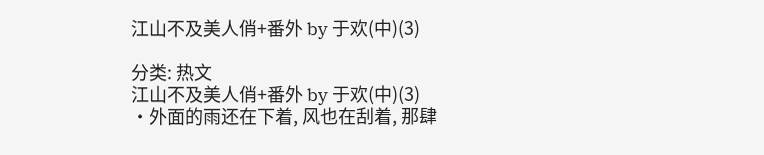江山不及美人俏+番外 by 于欢(中)(3)

分类: 热文
江山不及美人俏+番外 by 于欢(中)(3)
·外面的雨还在下着, 风也在刮着, 那肆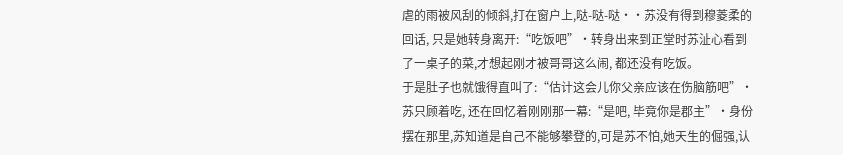虐的雨被风刮的倾斜,打在窗户上,哒-哒-哒··苏没有得到穆菱柔的回话, 只是她转身离开:“吃饭吧”·转身出来到正堂时苏沚心看到了一桌子的菜,才想起刚才被哥哥这么闹, 都还没有吃饭。
于是肚子也就饿得直叫了:“估计这会儿你父亲应该在伤脑筋吧”·苏只顾着吃, 还在回忆着刚刚那一幕:“是吧, 毕竟你是郡主”·身份摆在那里,苏知道是自己不能够攀登的,可是苏不怕,她天生的倔强,认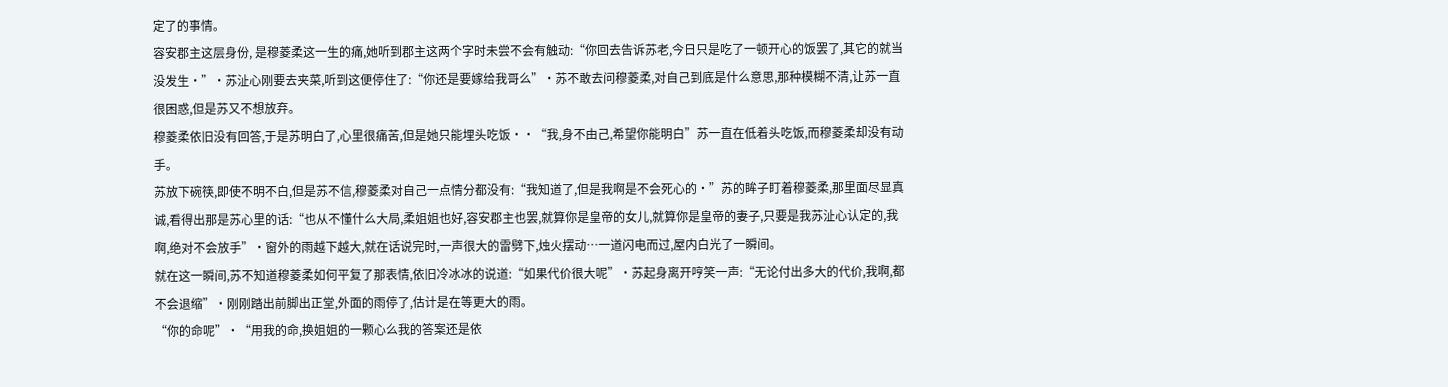定了的事情。
容安郡主这层身份, 是穆菱柔这一生的痛,她听到郡主这两个字时未尝不会有触动:“你回去告诉苏老,今日只是吃了一顿开心的饭罢了,其它的就当没发生·”·苏沚心刚要去夹菜,听到这便停住了:“你还是要嫁给我哥么”·苏不敢去问穆菱柔,对自己到底是什么意思,那种模糊不清,让苏一直很困惑,但是苏又不想放弃。
穆菱柔依旧没有回答,于是苏明白了,心里很痛苦,但是她只能埋头吃饭··“我,身不由己,希望你能明白”苏一直在低着头吃饭,而穆菱柔却没有动手。
苏放下碗筷,即使不明不白,但是苏不信,穆菱柔对自己一点情分都没有:“我知道了,但是我啊是不会死心的·”苏的眸子盯着穆菱柔,那里面尽显真诚,看得出那是苏心里的话:“也从不懂什么大局,柔姐姐也好,容安郡主也罢,就算你是皇帝的女儿,就算你是皇帝的妻子,只要是我苏沚心认定的,我啊,绝对不会放手”·窗外的雨越下越大,就在话说完时,一声很大的雷劈下,烛火摆动…一道闪电而过,屋内白光了一瞬间。
就在这一瞬间,苏不知道穆菱柔如何平复了那表情,依旧冷冰冰的说道:“如果代价很大呢”·苏起身离开哼笑一声:“无论付出多大的代价,我啊,都不会退缩”·刚刚踏出前脚出正堂,外面的雨停了,估计是在等更大的雨。
“你的命呢”·“用我的命,换姐姐的一颗心么我的答案还是依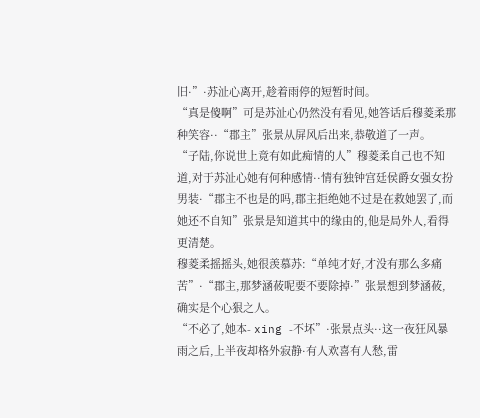旧·”·苏沚心离开,趁着雨停的短暂时间。
“真是傻啊”可是苏沚心仍然没有看见,她答话后穆菱柔那种笑容··“郡主”张景从屏风后出来,恭敬道了一声。
“子陆,你说世上竟有如此痴情的人”穆菱柔自己也不知道,对于苏沚心她有何种感情··情有独钟宫廷侯爵女强女扮男装·“郡主不也是的吗,郡主拒绝她不过是在救她罢了,而她还不自知”张景是知道其中的缘由的,他是局外人,看得更清楚。
穆菱柔摇摇头,她很羡慕苏:“单纯才好,才没有那么多痛苦”·“郡主,那梦涵莜呢要不要除掉·”张景想到梦涵莜,确实是个心狠之人。
“不必了,她本- xing -不坏”·张景点头··这一夜狂风暴雨之后,上半夜却格外寂静·有人欢喜有人愁,雷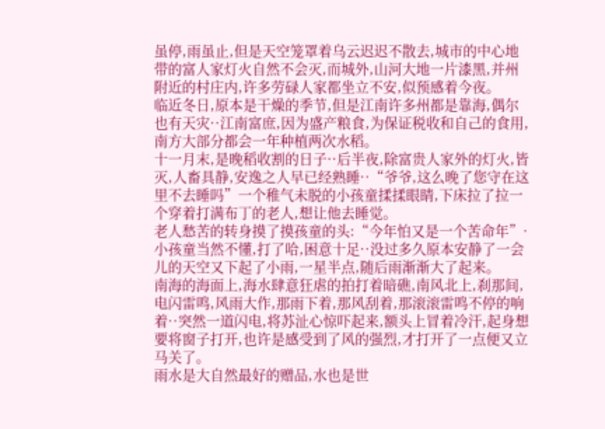虽停,雨虽止,但是天空笼罩着乌云迟迟不散去,城市的中心地带的富人家灯火自然不会灭,而城外,山河大地一片漆黑,并州附近的村庄内,许多劳碌人家都坐立不安,似预感着今夜。
临近冬日,原本是干燥的季节,但是江南许多州都是靠海,偶尔也有天灾··江南富庶,因为盛产粮食,为保证税收和自己的食用,南方大部分都会一年种植两次水稻。
十一月末,是晚稻收割的日子··后半夜,除富贵人家外的灯火,皆灭,人畜具静,安逸之人早已经熟睡··“爷爷,这么晚了您守在这里不去睡吗”一个稚气未脱的小孩童揉揉眼睛,下床拉了拉一个穿着打满布丁的老人,想让他去睡觉。
老人愁苦的转身摸了摸孩童的头:“今年怕又是一个苦命年”·小孩童当然不懂,打了哈,困意十足··没过多久原本安静了一会儿的天空又下起了小雨,一星半点,随后雨渐渐大了起来。
南海的海面上,海水肆意狂虐的拍打着暗礁,南风北上,刹那间,电闪雷鸣,风雨大作,那雨下着,那风刮着,那滚滚雷鸣不停的响着··突然一道闪电,将苏沚心惊吓起来,额头上冒着冷汗,起身想要将窗子打开,也许是感受到了风的强烈,才打开了一点便又立马关了。
雨水是大自然最好的赠品,水也是世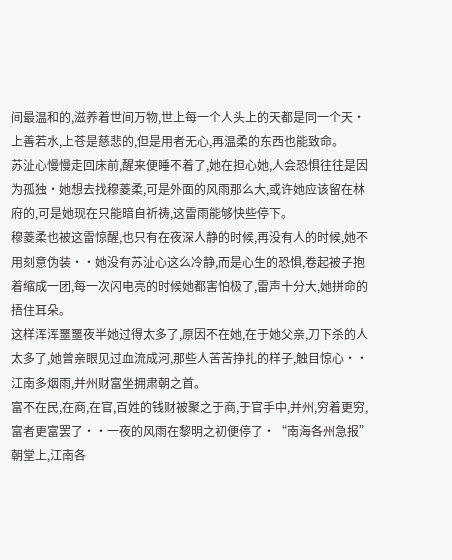间最温和的,滋养着世间万物,世上每一个人头上的天都是同一个天·上善若水,上苍是慈悲的,但是用者无心,再温柔的东西也能致命。
苏沚心慢慢走回床前,醒来便睡不着了,她在担心她,人会恐惧往往是因为孤独·她想去找穆菱柔,可是外面的风雨那么大,或许她应该留在林府的,可是她现在只能暗自祈祷,这雷雨能够快些停下。
穆菱柔也被这雷惊醒,也只有在夜深人静的时候,再没有人的时候,她不用刻意伪装··她没有苏沚心这么冷静,而是心生的恐惧,卷起被子抱着缩成一团,每一次闪电亮的时候她都害怕极了,雷声十分大,她拼命的捂住耳朵。
这样浑浑噩噩夜半她过得太多了,原因不在她,在于她父亲,刀下杀的人太多了,她曾亲眼见过血流成河,那些人苦苦挣扎的样子,触目惊心··江南多烟雨,并州财富坐拥肃朝之首。
富不在民,在商,在官,百姓的钱财被聚之于商,于官手中,并州,穷着更穷,富者更富罢了··一夜的风雨在黎明之初便停了·“南海各州急报”朝堂上,江南各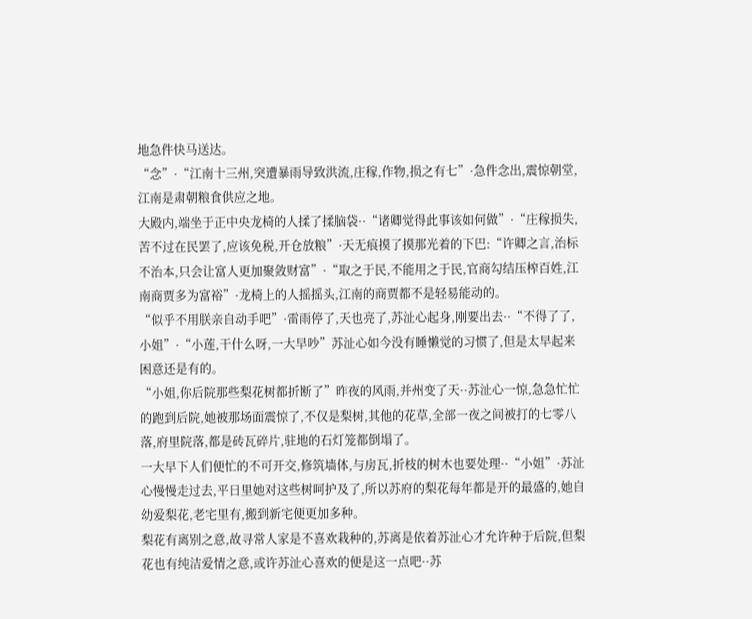地急件快马送达。
“念”·“江南十三州,突遭暴雨导致洪流,庄稼,作物,损之有七”·急件念出,震惊朝堂,江南是肃朝粮食供应之地。
大殿内,端坐于正中央龙椅的人揉了揉脑袋··“诸卿觉得此事该如何做”·“庄稼损失,苦不过在民罢了,应该免税,开仓放粮”·天无痕摸了摸那光着的下巴:“许卿之言,治标不治本,只会让富人更加聚敛财富”·“取之于民,不能用之于民,官商勾结压榨百姓,江南商贾多为富裕”·龙椅上的人摇摇头,江南的商贾都不是轻易能动的。
“似乎不用朕亲自动手吧”·雷雨停了,天也亮了,苏沚心起身,刚要出去··“不得了了,小姐”·“小莲,干什么呀,一大早吵”苏沚心如今没有睡懒觉的习惯了,但是太早起来困意还是有的。
“小姐,你后院那些梨花树都折断了”昨夜的风雨,并州变了天··苏沚心一惊,急急忙忙的跑到后院,她被那场面震惊了,不仅是梨树,其他的花草,全部一夜之间被打的七零八落,府里院落,都是砖瓦碎片,驻地的石灯笼都倒塌了。
一大早下人们便忙的不可开交,修筑墙体,与房瓦,折枝的树木也要处理··“小姐”·苏沚心慢慢走过去,平日里她对这些树呵护及了,所以苏府的梨花每年都是开的最盛的,她自幼爱梨花,老宅里有,搬到新宅便更加多种。
梨花有离别之意,故寻常人家是不喜欢栽种的,苏离是依着苏沚心才允许种于后院,但梨花也有纯洁爱情之意,或许苏沚心喜欢的便是这一点吧··苏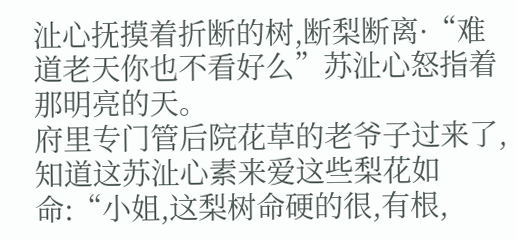沚心抚摸着折断的树,断梨断离·“难道老天你也不看好么”苏沚心怒指着那明亮的天。
府里专门管后院花草的老爷子过来了,知道这苏沚心素来爱这些梨花如命:“小姐,这梨树命硬的很,有根,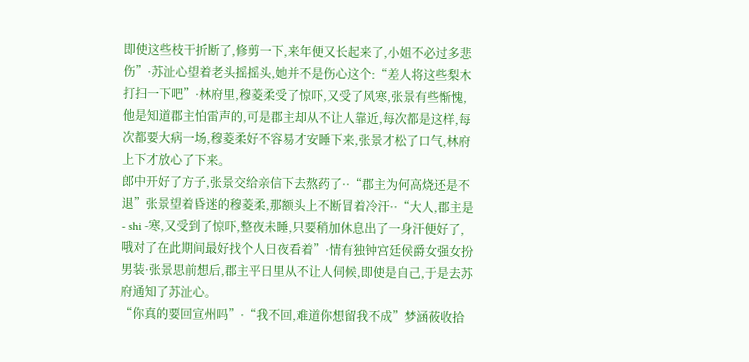即使这些枝干折断了,修剪一下,来年便又长起来了,小姐不必过多悲伤”·苏沚心望着老头摇摇头,她并不是伤心这个:“差人将这些梨木打扫一下吧”·林府里,穆菱柔受了惊吓,又受了风寒,张景有些惭愧,他是知道郡主怕雷声的,可是郡主却从不让人靠近,每次都是这样,每次都要大病一场,穆菱柔好不容易才安睡下来,张景才松了口气,林府上下才放心了下来。
郎中开好了方子,张景交给亲信下去熬药了··“郡主为何高烧还是不退”张景望着昏迷的穆菱柔,那额头上不断冒着冷汗··“大人,郡主是- shi -寒,又受到了惊吓,整夜未睡,只要稍加休息出了一身汗便好了,哦对了在此期间最好找个人日夜看着”·情有独钟宫廷侯爵女强女扮男装·张景思前想后,郡主平日里从不让人伺候,即使是自己,于是去苏府通知了苏沚心。
“你真的要回宣州吗”·“我不回,难道你想留我不成”梦涵莜收拾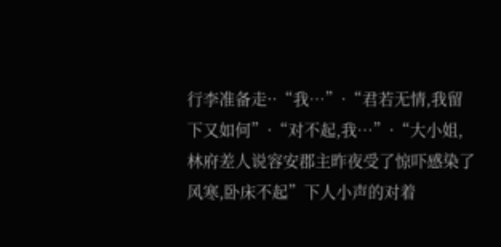行李准备走··“我…”·“君若无情,我留下又如何”·“对不起,我…”·“大小姐,林府差人说容安郡主昨夜受了惊吓感染了风寒,卧床不起”下人小声的对着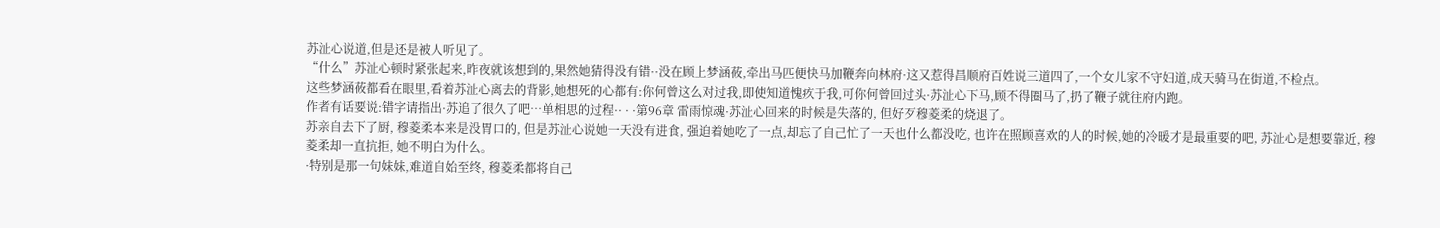苏沚心说道,但是还是被人听见了。
“什么”苏沚心顿时紧张起来,昨夜就该想到的,果然她猜得没有错··没在顾上梦涵莜,牵出马匹便快马加鞭奔向林府·这又惹得昌顺府百姓说三道四了,一个女儿家不守妇道,成天骑马在街道,不检点。
这些梦涵莜都看在眼里,看着苏沚心离去的背影,她想死的心都有:你何曾这么对过我,即使知道愧疚于我,可你何曾回过头·苏沚心下马,顾不得圈马了,扔了鞭子就往府内跑。
作者有话要说:错字请指出·苏追了很久了吧…单相思的过程·· · ·第96章 雷雨惊魂·苏沚心回来的时候是失落的, 但好歹穆菱柔的烧退了。
苏亲自去下了厨, 穆菱柔本来是没胃口的, 但是苏沚心说她一天没有进食, 强迫着她吃了一点,却忘了自己忙了一天也什么都没吃, 也许在照顾喜欢的人的时候,她的冷暖才是最重要的吧, 苏沚心是想要靠近, 穆菱柔却一直抗拒, 她不明白为什么。
·特别是那一句妹妹,难道自始至终, 穆菱柔都将自己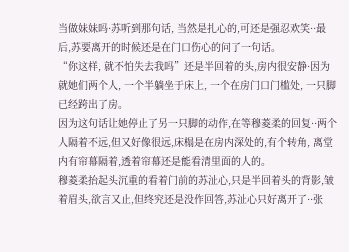当做妹妹吗·苏听到那句话, 当然是扎心的,可还是强忍欢笑··最后,苏要离开的时候还是在门口伤心的问了一句话。
“你这样, 就不怕失去我吗”还是半回着的头,房内很安静·因为就她们两个人, 一个半躺坐于床上, 一个在房门口门槛处, 一只脚已经跨出了房。
因为这句话让她停止了另一只脚的动作,在等穆菱柔的回复··两个人隔着不远,但又好像很远,床榻是在房内深处的,有个转角, 离堂内有帘幕隔着,透着帘幕还是能看清里面的人的。
穆菱柔抬起头沉重的看着门前的苏沚心,只是半回着头的背影,皱着眉头,欲言又止,但终究还是没作回答,苏沚心只好离开了··张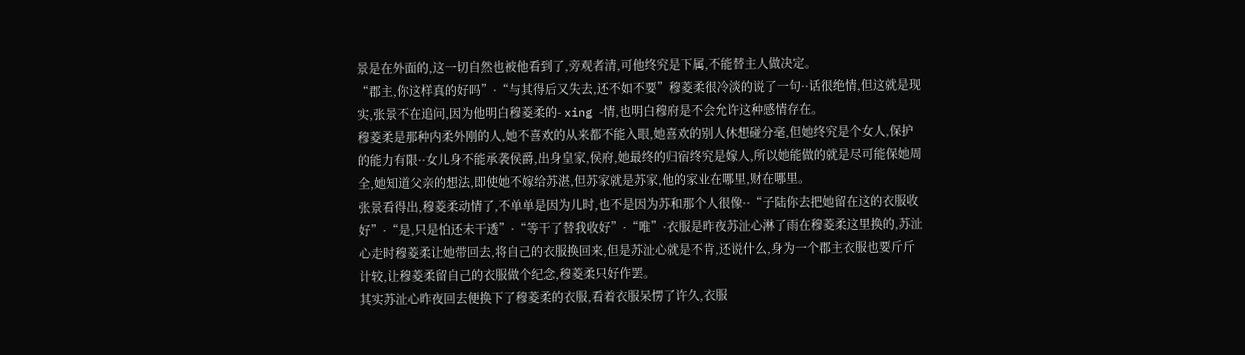景是在外面的,这一切自然也被他看到了,旁观者清,可他终究是下属,不能替主人做决定。
“郡主,你这样真的好吗”·“与其得后又失去,还不如不要”穆菱柔很冷淡的说了一句··话很绝情,但这就是现实,张景不在追问,因为他明白穆菱柔的- xing -情,也明白穆府是不会允许这种感情存在。
穆菱柔是那种内柔外刚的人,她不喜欢的从来都不能入眼,她喜欢的别人休想碰分毫,但她终究是个女人,保护的能力有限··女儿身不能承袭侯爵,出身皇家,侯府,她最终的归宿终究是嫁人,所以她能做的就是尽可能保她周全,她知道父亲的想法,即使她不嫁给苏湛,但苏家就是苏家,他的家业在哪里,财在哪里。
张景看得出,穆菱柔动情了,不单单是因为儿时,也不是因为苏和那个人很像··“子陆你去把她留在这的衣服收好”·“是,只是怕还未干透”·“等干了替我收好”·“唯”·衣服是昨夜苏沚心淋了雨在穆菱柔这里换的,苏沚心走时穆菱柔让她带回去,将自己的衣服换回来,但是苏沚心就是不肯,还说什么,身为一个郡主衣服也要斤斤计较,让穆菱柔留自己的衣服做个纪念,穆菱柔只好作罢。
其实苏沚心昨夜回去便换下了穆菱柔的衣服,看着衣服呆愣了许久,衣服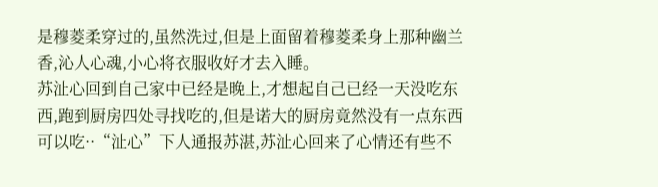是穆菱柔穿过的,虽然洗过,但是上面留着穆菱柔身上那种幽兰香,沁人心魂,小心将衣服收好才去入睡。
苏沚心回到自己家中已经是晚上,才想起自己已经一天没吃东西,跑到厨房四处寻找吃的,但是诺大的厨房竟然没有一点东西可以吃··“沚心”下人通报苏湛,苏沚心回来了心情还有些不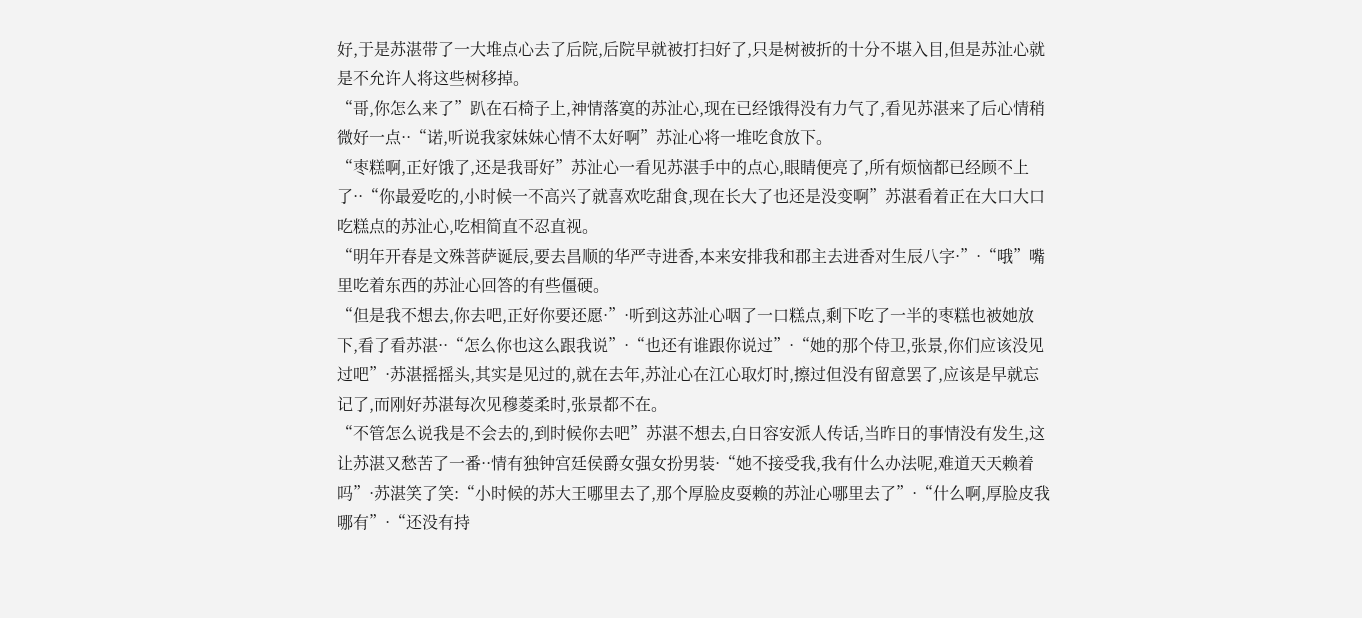好,于是苏湛带了一大堆点心去了后院,后院早就被打扫好了,只是树被折的十分不堪入目,但是苏沚心就是不允许人将这些树移掉。
“哥,你怎么来了”趴在石椅子上,神情落寞的苏沚心,现在已经饿得没有力气了,看见苏湛来了后心情稍微好一点··“诺,听说我家妹妹心情不太好啊”苏沚心将一堆吃食放下。
“枣糕啊,正好饿了,还是我哥好”苏沚心一看见苏湛手中的点心,眼睛便亮了,所有烦恼都已经顾不上了··“你最爱吃的,小时候一不高兴了就喜欢吃甜食,现在长大了也还是没变啊”苏湛看着正在大口大口吃糕点的苏沚心,吃相简直不忍直视。
“明年开春是文殊菩萨诞辰,要去昌顺的华严寺进香,本来安排我和郡主去进香对生辰八字·”·“哦”嘴里吃着东西的苏沚心回答的有些僵硬。
“但是我不想去,你去吧,正好你要还愿·”·听到这苏沚心咽了一口糕点,剩下吃了一半的枣糕也被她放下,看了看苏湛··“怎么你也这么跟我说”·“也还有谁跟你说过”·“她的那个侍卫,张景,你们应该没见过吧”·苏湛摇摇头,其实是见过的,就在去年,苏沚心在江心取灯时,擦过但没有留意罢了,应该是早就忘记了,而刚好苏湛每次见穆菱柔时,张景都不在。
“不管怎么说我是不会去的,到时候你去吧”苏湛不想去,白日容安派人传话,当昨日的事情没有发生,这让苏湛又愁苦了一番··情有独钟宫廷侯爵女强女扮男装·“她不接受我,我有什么办法呢,难道天天赖着吗”·苏湛笑了笑:“小时候的苏大王哪里去了,那个厚脸皮耍赖的苏沚心哪里去了”·“什么啊,厚脸皮我哪有”·“还没有持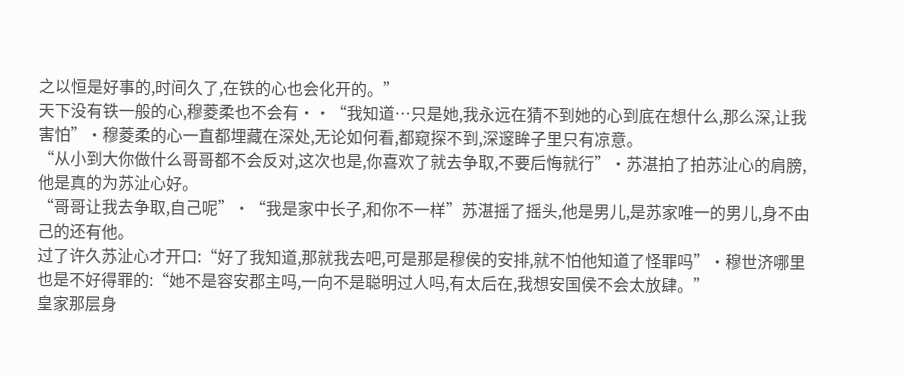之以恒是好事的,时间久了,在铁的心也会化开的。”
天下没有铁一般的心,穆菱柔也不会有··“我知道…只是她,我永远在猜不到她的心到底在想什么,那么深,让我害怕”·穆菱柔的心一直都埋藏在深处,无论如何看,都窥探不到,深邃眸子里只有凉意。
“从小到大你做什么哥哥都不会反对,这次也是,你喜欢了就去争取,不要后悔就行”·苏湛拍了拍苏沚心的肩膀,他是真的为苏沚心好。
“哥哥让我去争取,自己呢”·“我是家中长子,和你不一样”苏湛摇了摇头,他是男儿,是苏家唯一的男儿,身不由己的还有他。
过了许久苏沚心才开口:“好了我知道,那就我去吧,可是那是穆侯的安排,就不怕他知道了怪罪吗”·穆世济哪里也是不好得罪的:“她不是容安郡主吗,一向不是聪明过人吗,有太后在,我想安国侯不会太放肆。”
皇家那层身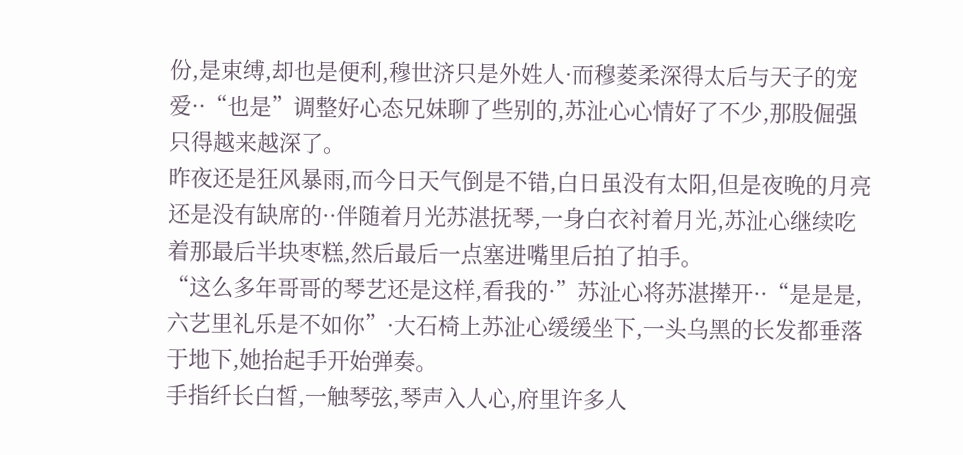份,是束缚,却也是便利,穆世济只是外姓人·而穆菱柔深得太后与天子的宠爱··“也是”调整好心态兄妹聊了些别的,苏沚心心情好了不少,那股倔强只得越来越深了。
昨夜还是狂风暴雨,而今日天气倒是不错,白日虽没有太阳,但是夜晚的月亮还是没有缺席的··伴随着月光苏湛抚琴,一身白衣衬着月光,苏沚心继续吃着那最后半块枣糕,然后最后一点塞进嘴里后拍了拍手。
“这么多年哥哥的琴艺还是这样,看我的·”苏沚心将苏湛撵开··“是是是,六艺里礼乐是不如你”·大石椅上苏沚心缓缓坐下,一头乌黑的长发都垂落于地下,她抬起手开始弹奏。
手指纤长白皙,一触琴弦,琴声入人心,府里许多人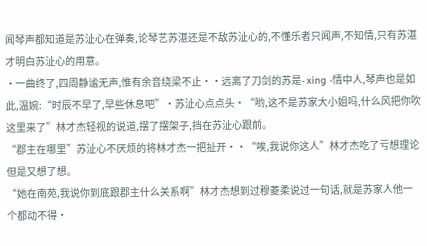闻琴声都知道是苏沚心在弹奏,论琴艺苏湛还是不敌苏沚心的,不懂乐者只闻声,不知情,只有苏湛才明白苏沚心的用意。
·一曲终了,四周静谧无声,惟有余音绕梁不止··远离了刀剑的苏是- xing -情中人,琴声也是如此,温婉:“时辰不早了,早些休息吧”·苏沚心点点头·“哟,这不是苏家大小姐吗,什么风把你吹这里来了”林才杰轻视的说道,摆了摆架子,挡在苏沚心跟前。
“郡主在哪里”苏沚心不厌烦的将林才杰一把扯开··“唉,我说你这人”林才杰吃了亏想理论但是又想了想。
“她在南苑,我说你到底跟郡主什么关系啊”林才杰想到过穆菱柔说过一句话,就是苏家人他一个都动不得·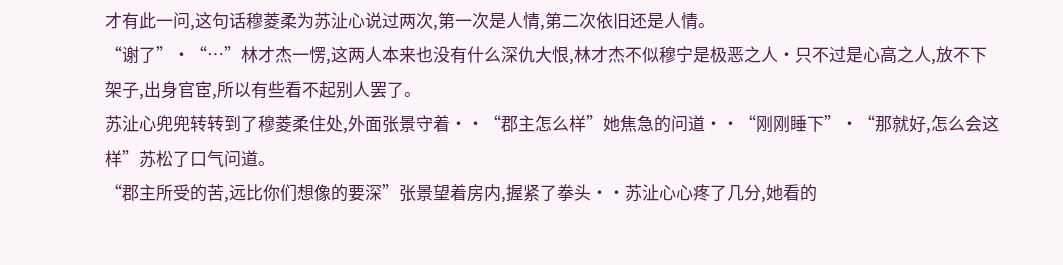才有此一问,这句话穆菱柔为苏沚心说过两次,第一次是人情,第二次依旧还是人情。
“谢了”·“…”林才杰一愣,这两人本来也没有什么深仇大恨,林才杰不似穆宁是极恶之人·只不过是心高之人,放不下架子,出身官宦,所以有些看不起别人罢了。
苏沚心兜兜转转到了穆菱柔住处,外面张景守着··“郡主怎么样”她焦急的问道··“刚刚睡下”·“那就好,怎么会这样”苏松了口气问道。
“郡主所受的苦,远比你们想像的要深”张景望着房内,握紧了拳头··苏沚心心疼了几分,她看的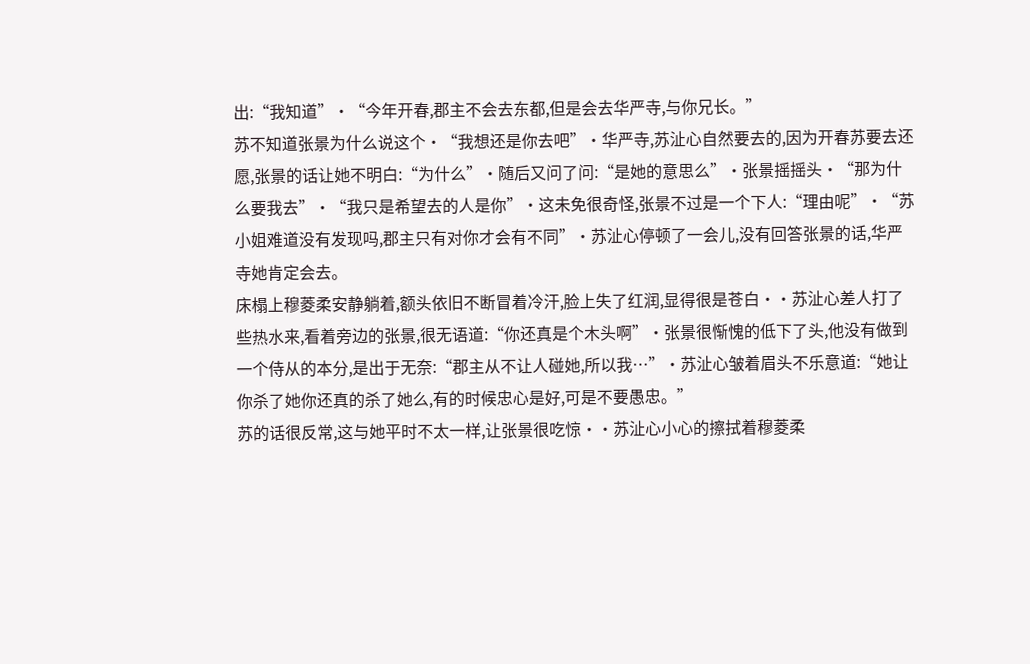出:“我知道”·“今年开春,郡主不会去东都,但是会去华严寺,与你兄长。”
苏不知道张景为什么说这个·“我想还是你去吧”·华严寺,苏沚心自然要去的,因为开春苏要去还愿,张景的话让她不明白:“为什么”·随后又问了问:“是她的意思么”·张景摇摇头·“那为什么要我去”·“我只是希望去的人是你”·这未免很奇怪,张景不过是一个下人:“理由呢”·“苏小姐难道没有发现吗,郡主只有对你才会有不同”·苏沚心停顿了一会儿,没有回答张景的话,华严寺她肯定会去。
床榻上穆菱柔安静躺着,额头依旧不断冒着冷汗,脸上失了红润,显得很是苍白··苏沚心差人打了些热水来,看着旁边的张景,很无语道:“你还真是个木头啊”·张景很惭愧的低下了头,他没有做到一个侍从的本分,是出于无奈:“郡主从不让人碰她,所以我…”·苏沚心皱着眉头不乐意道:“她让你杀了她你还真的杀了她么,有的时候忠心是好,可是不要愚忠。”
苏的话很反常,这与她平时不太一样,让张景很吃惊··苏沚心小心的擦拭着穆菱柔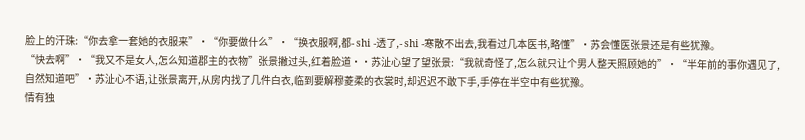脸上的汗珠:“你去拿一套她的衣服来”·“你要做什么”·“换衣服啊,都- shi -透了,- shi -寒散不出去,我看过几本医书,略懂”·苏会懂医张景还是有些犹豫。
“快去啊”·“我又不是女人,怎么知道郡主的衣物”张景撇过头,红着脸道··苏沚心望了望张景:“我就奇怪了,怎么就只让个男人整天照顾她的”·“半年前的事你遇见了,自然知道吧”·苏沚心不语,让张景离开,从房内找了几件白衣,临到要解穆菱柔的衣裳时,却迟迟不敢下手,手停在半空中有些犹豫。
情有独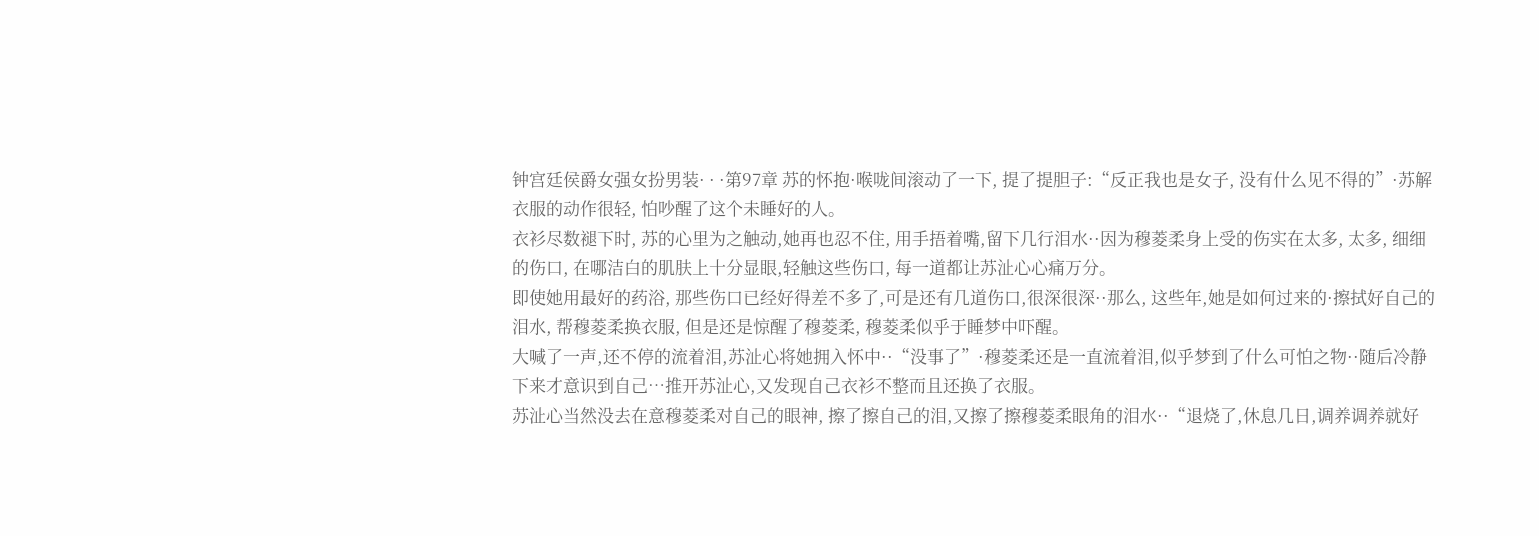钟宫廷侯爵女强女扮男装· · ·第97章 苏的怀抱·喉咙间滚动了一下, 提了提胆子:“反正我也是女子, 没有什么见不得的”·苏解衣服的动作很轻, 怕吵醒了这个未睡好的人。
衣衫尽数褪下时, 苏的心里为之触动,她再也忍不住, 用手捂着嘴,留下几行泪水··因为穆菱柔身上受的伤实在太多, 太多, 细细的伤口, 在哪洁白的肌肤上十分显眼,轻触这些伤口, 每一道都让苏沚心心痛万分。
即使她用最好的药浴, 那些伤口已经好得差不多了,可是还有几道伤口,很深很深··那么, 这些年,她是如何过来的·擦拭好自己的泪水, 帮穆菱柔换衣服, 但是还是惊醒了穆菱柔, 穆菱柔似乎于睡梦中吓醒。
大喊了一声,还不停的流着泪,苏沚心将她拥入怀中··“没事了”·穆菱柔还是一直流着泪,似乎梦到了什么可怕之物··随后冷静下来才意识到自己…推开苏沚心,又发现自己衣衫不整而且还换了衣服。
苏沚心当然没去在意穆菱柔对自己的眼神, 擦了擦自己的泪,又擦了擦穆菱柔眼角的泪水··“退烧了,休息几日,调养调养就好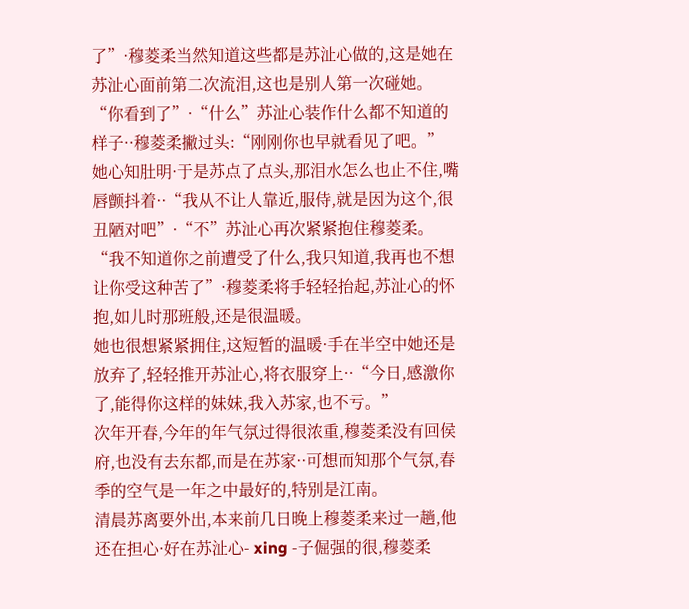了”·穆菱柔当然知道这些都是苏沚心做的,这是她在苏沚心面前第二次流泪,这也是别人第一次碰她。
“你看到了”·“什么”苏沚心装作什么都不知道的样子··穆菱柔撇过头:“刚刚你也早就看见了吧。”
她心知肚明·于是苏点了点头,那泪水怎么也止不住,嘴唇颤抖着··“我从不让人靠近,服侍,就是因为这个,很丑陋对吧”·“不”苏沚心再次紧紧抱住穆菱柔。
“我不知道你之前遭受了什么,我只知道,我再也不想让你受这种苦了”·穆菱柔将手轻轻抬起,苏沚心的怀抱,如儿时那班般,还是很温暖。
她也很想紧紧拥住,这短暂的温暖·手在半空中她还是放弃了,轻轻推开苏沚心,将衣服穿上··“今日,感激你了,能得你这样的妹妹,我入苏家,也不亏。”
次年开春,今年的年气氛过得很浓重,穆菱柔没有回侯府,也没有去东都,而是在苏家··可想而知那个气氛,春季的空气是一年之中最好的,特别是江南。
清晨苏离要外出,本来前几日晚上穆菱柔来过一趟,他还在担心·好在苏沚心- xing -子倔强的很,穆菱柔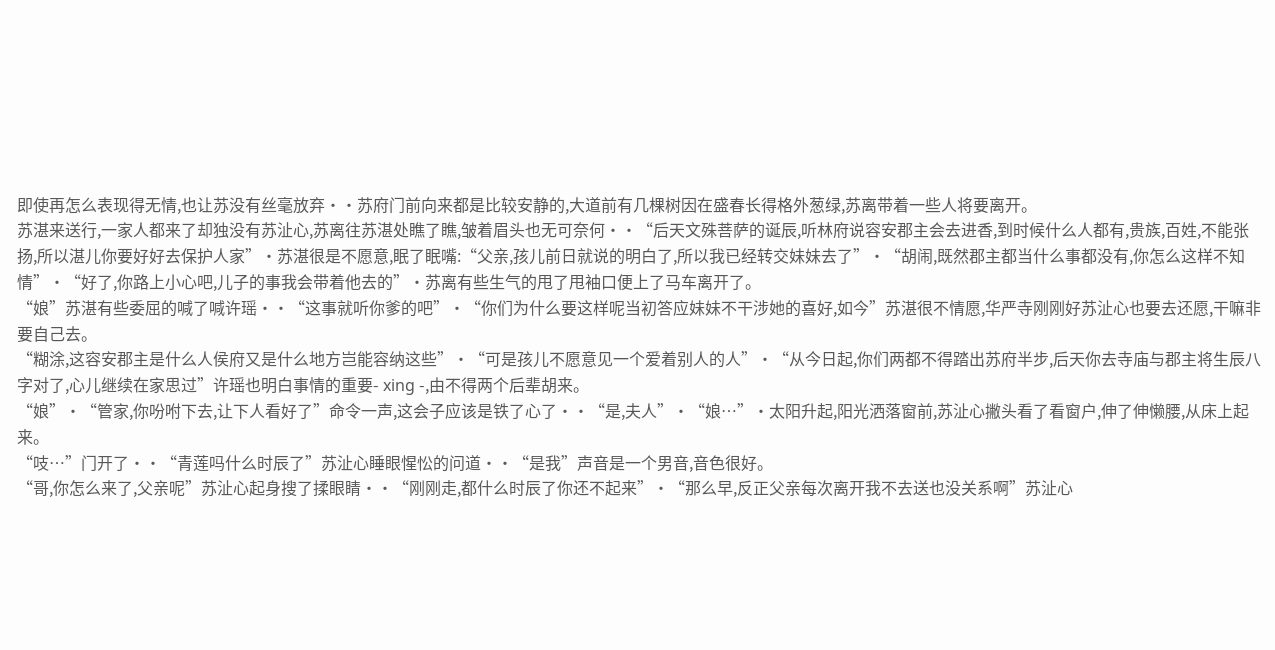即使再怎么表现得无情,也让苏没有丝毫放弃··苏府门前向来都是比较安静的,大道前有几棵树因在盛春长得格外葱绿,苏离带着一些人将要离开。
苏湛来送行,一家人都来了却独没有苏沚心,苏离往苏湛处瞧了瞧,皱着眉头也无可奈何··“后天文殊菩萨的诞辰,听林府说容安郡主会去进香,到时候什么人都有,贵族,百姓,不能张扬,所以湛儿你要好好去保护人家”·苏湛很是不愿意,眠了眠嘴:“父亲,孩儿前日就说的明白了,所以我已经转交妹妹去了”·“胡闹,既然郡主都当什么事都没有,你怎么这样不知情”·“好了,你路上小心吧,儿子的事我会带着他去的”·苏离有些生气的甩了甩袖口便上了马车离开了。
“娘”苏湛有些委屈的喊了喊许瑶··“这事就听你爹的吧”·“你们为什么要这样呢当初答应妹妹不干涉她的喜好,如今”苏湛很不情愿,华严寺刚刚好苏沚心也要去还愿,干嘛非要自己去。
“糊涂,这容安郡主是什么人侯府又是什么地方岂能容纳这些”·“可是孩儿不愿意见一个爱着别人的人”·“从今日起,你们两都不得踏出苏府半步,后天你去寺庙与郡主将生辰八字对了,心儿继续在家思过”许瑶也明白事情的重要- xing -,由不得两个后辈胡来。
“娘”·“管家,你吩咐下去,让下人看好了”命令一声,这会子应该是铁了心了··“是,夫人”·“娘…”·太阳升起,阳光洒落窗前,苏沚心撇头看了看窗户,伸了伸懒腰,从床上起来。
“吱…”门开了··“青莲吗什么时辰了”苏沚心睡眼惺忪的问道··“是我”声音是一个男音,音色很好。
“哥,你怎么来了,父亲呢”苏沚心起身搜了揉眼睛··“刚刚走,都什么时辰了你还不起来”·“那么早,反正父亲每次离开我不去送也没关系啊”苏沚心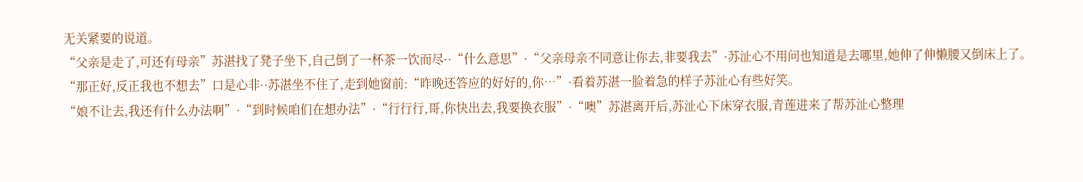无关紧要的说道。
“父亲是走了,可还有母亲”苏湛找了凳子坐下,自己倒了一杯茶一饮而尽··“什么意思”·“父亲母亲不同意让你去,非要我去”·苏沚心不用问也知道是去哪里,她伸了伸懒腰又倒床上了。
“那正好,反正我也不想去”口是心非··苏湛坐不住了,走到她窗前:“昨晚还答应的好好的,你…”·看着苏湛一脸着急的样子苏沚心有些好笑。
“娘不让去,我还有什么办法啊”·“到时候咱们在想办法”·“行行行,哥,你快出去,我要换衣服”·“噢”苏湛离开后,苏沚心下床穿衣服,青莲进来了帮苏沚心整理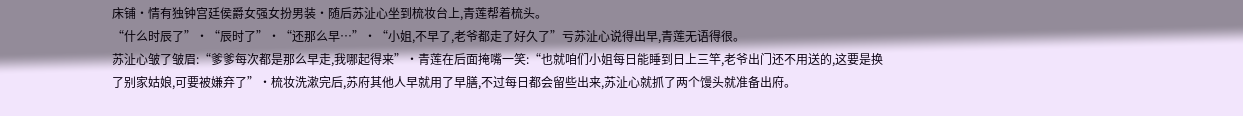床铺·情有独钟宫廷侯爵女强女扮男装·随后苏沚心坐到梳妆台上,青莲帮着梳头。
“什么时辰了”·“辰时了”·“还那么早…”·“小姐,不早了,老爷都走了好久了”亏苏沚心说得出早,青莲无语得很。
苏沚心皱了皱眉:“爹爹每次都是那么早走,我哪起得来”·青莲在后面掩嘴一笑:“也就咱们小姐每日能睡到日上三竿,老爷出门还不用送的,这要是换了别家姑娘,可要被嫌弃了”·梳妆洗漱完后,苏府其他人早就用了早膳,不过每日都会留些出来,苏沚心就抓了两个馒头就准备出府。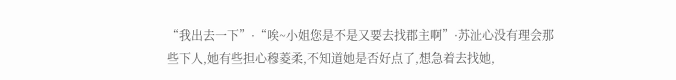“我出去一下”·“唉~小姐您是不是又要去找郡主啊”·苏沚心没有理会那些下人,她有些担心穆菱柔,不知道她是否好点了,想急着去找她,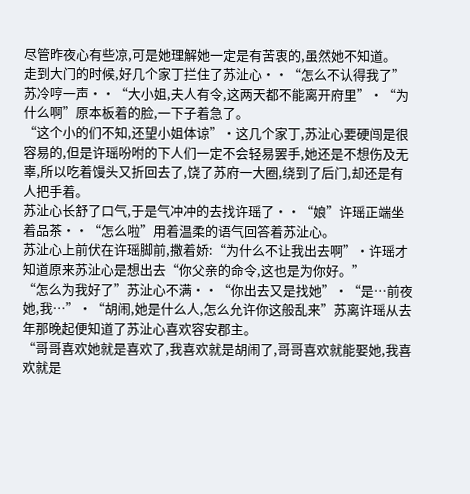尽管昨夜心有些凉,可是她理解她一定是有苦衷的,虽然她不知道。
走到大门的时候,好几个家丁拦住了苏沚心··“怎么不认得我了”苏冷哼一声··“大小姐,夫人有令,这两天都不能离开府里”·“为什么啊”原本板着的脸,一下子着急了。
“这个小的们不知,还望小姐体谅”·这几个家丁,苏沚心要硬闯是很容易的,但是许瑶吩咐的下人们一定不会轻易罢手,她还是不想伤及无辜,所以吃着馒头又折回去了,饶了苏府一大圈,绕到了后门,却还是有人把手着。
苏沚心长舒了口气,于是气冲冲的去找许瑶了··“娘”许瑶正端坐着品茶··“怎么啦”用着温柔的语气回答着苏沚心。
苏沚心上前伏在许瑶脚前,撒着娇:“为什么不让我出去啊”·许瑶才知道原来苏沚心是想出去“你父亲的命令,这也是为你好。”
“怎么为我好了”苏沚心不满··“你出去又是找她”·“是…前夜她,我…”·“胡闹,她是什么人,怎么允许你这般乱来”苏离许瑶从去年那晚起便知道了苏沚心喜欢容安郡主。
“哥哥喜欢她就是喜欢了,我喜欢就是胡闹了,哥哥喜欢就能娶她,我喜欢就是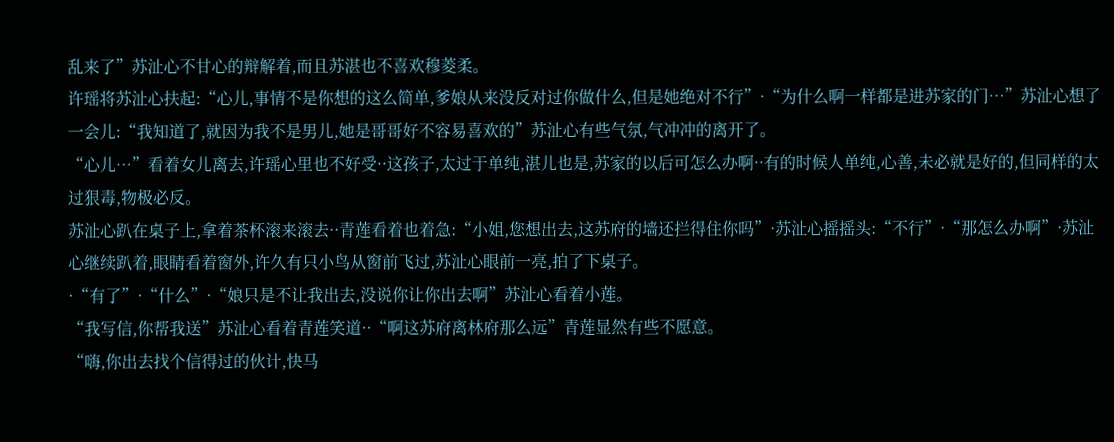乱来了”苏沚心不甘心的辩解着,而且苏湛也不喜欢穆菱柔。
许瑶将苏沚心扶起:“心儿,事情不是你想的这么简单,爹娘从来没反对过你做什么,但是她绝对不行”·“为什么啊一样都是进苏家的门…”苏沚心想了一会儿:“我知道了,就因为我不是男儿,她是哥哥好不容易喜欢的”苏沚心有些气氛,气冲冲的离开了。
“心儿…”看着女儿离去,许瑶心里也不好受··这孩子,太过于单纯,湛儿也是,苏家的以后可怎么办啊··有的时候人单纯,心善,未必就是好的,但同样的太过狠毒,物极必反。
苏沚心趴在桌子上,拿着茶杯滚来滚去··青莲看着也着急:“小姐,您想出去,这苏府的墙还拦得住你吗”·苏沚心摇摇头:“不行”·“那怎么办啊”·苏沚心继续趴着,眼睛看着窗外,许久有只小鸟从窗前飞过,苏沚心眼前一亮,拍了下桌子。
·“有了”·“什么”·“娘只是不让我出去,没说你让你出去啊”苏沚心看着小莲。
“我写信,你帮我送”苏沚心看着青莲笑道··“啊这苏府离林府那么远”青莲显然有些不愿意。
“嗨,你出去找个信得过的伙计,快马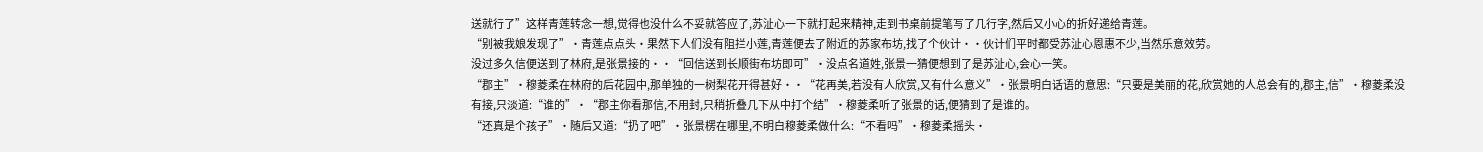送就行了”这样青莲转念一想,觉得也没什么不妥就答应了,苏沚心一下就打起来精神,走到书桌前提笔写了几行字,然后又小心的折好递给青莲。
“别被我娘发现了”·青莲点点头·果然下人们没有阻拦小莲,青莲便去了附近的苏家布坊,找了个伙计··伙计们平时都受苏沚心恩惠不少,当然乐意效劳。
没过多久信便送到了林府,是张景接的··“回信送到长顺街布坊即可”·没点名道姓,张景一猜便想到了是苏沚心,会心一笑。
“郡主”·穆菱柔在林府的后花园中,那单独的一树梨花开得甚好··“花再美,若没有人欣赏,又有什么意义”·张景明白话语的意思:“只要是美丽的花,欣赏她的人总会有的,郡主,信”·穆菱柔没有接,只淡道:“谁的”·“郡主你看那信,不用封,只稍折叠几下从中打个结”·穆菱柔听了张景的话,便猜到了是谁的。
“还真是个孩子”·随后又道:“扔了吧”·张景楞在哪里,不明白穆菱柔做什么:“不看吗”·穆菱柔摇头·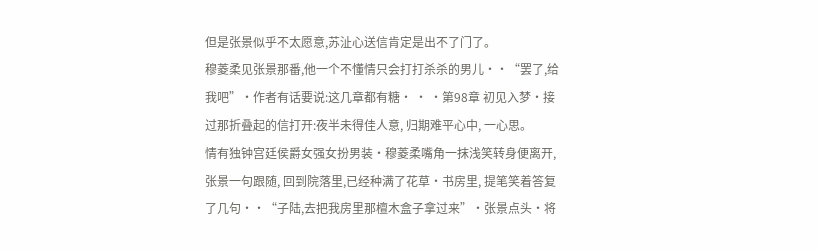但是张景似乎不太愿意,苏沚心送信肯定是出不了门了。
穆菱柔见张景那番,他一个不懂情只会打打杀杀的男儿··“罢了,给我吧”·作者有话要说:这几章都有糖· · ·第98章 初见入梦·接过那折叠起的信打开:夜半未得佳人意, 归期难平心中, 一心思。
情有独钟宫廷侯爵女强女扮男装·穆菱柔嘴角一抹浅笑转身便离开, 张景一句跟随, 回到院落里,已经种满了花草·书房里, 提笔笑着答复了几句··“子陆,去把我房里那檀木盒子拿过来”·张景点头·将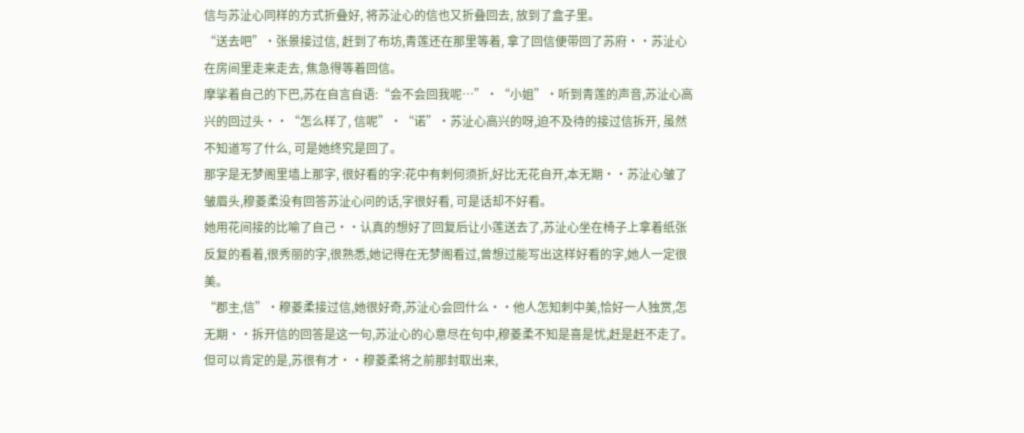信与苏沚心同样的方式折叠好, 将苏沚心的信也又折叠回去, 放到了盒子里。
“送去吧”·张景接过信, 赶到了布坊,青莲还在那里等着, 拿了回信便带回了苏府··苏沚心在房间里走来走去, 焦急得等着回信。
摩挲着自己的下巴,苏在自言自语:“会不会回我呢…”·“小姐”·听到青莲的声音,苏沚心高兴的回过头··“怎么样了, 信呢”·“诺”·苏沚心高兴的呀,迫不及待的接过信拆开, 虽然不知道写了什么, 可是她终究是回了。
那字是无梦阁里墙上那字, 很好看的字:花中有刺何须折,好比无花自开,本无期··苏沚心皱了皱眉头,穆菱柔没有回答苏沚心问的话,字很好看, 可是话却不好看。
她用花间接的比喻了自己··认真的想好了回复后让小莲送去了,苏沚心坐在椅子上拿着纸张反复的看着,很秀丽的字,很熟悉,她记得在无梦阁看过,曾想过能写出这样好看的字,她人一定很美。
“郡主,信”·穆菱柔接过信,她很好奇,苏沚心会回什么··他人怎知刺中美,恰好一人独赏,怎无期··拆开信的回答是这一句,苏沚心的心意尽在句中,穆菱柔不知是喜是忧,赶是赶不走了。
但可以肯定的是,苏很有才··穆菱柔将之前那封取出来,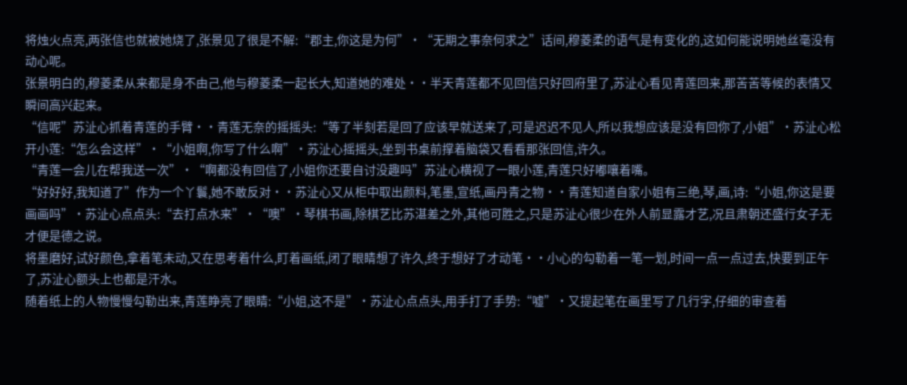将烛火点亮,两张信也就被她烧了,张景见了很是不解:“郡主,你这是为何”·“无期之事奈何求之”话间,穆菱柔的语气是有变化的,这如何能说明她丝毫没有动心呢。
张景明白的,穆菱柔从来都是身不由己,他与穆菱柔一起长大,知道她的难处··半天青莲都不见回信只好回府里了,苏沚心看见青莲回来,那苦苦等候的表情又瞬间高兴起来。
“信呢”苏沚心抓着青莲的手臂··青莲无奈的摇摇头:“等了半刻若是回了应该早就送来了,可是迟迟不见人,所以我想应该是没有回你了,小姐”·苏沚心松开小莲:“怎么会这样”·“小姐啊,你写了什么啊”·苏沚心摇摇头,坐到书桌前撑着脑袋又看看那张回信,许久。
“青莲一会儿在帮我送一次”·“啊都没有回信了,小姐你还要自讨没趣吗”苏沚心横视了一眼小莲,青莲只好嘟嚷着嘴。
“好好好,我知道了”作为一个丫鬟,她不敢反对··苏沚心又从柜中取出颜料,笔墨,宣纸,画丹青之物··青莲知道自家小姐有三绝,琴,画,诗:“小姐,你这是要画画吗”·苏沚心点点头:“去打点水来”·“噢”·琴棋书画,除棋艺比苏湛差之外,其他可胜之,只是苏沚心很少在外人前显露才艺,况且肃朝还盛行女子无才便是德之说。
将墨磨好,试好颜色,拿着笔未动,又在思考着什么,盯着画纸,闭了眼睛想了许久,终于想好了才动笔··小心的勾勒着一笔一划,时间一点一点过去,快要到正午了,苏沚心额头上也都是汗水。
随着纸上的人物慢慢勾勒出来,青莲睁亮了眼睛:“小姐,这不是”·苏沚心点点头,用手打了手势:“嘘”·又提起笔在画里写了几行字,仔细的审查着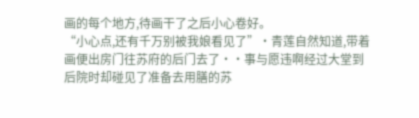画的每个地方,待画干了之后小心卷好。
“小心点,还有千万别被我娘看见了”·青莲自然知道,带着画便出房门往苏府的后门去了··事与愿违啊经过大堂到后院时却碰见了准备去用膳的苏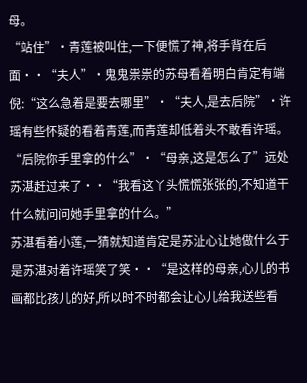母。
“站住”·青莲被叫住,一下便慌了神,将手背在后面··“夫人”·鬼鬼祟祟的苏母看着明白肯定有端倪:“这么急着是要去哪里”·“夫人,是去后院”·许瑶有些怀疑的看着青莲,而青莲却低着头不敢看许瑶。
“后院你手里拿的什么”·“母亲,这是怎么了”远处苏湛赶过来了··“我看这丫头慌慌张张的,不知道干什么就问问她手里拿的什么。”
苏湛看着小莲,一猜就知道肯定是苏沚心让她做什么于是苏湛对着许瑶笑了笑··“是这样的母亲,心儿的书画都比孩儿的好,所以时不时都会让心儿给我送些看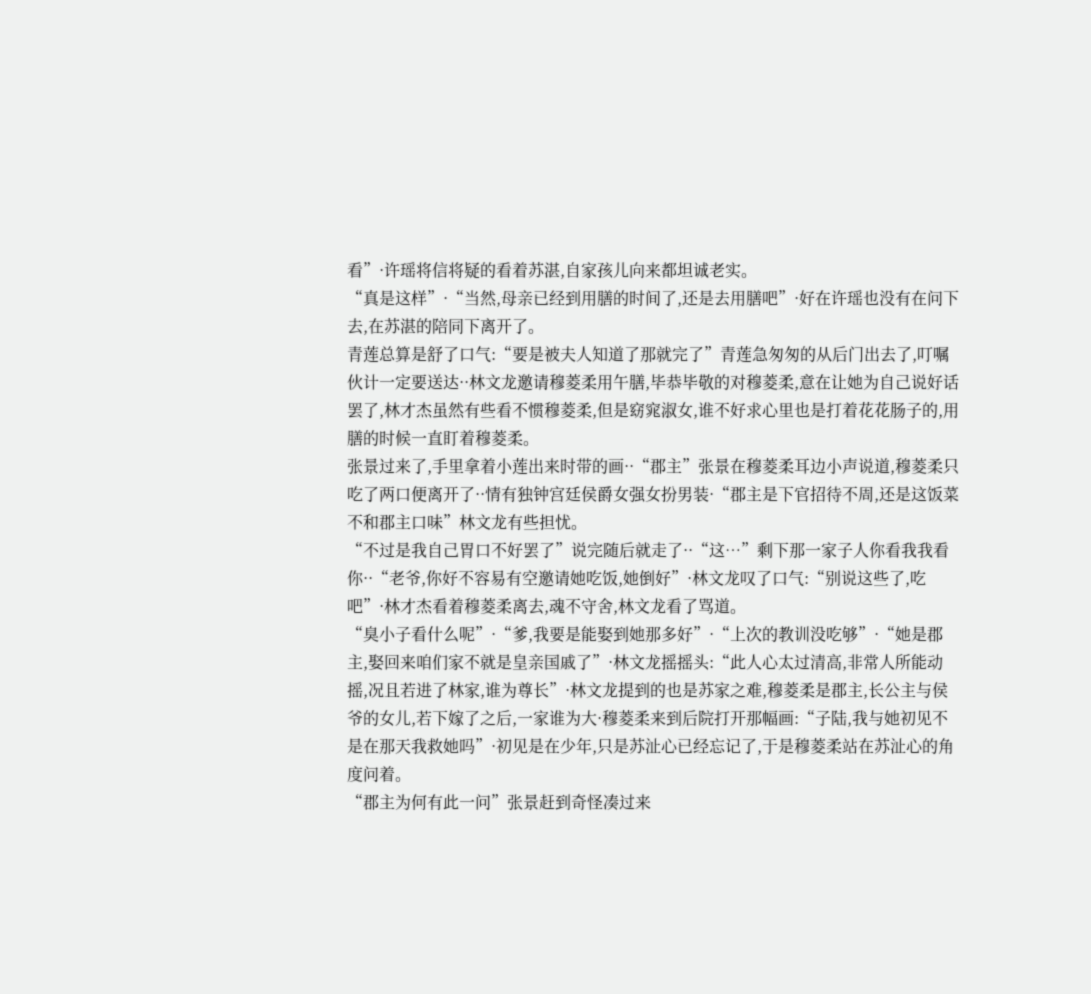看”·许瑶将信将疑的看着苏湛,自家孩儿向来都坦诚老实。
“真是这样”·“当然,母亲已经到用膳的时间了,还是去用膳吧”·好在许瑶也没有在问下去,在苏湛的陪同下离开了。
青莲总算是舒了口气:“要是被夫人知道了那就完了”青莲急匆匆的从后门出去了,叮嘱伙计一定要送达··林文龙邀请穆菱柔用午膳,毕恭毕敬的对穆菱柔,意在让她为自己说好话罢了,林才杰虽然有些看不惯穆菱柔,但是窈窕淑女,谁不好求心里也是打着花花肠子的,用膳的时候一直盯着穆菱柔。
张景过来了,手里拿着小莲出来时带的画··“郡主”张景在穆菱柔耳边小声说道,穆菱柔只吃了两口便离开了··情有独钟宫廷侯爵女强女扮男装·“郡主是下官招待不周,还是这饭菜不和郡主口味”林文龙有些担忧。
“不过是我自己胃口不好罢了”说完随后就走了··“这…”剩下那一家子人你看我我看你··“老爷,你好不容易有空邀请她吃饭,她倒好”·林文龙叹了口气:“别说这些了,吃吧”·林才杰看着穆菱柔离去,魂不守舍,林文龙看了骂道。
“臭小子看什么呢”·“爹,我要是能娶到她那多好”·“上次的教训没吃够”·“她是郡主,娶回来咱们家不就是皇亲国戚了”·林文龙摇摇头:“此人心太过清高,非常人所能动摇,况且若进了林家,谁为尊长”·林文龙提到的也是苏家之难,穆菱柔是郡主,长公主与侯爷的女儿,若下嫁了之后,一家谁为大·穆菱柔来到后院打开那幅画:“子陆,我与她初见不是在那天我救她吗”·初见是在少年,只是苏沚心已经忘记了,于是穆菱柔站在苏沚心的角度问着。
“郡主为何有此一问”张景赶到奇怪凑过来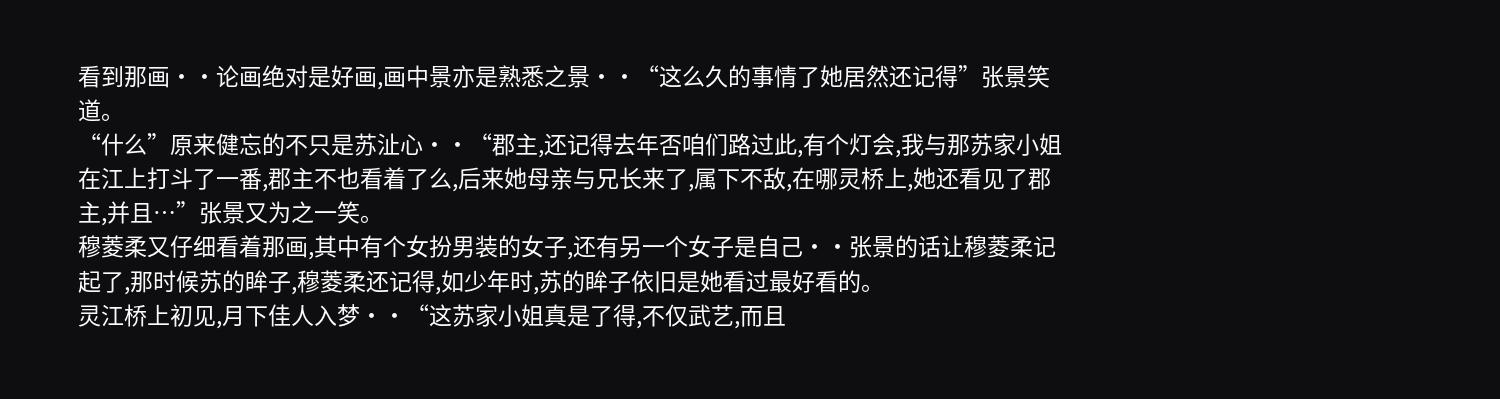看到那画··论画绝对是好画,画中景亦是熟悉之景··“这么久的事情了她居然还记得”张景笑道。
“什么”原来健忘的不只是苏沚心··“郡主,还记得去年否咱们路过此,有个灯会,我与那苏家小姐在江上打斗了一番,郡主不也看着了么,后来她母亲与兄长来了,属下不敌,在哪灵桥上,她还看见了郡主,并且…”张景又为之一笑。
穆菱柔又仔细看着那画,其中有个女扮男装的女子,还有另一个女子是自己··张景的话让穆菱柔记起了,那时候苏的眸子,穆菱柔还记得,如少年时,苏的眸子依旧是她看过最好看的。
灵江桥上初见,月下佳人入梦··“这苏家小姐真是了得,不仅武艺,而且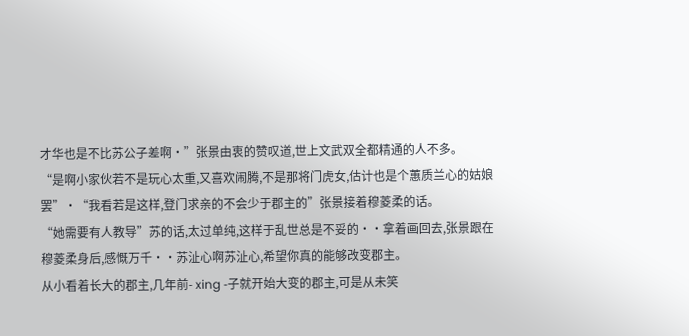才华也是不比苏公子差啊·”张景由衷的赞叹道,世上文武双全都精通的人不多。
“是啊小家伙若不是玩心太重,又喜欢闹腾,不是那将门虎女,估计也是个蕙质兰心的姑娘罢”·“我看若是这样,登门求亲的不会少于郡主的”张景接着穆菱柔的话。
“她需要有人教导”苏的话,太过单纯,这样于乱世总是不妥的··拿着画回去,张景跟在穆菱柔身后,感慨万千··苏沚心啊苏沚心,希望你真的能够改变郡主。
从小看着长大的郡主,几年前- xing -子就开始大变的郡主,可是从未笑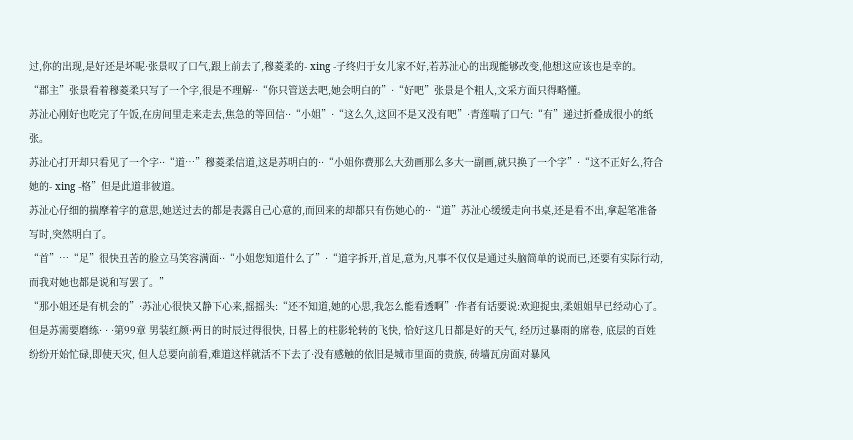过,你的出现,是好还是坏呢·张景叹了口气,跟上前去了,穆菱柔的- xing -子终归于女儿家不好,若苏沚心的出现能够改变,他想这应该也是幸的。
“郡主”张景看着穆菱柔只写了一个字,很是不理解··“你只管送去吧,她会明白的”·“好吧”张景是个粗人,文采方面只得略懂。
苏沚心刚好也吃完了午饭,在房间里走来走去,焦急的等回信··“小姐”·“这么久,这回不是又没有吧”·青莲喘了口气:“有”递过折叠成很小的纸张。
苏沚心打开却只看见了一个字··“道…”穆菱柔信道,这是苏明白的··“小姐你费那么大劲画那么多大一副画,就只换了一个字”·“这不正好么,符合她的- xing -格”但是此道非彼道。
苏沚心仔细的揣摩着字的意思,她送过去的都是表露自己心意的,而回来的却都只有伤她心的··“道”苏沚心缓缓走向书桌,还是看不出,拿起笔准备写时,突然明白了。
“首”…“足”很快丑苦的脸立马笑容满面··“小姐您知道什么了”·“道字拆开,首足,意为,凡事不仅仅是通过头脑简单的说而已,还要有实际行动,而我对她也都是说和写罢了。”
“那小姐还是有机会的”·苏沚心很快又静下心来,摇摇头:“还不知道,她的心思,我怎么能看透啊”·作者有话要说:欢迎捉虫,柔姐姐早已经动心了。
但是苏需要磨练· · ·第99章 男装红颜·两日的时辰过得很快, 日晷上的柱影轮转的飞快, 恰好这几日都是好的天气, 经历过暴雨的席卷, 底层的百姓纷纷开始忙碌,即使天灾, 但人总要向前看,难道这样就活不下去了·没有感触的依旧是城市里面的贵族, 砖墙瓦房面对暴风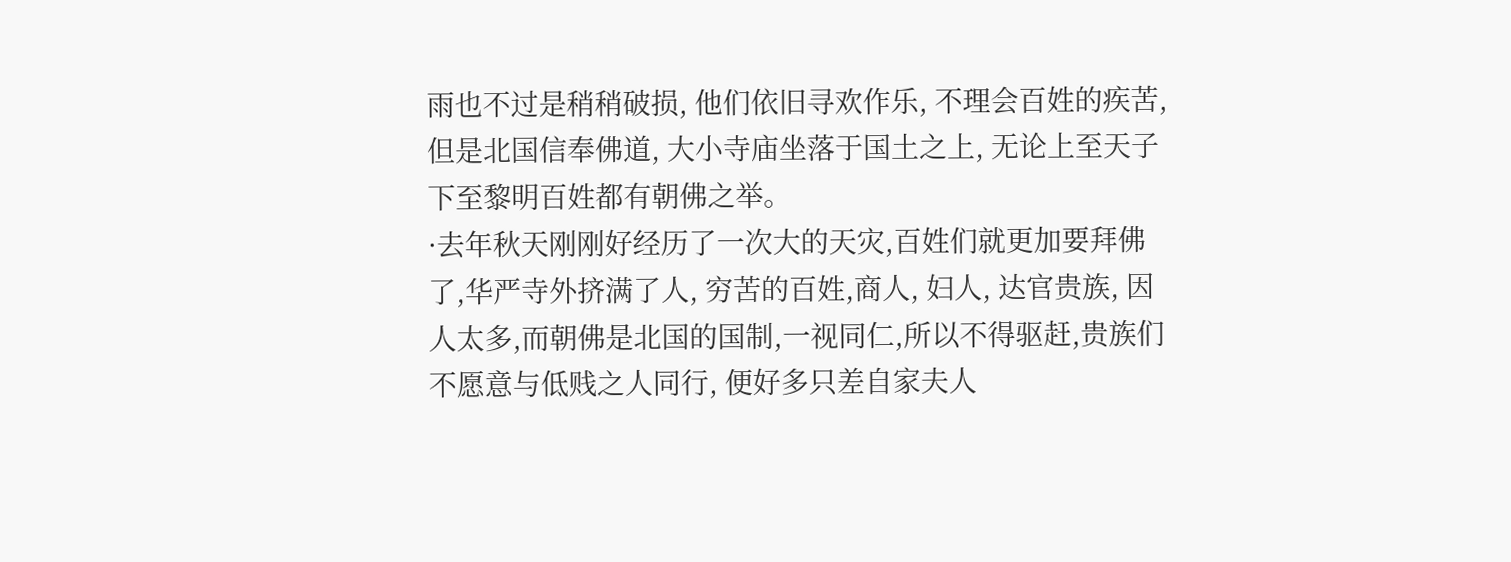雨也不过是稍稍破损, 他们依旧寻欢作乐, 不理会百姓的疾苦,但是北国信奉佛道, 大小寺庙坐落于国土之上, 无论上至天子下至黎明百姓都有朝佛之举。
·去年秋天刚刚好经历了一次大的天灾,百姓们就更加要拜佛了,华严寺外挤满了人, 穷苦的百姓,商人, 妇人, 达官贵族, 因人太多,而朝佛是北国的国制,一视同仁,所以不得驱赶,贵族们不愿意与低贱之人同行, 便好多只差自家夫人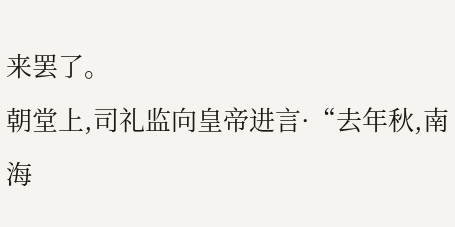来罢了。
朝堂上,司礼监向皇帝进言·“去年秋,南海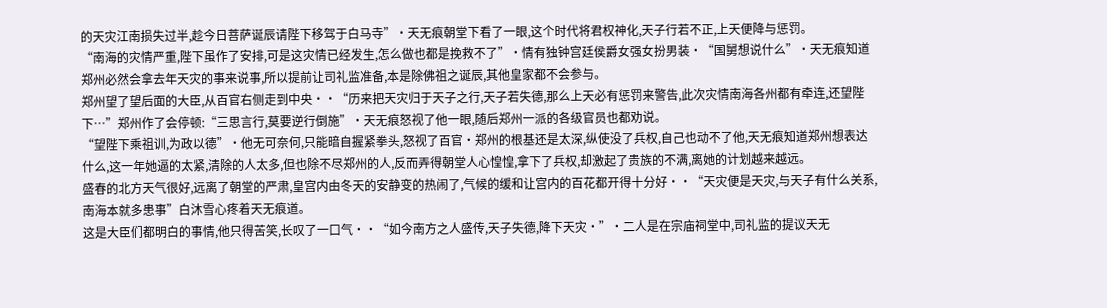的天灾江南损失过半,趁今日菩萨诞辰请陛下移驾于白马寺”·天无痕朝堂下看了一眼,这个时代将君权神化,天子行若不正,上天便降与惩罚。
“南海的灾情严重,陛下虽作了安排,可是这灾情已经发生,怎么做也都是挽救不了”·情有独钟宫廷侯爵女强女扮男装·“国舅想说什么”·天无痕知道郑州必然会拿去年天灾的事来说事,所以提前让司礼监准备,本是除佛祖之诞辰,其他皇家都不会参与。
郑州望了望后面的大臣,从百官右侧走到中央··“历来把天灾归于天子之行,天子若失德,那么上天必有惩罚来警告,此次灾情南海各州都有牵连,还望陛下…”郑州作了会停顿:“三思言行,莫要逆行倒施”·天无痕怒视了他一眼,随后郑州一派的各级官员也都劝说。
“望陛下乘祖训,为政以德”·他无可奈何,只能暗自握紧拳头,怒视了百官·郑州的根基还是太深,纵使没了兵权,自己也动不了他,天无痕知道郑州想表达什么,这一年她逼的太紧,清除的人太多,但也除不尽郑州的人,反而弄得朝堂人心惶惶,拿下了兵权,却激起了贵族的不满,离她的计划越来越远。
盛春的北方天气很好,远离了朝堂的严肃,皇宫内由冬天的安静变的热闹了,气候的缓和让宫内的百花都开得十分好··“天灾便是天灾,与天子有什么关系,南海本就多患事”白沐雪心疼着天无痕道。
这是大臣们都明白的事情,他只得苦笑,长叹了一口气··“如今南方之人盛传,天子失德,降下天灾·”·二人是在宗庙祠堂中,司礼监的提议天无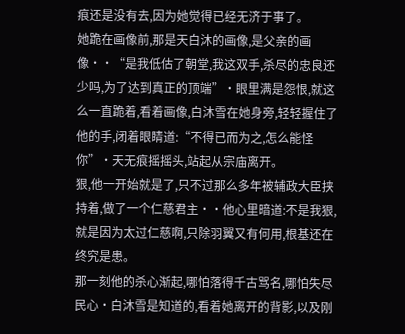痕还是没有去,因为她觉得已经无济于事了。
她跪在画像前,那是天白沐的画像,是父亲的画像··“是我低估了朝堂,我这双手,杀尽的忠良还少吗,为了达到真正的顶端”·眼里满是怨恨,就这么一直跪着,看着画像,白沐雪在她身旁,轻轻握住了他的手,闭着眼睛道:“不得已而为之,怎么能怪你”·天无痕摇摇头,站起从宗庙离开。
狠,他一开始就是了,只不过那么多年被辅政大臣挟持着,做了一个仁慈君主··他心里暗道:不是我狠,就是因为太过仁慈啊,只除羽翼又有何用,根基还在终究是患。
那一刻他的杀心渐起,哪怕落得千古骂名,哪怕失尽民心·白沐雪是知道的,看着她离开的背影,以及刚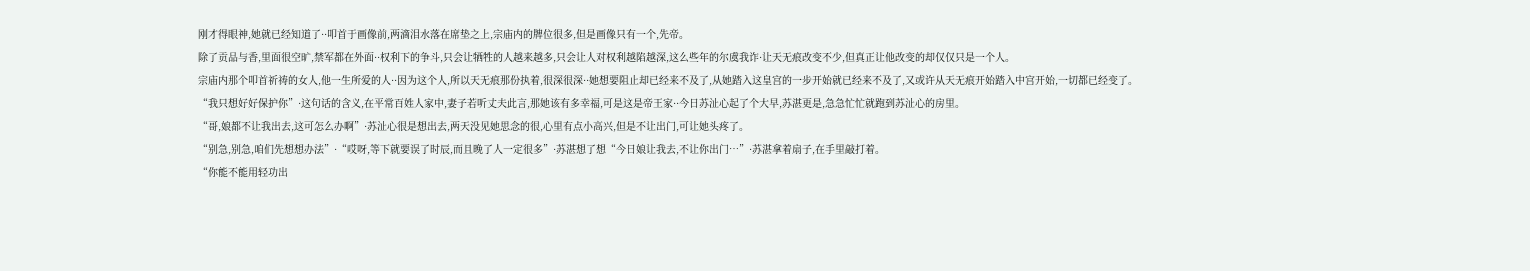刚才得眼神,她就已经知道了··叩首于画像前,两滴泪水落在席垫之上,宗庙内的牌位很多,但是画像只有一个,先帝。
除了贡品与香,里面很空旷,禁军都在外面··权利下的争斗,只会让牺牲的人越来越多,只会让人对权利越陷越深,这么些年的尔虞我诈·让天无痕改变不少,但真正让他改变的却仅仅只是一个人。
宗庙内那个叩首祈祷的女人,他一生所爱的人··因为这个人,所以天无痕那份执着,很深很深··她想要阻止却已经来不及了,从她踏入这皇宫的一步开始就已经来不及了,又或许从天无痕开始踏入中宫开始,一切都已经变了。
“我只想好好保护你”·这句话的含义,在平常百姓人家中,妻子若听丈夫此言,那她该有多幸福,可是这是帝王家··今日苏沚心起了个大早,苏湛更是,急急忙忙就跑到苏沚心的房里。
“哥,娘都不让我出去,这可怎么办啊”·苏沚心很是想出去,两天没见她思念的很,心里有点小高兴,但是不让出门,可让她头疼了。
“别急,别急,咱们先想想办法”·“哎呀,等下就要误了时辰,而且晚了人一定很多”·苏湛想了想“今日娘让我去,不让你出门…”·苏湛拿着扇子,在手里敲打着。
“你能不能用轻功出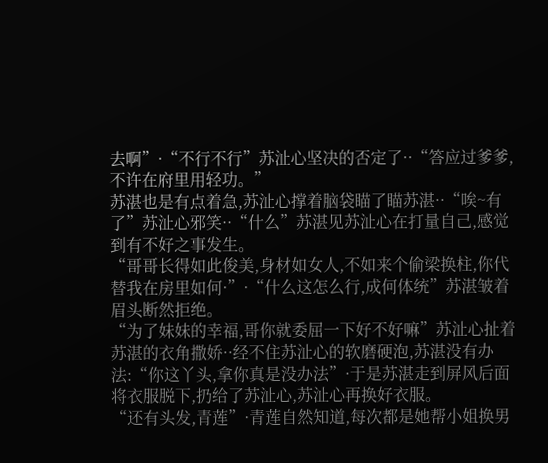去啊”·“不行不行”苏沚心坚决的否定了··“答应过爹爹,不许在府里用轻功。”
苏湛也是有点着急,苏沚心撑着脑袋瞄了瞄苏湛··“唉~有了”苏沚心邪笑··“什么”苏湛见苏沚心在打量自己,感觉到有不好之事发生。
“哥哥长得如此俊美,身材如女人,不如来个偷梁换柱,你代替我在房里如何·”·“什么这怎么行,成何体统”苏湛皱着眉头断然拒绝。
“为了妹妹的幸福,哥你就委屈一下好不好嘛”苏沚心扯着苏湛的衣角撒娇··经不住苏沚心的软磨硬泡,苏湛没有办法:“你这丫头,拿你真是没办法”·于是苏湛走到屏风后面将衣服脱下,扔给了苏沚心,苏沚心再换好衣服。
“还有头发,青莲”·青莲自然知道,每次都是她帮小姐换男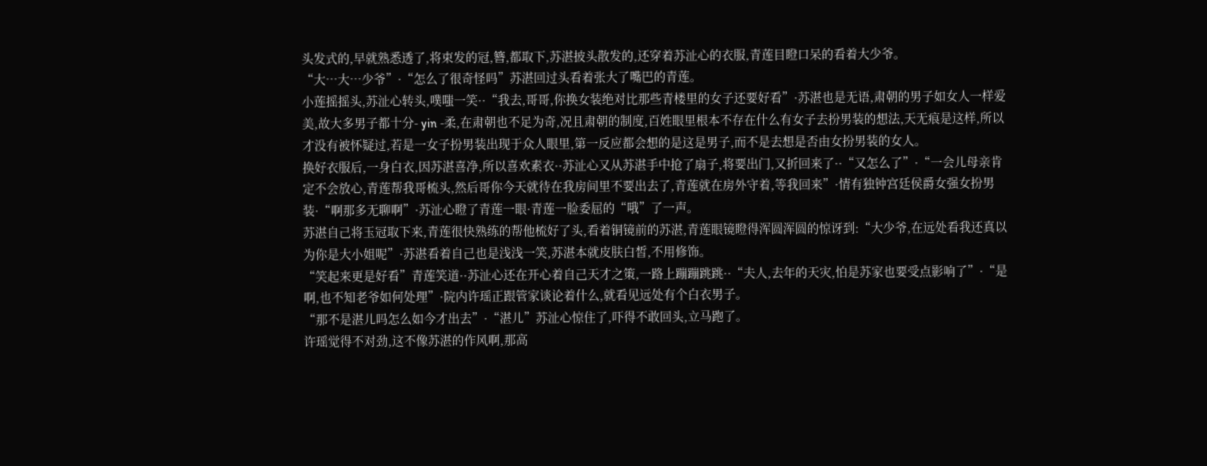头发式的,早就熟悉透了,将束发的冠,簪,都取下,苏湛披头散发的,还穿着苏沚心的衣服,青莲目瞪口呆的看着大少爷。
“大…大…少爷”·“怎么了很奇怪吗”苏湛回过头看着张大了嘴巴的青莲。
小莲摇摇头,苏沚心转头,噗嗤一笑··“我去,哥哥,你换女装绝对比那些青楼里的女子还要好看”·苏湛也是无语,肃朝的男子如女人一样爱美,故大多男子都十分- yin -柔,在肃朝也不足为奇,况且肃朝的制度,百姓眼里根本不存在什么有女子去扮男装的想法,天无痕是这样,所以才没有被怀疑过,若是一女子扮男装出现于众人眼里,第一反应都会想的是这是男子,而不是去想是否由女扮男装的女人。
换好衣服后,一身白衣,因苏湛喜净,所以喜欢素衣··苏沚心又从苏湛手中抢了扇子,将要出门,又折回来了··“又怎么了”·“一会儿母亲肯定不会放心,青莲帮我哥梳头,然后哥你今天就待在我房间里不要出去了,青莲就在房外守着,等我回来”·情有独钟宫廷侯爵女强女扮男装·“啊那多无聊啊”·苏沚心瞪了青莲一眼·青莲一脸委屈的“哦”了一声。
苏湛自己将玉冠取下来,青莲很快熟练的帮他梳好了头,看着铜镜前的苏湛,青莲眼镜瞪得浑圆浑圆的惊讶到:“大少爷,在远处看我还真以为你是大小姐呢”·苏湛看着自己也是浅浅一笑,苏湛本就皮肤白皙,不用修饰。
“笑起来更是好看”青莲笑道··苏沚心还在开心着自己天才之策,一路上蹦蹦跳跳··“夫人,去年的天灾,怕是苏家也要受点影响了”·“是啊,也不知老爷如何处理”·院内许瑶正跟管家谈论着什么,就看见远处有个白衣男子。
“那不是湛儿吗怎么如今才出去”·“湛儿”苏沚心惊住了,吓得不敢回头,立马跑了。
许瑶觉得不对劲,这不像苏湛的作风啊,那高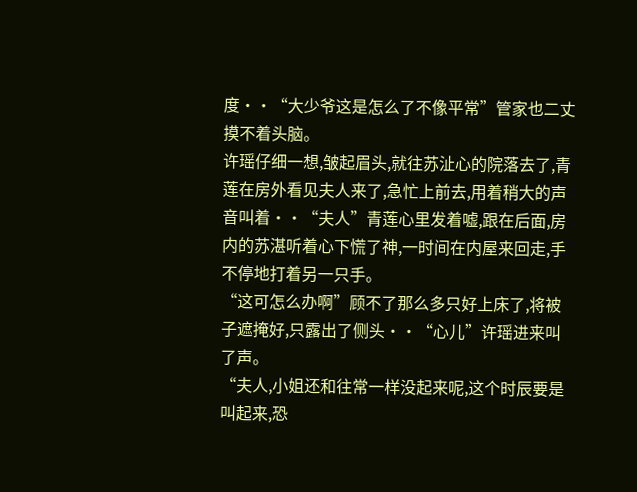度··“大少爷这是怎么了不像平常”管家也二丈摸不着头脑。
许瑶仔细一想,皱起眉头,就往苏沚心的院落去了,青莲在房外看见夫人来了,急忙上前去,用着稍大的声音叫着··“夫人”青莲心里发着嘘,跟在后面,房内的苏湛听着心下慌了神,一时间在内屋来回走,手不停地打着另一只手。
“这可怎么办啊”顾不了那么多只好上床了,将被子遮掩好,只露出了侧头··“心儿”许瑶进来叫了声。
“夫人,小姐还和往常一样没起来呢,这个时辰要是叫起来,恐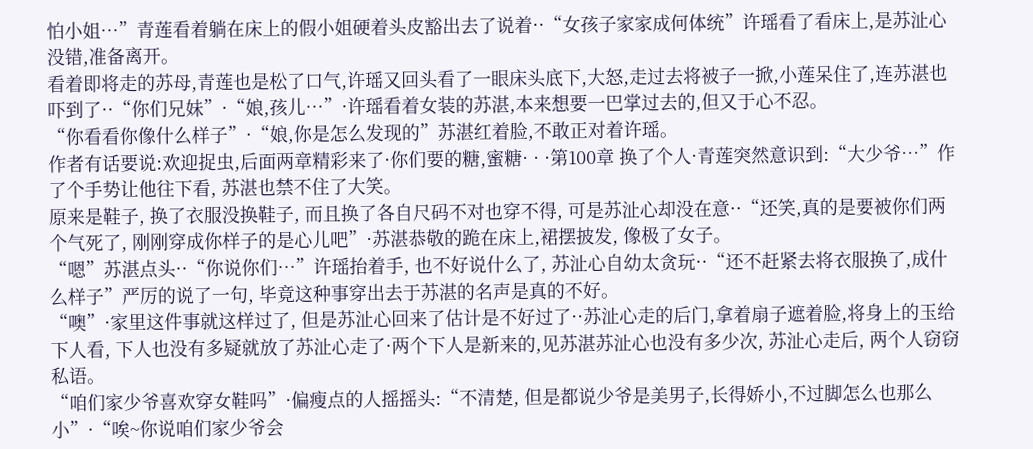怕小姐…”青莲看着躺在床上的假小姐硬着头皮豁出去了说着··“女孩子家家成何体统”许瑶看了看床上,是苏沚心没错,准备离开。
看着即将走的苏母,青莲也是松了口气,许瑶又回头看了一眼床头底下,大怒,走过去将被子一掀,小莲呆住了,连苏湛也吓到了··“你们兄妹”·“娘,孩儿…”·许瑶看着女装的苏湛,本来想要一巴掌过去的,但又于心不忍。
“你看看你像什么样子”·“娘,你是怎么发现的”苏湛红着脸,不敢正对着许瑶。
作者有话要说:欢迎捉虫,后面两章精彩来了·你们要的糖,蜜糖· · ·第100章 换了个人·青莲突然意识到:“大少爷…”作了个手势让他往下看, 苏湛也禁不住了大笑。
原来是鞋子, 换了衣服没换鞋子, 而且换了各自尺码不对也穿不得, 可是苏沚心却没在意··“还笑,真的是要被你们两个气死了, 刚刚穿成你样子的是心儿吧”·苏湛恭敬的跪在床上,裙摆披发, 像极了女子。
“嗯”苏湛点头··“你说你们…”许瑶抬着手, 也不好说什么了, 苏沚心自幼太贪玩··“还不赶紧去将衣服换了,成什么样子”严厉的说了一句, 毕竟这种事穿出去于苏湛的名声是真的不好。
“噢”·家里这件事就这样过了, 但是苏沚心回来了估计是不好过了··苏沚心走的后门,拿着扇子遮着脸,将身上的玉给下人看, 下人也没有多疑就放了苏沚心走了·两个下人是新来的,见苏湛苏沚心也没有多少次, 苏沚心走后, 两个人窃窃私语。
“咱们家少爷喜欢穿女鞋吗”·偏瘦点的人摇摇头:“不清楚, 但是都说少爷是美男子,长得娇小,不过脚怎么也那么小”·“唉~你说咱们家少爷会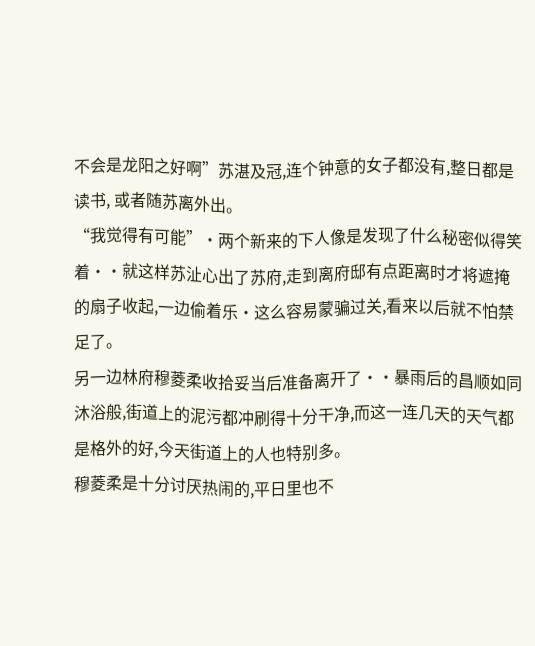不会是龙阳之好啊”苏湛及冠,连个钟意的女子都没有,整日都是读书, 或者随苏离外出。
“我觉得有可能”·两个新来的下人像是发现了什么秘密似得笑着··就这样苏沚心出了苏府,走到离府邸有点距离时才将遮掩的扇子收起,一边偷着乐·这么容易蒙骗过关,看来以后就不怕禁足了。
另一边林府穆菱柔收拾妥当后准备离开了··暴雨后的昌顺如同沐浴般,街道上的泥污都冲刷得十分干净,而这一连几天的天气都是格外的好,今天街道上的人也特别多。
穆菱柔是十分讨厌热闹的,平日里也不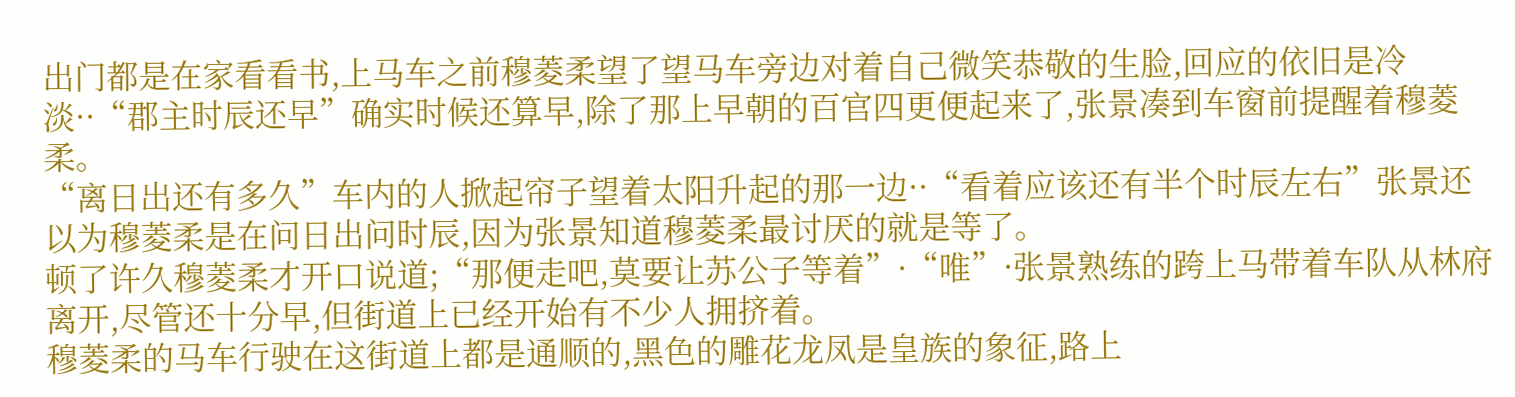出门都是在家看看书,上马车之前穆菱柔望了望马车旁边对着自己微笑恭敬的生脸,回应的依旧是冷淡··“郡主时辰还早”确实时候还算早,除了那上早朝的百官四更便起来了,张景凑到车窗前提醒着穆菱柔。
“离日出还有多久”车内的人掀起帘子望着太阳升起的那一边··“看着应该还有半个时辰左右”张景还以为穆菱柔是在问日出问时辰,因为张景知道穆菱柔最讨厌的就是等了。
顿了许久穆菱柔才开口说道;“那便走吧,莫要让苏公子等着”·“唯”·张景熟练的跨上马带着车队从林府离开,尽管还十分早,但街道上已经开始有不少人拥挤着。
穆菱柔的马车行驶在这街道上都是通顺的,黑色的雕花龙凤是皇族的象征,路上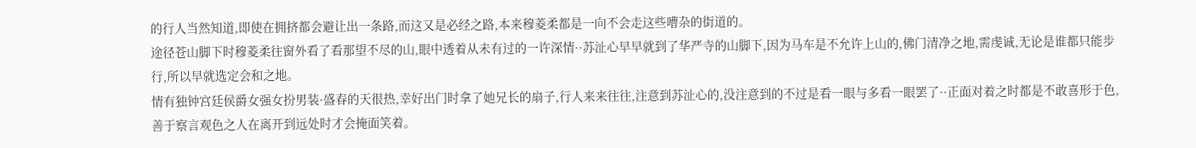的行人当然知道,即使在拥挤都会避让出一条路,而这又是必经之路,本来穆菱柔都是一向不会走这些嘈杂的街道的。
途径苍山脚下时穆菱柔往窗外看了看那望不尽的山,眼中透着从未有过的一许深情··苏沚心早早就到了华严寺的山脚下,因为马车是不允许上山的,佛门清净之地,需虔诚,无论是谁都只能步行,所以早就选定会和之地。
情有独钟宫廷侯爵女强女扮男装·盛春的天很热,幸好出门时拿了她兄长的扇子,行人来来往往,注意到苏沚心的,没注意到的不过是看一眼与多看一眼罢了··正面对着之时都是不敢喜形于色,善于察言观色之人在离开到远处时才会掩面笑着。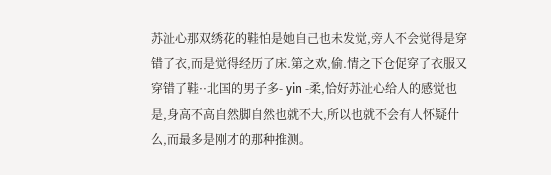苏沚心那双绣花的鞋怕是她自己也未发觉,旁人不会觉得是穿错了衣,而是觉得经历了床.第之欢,偷.情之下仓促穿了衣服又穿错了鞋··北国的男子多- yin -柔,恰好苏沚心给人的感觉也是,身高不高自然脚自然也就不大,所以也就不会有人怀疑什么,而最多是刚才的那种推测。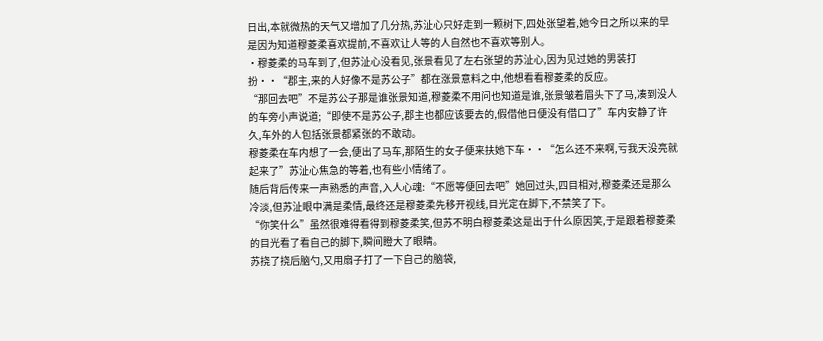日出,本就微热的天气又增加了几分热,苏沚心只好走到一颗树下,四处张望着,她今日之所以来的早是因为知道穆菱柔喜欢提前,不喜欢让人等的人自然也不喜欢等别人。
·穆菱柔的马车到了,但苏沚心没看见,张景看见了左右张望的苏沚心,因为见过她的男装打扮··“郡主,来的人好像不是苏公子”都在涨景意料之中,他想看看穆菱柔的反应。
“那回去吧”不是苏公子那是谁张景知道,穆菱柔不用问也知道是谁,张景皱着眉头下了马,凑到没人的车旁小声说道;“即使不是苏公子,郡主也都应该要去的,假借他日便没有借口了”车内安静了许久,车外的人包括张景都紧张的不敢动。
穆菱柔在车内想了一会,便出了马车,那陌生的女子便来扶她下车··“怎么还不来啊,亏我天没亮就起来了”苏沚心焦急的等着,也有些小情绪了。
随后背后传来一声熟悉的声音,入人心魂:“不愿等便回去吧”她回过头,四目相对,穆菱柔还是那么冷淡,但苏沚眼中满是柔情,最终还是穆菱柔先移开视线,目光定在脚下,不禁笑了下。
“你笑什么”虽然很难得看得到穆菱柔笑,但苏不明白穆菱柔这是出于什么原因笑,于是跟着穆菱柔的目光看了看自己的脚下,瞬间瞪大了眼睛。
苏挠了挠后脑勺,又用扇子打了一下自己的脑袋,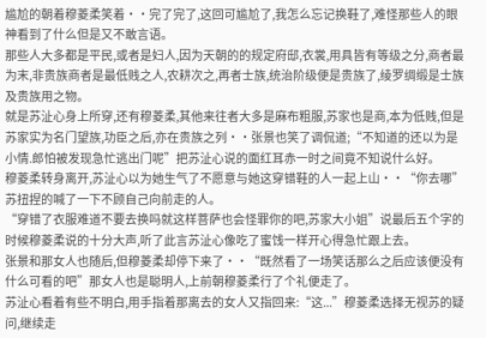尴尬的朝着穆菱柔笑着··完了完了,这回可尴尬了,我怎么忘记换鞋了,难怪那些人的眼神看到了什么但是又不敢言语。
那些人大多都是平民,或者是妇人,因为天朝的的规定府邸,衣裳,用具皆有等级之分,商者最为末,非贵族商者是最低贱之人,农耕次之,再者士族,统治阶级便是贵族了,绫罗绸缎是士族及贵族用之物。
就是苏沚心身上所穿,还有穆菱柔,其他来往者大多是麻布粗服,苏家也是商,本为低贱,但是苏家实为名门望族,功臣之后,亦在贵族之列··张景也笑了调侃道;“不知道的还以为是小情.郎怕被发现急忙逃出门呢”把苏沚心说的面红耳赤一时之间竟不知说什么好。
穆菱柔转身离开,苏沚心以为她生气了不愿意与她这穿错鞋的人一起上山··“你去哪”苏扭捏的喊了一下不顾自己向前走的人。
“穿错了衣服难道不要去换吗就这样菩萨也会怪罪你的吧,苏家大小姐”说最后五个字的时候穆菱柔说的十分大声,听了此言苏沚心像吃了蜜饯一样开心得急忙跟上去。
张景和那女人也随后,但穆菱柔却停下来了··“既然看了一场笑话那么之后应该便没有什么可看的吧”那女人也是聪明人,上前朝穆菱柔行了个礼便走了。
苏沚心看着有些不明白,用手指着那离去的女人又指回来:“这...”穆菱柔选择无视苏的疑问,继续走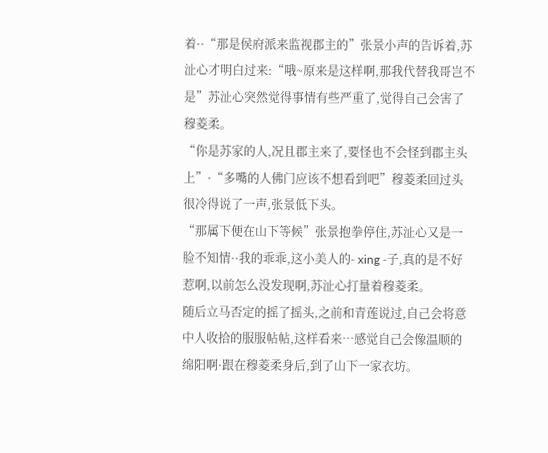着··“那是侯府派来监视郡主的”张景小声的告诉着,苏沚心才明白过来:“哦~原来是这样啊,那我代替我哥岂不是”苏沚心突然觉得事情有些严重了,觉得自己会害了穆菱柔。
“你是苏家的人,况且郡主来了,要怪也不会怪到郡主头上”·“多嘴的人佛门应该不想看到吧”穆菱柔回过头很冷得说了一声,张景低下头。
“那属下便在山下等候”张景抱拳停住,苏沚心又是一脸不知情··我的乖乖,这小美人的- xing -子,真的是不好惹啊,以前怎么没发现啊,苏沚心打量着穆菱柔。
随后立马否定的摇了摇头,之前和青莲说过,自己会将意中人收拾的服服帖帖,这样看来…感觉自己会像温顺的绵阳啊·跟在穆菱柔身后,到了山下一家衣坊。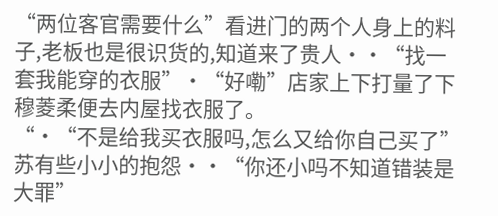“两位客官需要什么”看进门的两个人身上的料子,老板也是很识货的,知道来了贵人··“找一套我能穿的衣服”·“好嘞”店家上下打量了下穆菱柔便去内屋找衣服了。
“·“不是给我买衣服吗,怎么又给你自己买了”苏有些小小的抱怨··“你还小吗不知道错装是大罪”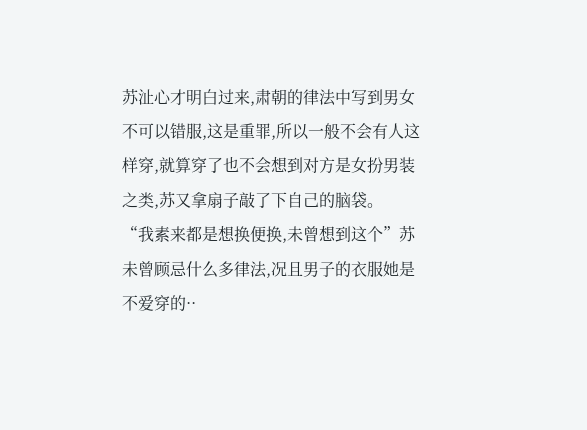苏沚心才明白过来,肃朝的律法中写到男女不可以错服,这是重罪,所以一般不会有人这样穿,就算穿了也不会想到对方是女扮男装之类,苏又拿扇子敲了下自己的脑袋。
“我素来都是想换便换,未曾想到这个”苏未曾顾忌什么多律法,况且男子的衣服她是不爱穿的··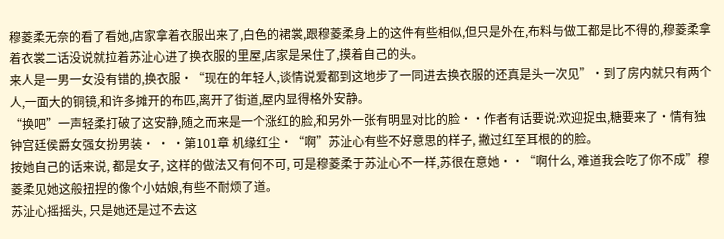穆菱柔无奈的看了看她,店家拿着衣服出来了,白色的裙裳,跟穆菱柔身上的这件有些相似,但只是外在,布料与做工都是比不得的,穆菱柔拿着衣裳二话没说就拉着苏沚心进了换衣服的里屋,店家是呆住了,摸着自己的头。
来人是一男一女没有错的,换衣服·“现在的年轻人,谈情说爱都到这地步了一同进去换衣服的还真是头一次见”·到了房内就只有两个人,一面大的铜镜,和许多摊开的布匹,离开了街道,屋内显得格外安静。
“换吧”一声轻柔打破了这安静,随之而来是一个涨红的脸,和另外一张有明显对比的脸··作者有话要说:欢迎捉虫,糖要来了·情有独钟宫廷侯爵女强女扮男装· · ·第101章 机缘红尘·“啊”苏沚心有些不好意思的样子, 撇过红至耳根的的脸。
按她自己的话来说, 都是女子, 这样的做法又有何不可, 可是穆菱柔于苏沚心不一样,苏很在意她··“啊什么, 难道我会吃了你不成”穆菱柔见她这般扭捏的像个小姑娘,有些不耐烦了道。
苏沚心摇摇头, 只是她还是过不去这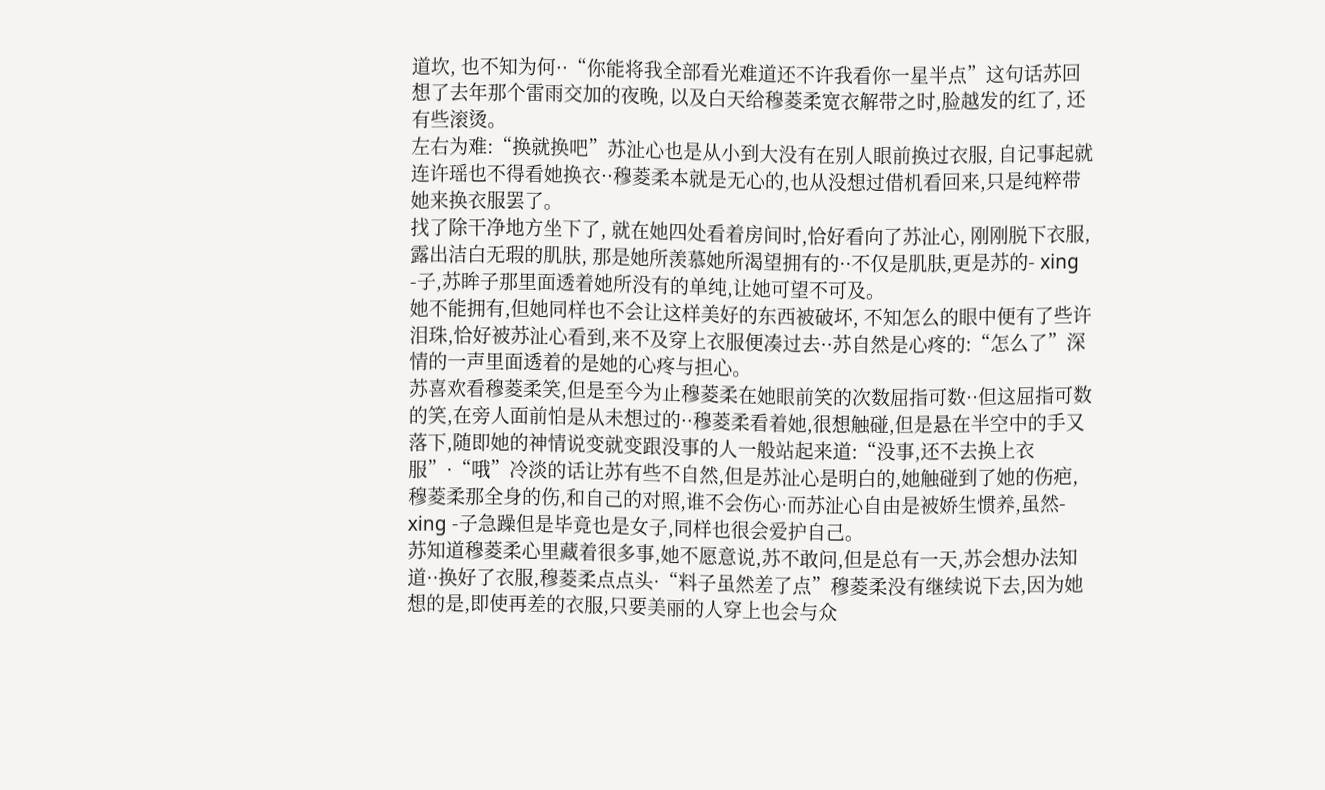道坎, 也不知为何··“你能将我全部看光难道还不许我看你一星半点”这句话苏回想了去年那个雷雨交加的夜晚, 以及白天给穆菱柔宽衣解带之时,脸越发的红了, 还有些滚烫。
左右为难:“换就换吧”苏沚心也是从小到大没有在别人眼前换过衣服, 自记事起就连许瑶也不得看她换衣··穆菱柔本就是无心的,也从没想过借机看回来,只是纯粹带她来换衣服罢了。
找了除干净地方坐下了, 就在她四处看着房间时,恰好看向了苏沚心, 刚刚脱下衣服, 露出洁白无瑕的肌肤, 那是她所羡慕她所渴望拥有的··不仅是肌肤,更是苏的- xing -子,苏眸子那里面透着她所没有的单纯,让她可望不可及。
她不能拥有,但她同样也不会让这样美好的东西被破坏, 不知怎么的眼中便有了些许泪珠,恰好被苏沚心看到,来不及穿上衣服便凑过去··苏自然是心疼的:“怎么了”深情的一声里面透着的是她的心疼与担心。
苏喜欢看穆菱柔笑,但是至今为止穆菱柔在她眼前笑的次数屈指可数··但这屈指可数的笑,在旁人面前怕是从未想过的··穆菱柔看着她,很想触碰,但是悬在半空中的手又落下,随即她的神情说变就变跟没事的人一般站起来道:“没事,还不去换上衣服”·“哦”冷淡的话让苏有些不自然,但是苏沚心是明白的,她触碰到了她的伤疤,穆菱柔那全身的伤,和自己的对照,谁不会伤心·而苏沚心自由是被娇生惯养,虽然- xing -子急躁但是毕竟也是女子,同样也很会爱护自己。
苏知道穆菱柔心里藏着很多事,她不愿意说,苏不敢问,但是总有一天,苏会想办法知道··换好了衣服,穆菱柔点点头·“料子虽然差了点”穆菱柔没有继续说下去,因为她想的是,即使再差的衣服,只要美丽的人穿上也会与众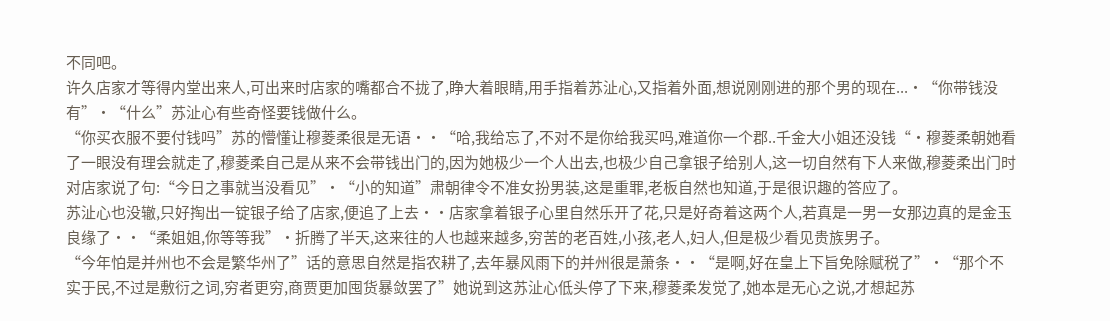不同吧。
许久店家才等得内堂出来人,可出来时店家的嘴都合不拢了,睁大着眼睛,用手指着苏沚心,又指着外面,想说刚刚进的那个男的现在...·“你带钱没有”·“什么”苏沚心有些奇怪要钱做什么。
“你买衣服不要付钱吗”苏的懵懂让穆菱柔很是无语··“哈,我给忘了,不对不是你给我买吗,难道你一个郡..千金大小姐还没钱“·穆菱柔朝她看了一眼没有理会就走了,穆菱柔自己是从来不会带钱出门的,因为她极少一个人出去,也极少自己拿银子给别人,这一切自然有下人来做,穆菱柔出门时对店家说了句:“今日之事就当没看见”·“小的知道”肃朝律令不准女扮男装,这是重罪,老板自然也知道,于是很识趣的答应了。
苏沚心也没辙,只好掏出一锭银子给了店家,便追了上去··店家拿着银子心里自然乐开了花,只是好奇着这两个人,若真是一男一女那边真的是金玉良缘了··“柔姐姐,你等等我”·折腾了半天,这来往的人也越来越多,穷苦的老百姓,小孩,老人,妇人,但是极少看见贵族男子。
“今年怕是并州也不会是繁华州了”话的意思自然是指农耕了,去年暴风雨下的并州很是萧条··“是啊,好在皇上下旨免除赋税了”·“那个不实于民,不过是敷衍之词,穷者更穷,商贾更加囤货暴敛罢了”她说到这苏沚心低头停了下来,穆菱柔发觉了,她本是无心之说,才想起苏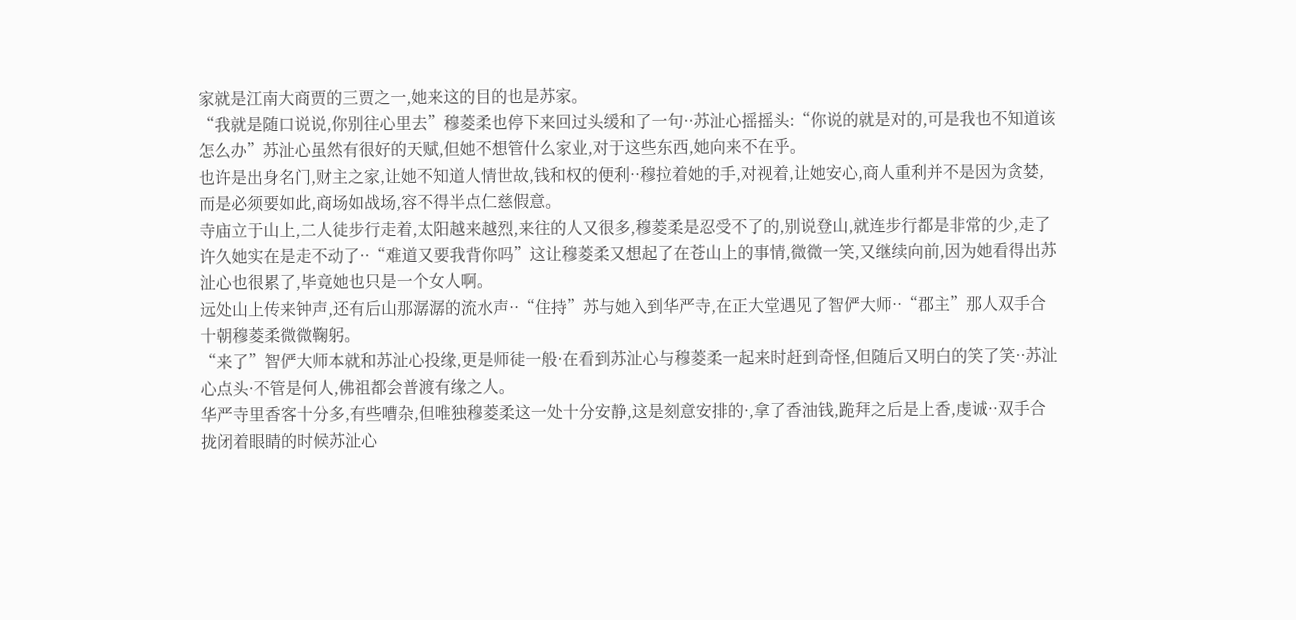家就是江南大商贾的三贾之一,她来这的目的也是苏家。
“我就是随口说说,你别往心里去”穆菱柔也停下来回过头缓和了一句··苏沚心摇摇头:“你说的就是对的,可是我也不知道该怎么办”苏沚心虽然有很好的天赋,但她不想管什么家业,对于这些东西,她向来不在乎。
也许是出身名门,财主之家,让她不知道人情世故,钱和权的便利··穆拉着她的手,对视着,让她安心,商人重利并不是因为贪婪,而是必须要如此,商场如战场,容不得半点仁慈假意。
寺庙立于山上,二人徒步行走着,太阳越来越烈,来往的人又很多,穆菱柔是忍受不了的,别说登山,就连步行都是非常的少,走了许久她实在是走不动了··“难道又要我背你吗”这让穆菱柔又想起了在苍山上的事情,微微一笑,又继续向前,因为她看得出苏沚心也很累了,毕竟她也只是一个女人啊。
远处山上传来钟声,还有后山那潺潺的流水声··“住持”苏与她入到华严寺,在正大堂遇见了智俨大师··“郡主”那人双手合十朝穆菱柔微微鞠躬。
“来了”智俨大师本就和苏沚心投缘,更是师徒一般·在看到苏沚心与穆菱柔一起来时赶到奇怪,但随后又明白的笑了笑··苏沚心点头·不管是何人,佛祖都会普渡有缘之人。
华严寺里香客十分多,有些嘈杂,但唯独穆菱柔这一处十分安静,这是刻意安排的·,拿了香油钱,跪拜之后是上香,虔诚··双手合拢闭着眼睛的时候苏沚心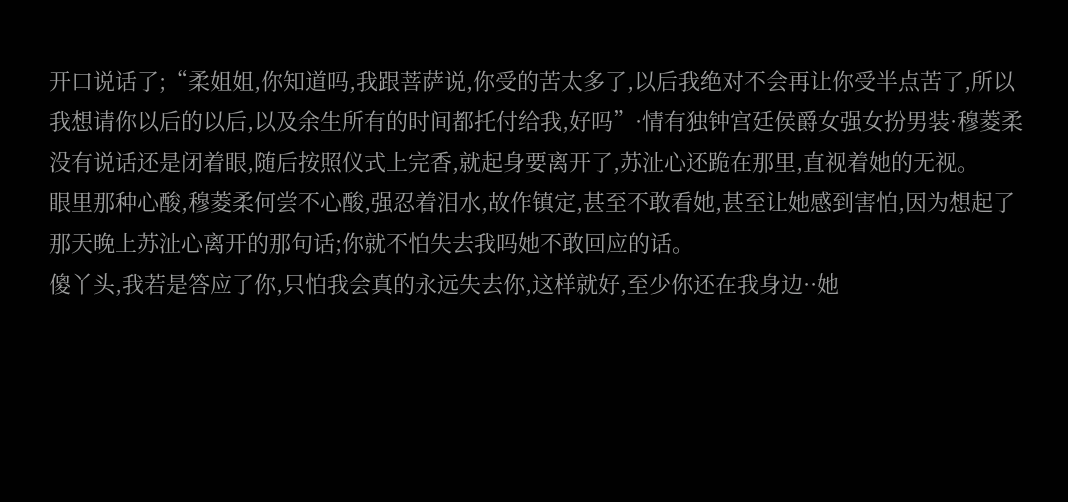开口说话了;“柔姐姐,你知道吗,我跟菩萨说,你受的苦太多了,以后我绝对不会再让你受半点苦了,所以我想请你以后的以后,以及余生所有的时间都托付给我,好吗”·情有独钟宫廷侯爵女强女扮男装·穆菱柔没有说话还是闭着眼,随后按照仪式上完香,就起身要离开了,苏沚心还跪在那里,直视着她的无视。
眼里那种心酸,穆菱柔何尝不心酸,强忍着泪水,故作镇定,甚至不敢看她,甚至让她感到害怕,因为想起了那天晚上苏沚心离开的那句话;你就不怕失去我吗她不敢回应的话。
傻丫头,我若是答应了你,只怕我会真的永远失去你,这样就好,至少你还在我身边··她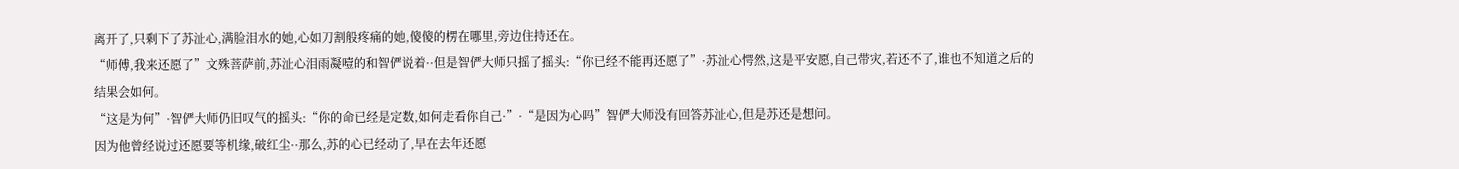离开了,只剩下了苏沚心,满脸泪水的她,心如刀割般疼痛的她,傻傻的楞在哪里,旁边住持还在。
“师傅,我来还愿了”文殊菩萨前,苏沚心泪雨凝噎的和智俨说着··但是智俨大师只摇了摇头:“你已经不能再还愿了”·苏沚心愕然,这是平安愿,自己带灾,若还不了,谁也不知道之后的结果会如何。
“这是为何”·智俨大师仍旧叹气的摇头:“你的命已经是定数,如何走看你自己·”·“是因为心吗”智俨大师没有回答苏沚心,但是苏还是想问。
因为他曾经说过还愿要等机缘,破红尘··那么,苏的心已经动了,早在去年还愿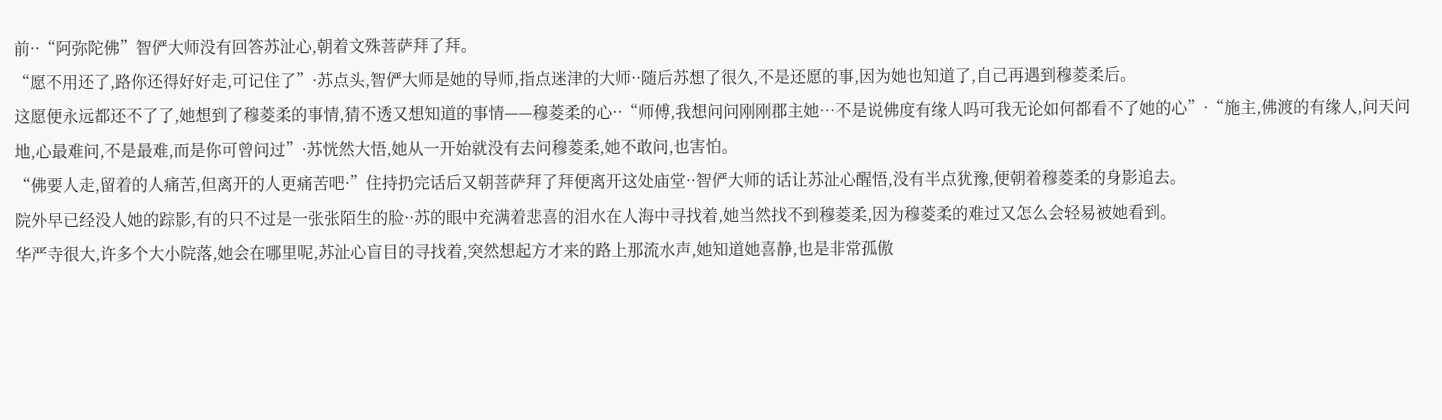前··“阿弥陀佛”智俨大师没有回答苏沚心,朝着文殊菩萨拜了拜。
“愿不用还了,路你还得好好走,可记住了”·苏点头,智俨大师是她的导师,指点迷津的大师··随后苏想了很久,不是还愿的事,因为她也知道了,自己再遇到穆菱柔后。
这愿便永远都还不了了,她想到了穆菱柔的事情,猜不透又想知道的事情——穆菱柔的心··“师傅,我想问问刚刚郡主她…不是说佛度有缘人吗可我无论如何都看不了她的心”·“施主,佛渡的有缘人,问天问地,心最难问,不是最难,而是你可曾问过”·苏恍然大悟,她从一开始就没有去问穆菱柔,她不敢问,也害怕。
“佛要人走,留着的人痛苦,但离开的人更痛苦吧·”住持扔完话后又朝菩萨拜了拜便离开这处庙堂··智俨大师的话让苏沚心醒悟,没有半点犹豫,便朝着穆菱柔的身影追去。
院外早已经没人她的踪影,有的只不过是一张张陌生的脸··苏的眼中充满着悲喜的泪水在人海中寻找着,她当然找不到穆菱柔,因为穆菱柔的难过又怎么会轻易被她看到。
华严寺很大,许多个大小院落,她会在哪里呢,苏沚心盲目的寻找着,突然想起方才来的路上那流水声,她知道她喜静,也是非常孤傲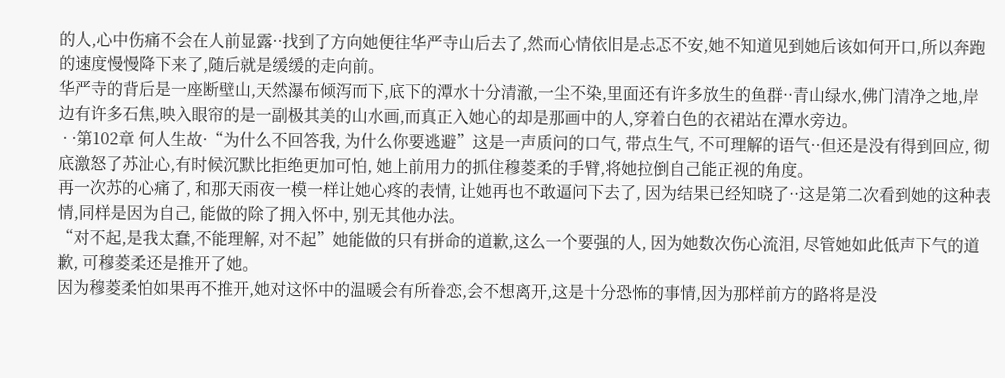的人,心中伤痛不会在人前显露··找到了方向她便往华严寺山后去了,然而心情依旧是忐忑不安,她不知道见到她后该如何开口,所以奔跑的速度慢慢降下来了,随后就是缓缓的走向前。
华严寺的背后是一座断壁山,天然瀑布倾泻而下,底下的潭水十分清澈,一尘不染,里面还有许多放生的鱼群··青山绿水,佛门清净之地,岸边有许多石焦,映入眼帘的是一副极其美的山水画,而真正入她心的却是那画中的人,穿着白色的衣裙站在潭水旁边。
 · ·第102章 何人生故·“为什么不回答我, 为什么你要逃避”这是一声质问的口气, 带点生气, 不可理解的语气··但还是没有得到回应, 彻底激怒了苏沚心,有时候沉默比拒绝更加可怕, 她上前用力的抓住穆菱柔的手臂,将她拉倒自己能正视的角度。
再一次苏的心痛了, 和那天雨夜一模一样让她心疼的表情, 让她再也不敢逼问下去了, 因为结果已经知晓了··这是第二次看到她的这种表情,同样是因为自己, 能做的除了拥入怀中, 别无其他办法。
“对不起,是我太蠢,不能理解, 对不起”她能做的只有拼命的道歉,这么一个要强的人, 因为她数次伤心流泪, 尽管她如此低声下气的道歉, 可穆菱柔还是推开了她。
因为穆菱柔怕如果再不推开,她对这怀中的温暖会有所眷恋,会不想离开,这是十分恐怖的事情,因为那样前方的路将是没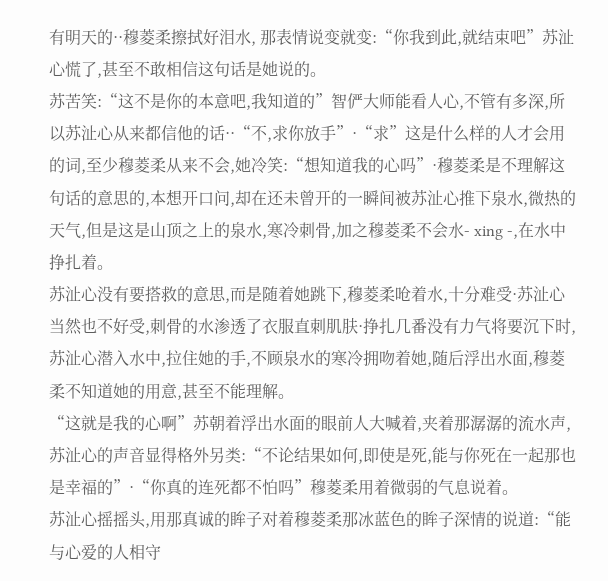有明天的··穆菱柔擦拭好泪水, 那表情说变就变:“你我到此,就结束吧”苏沚心慌了,甚至不敢相信这句话是她说的。
苏苦笑:“这不是你的本意吧,我知道的”智俨大师能看人心,不管有多深,所以苏沚心从来都信他的话··“不,求你放手”·“求”这是什么样的人才会用的词,至少穆菱柔从来不会,她冷笑:“想知道我的心吗”·穆菱柔是不理解这句话的意思的,本想开口问,却在还未曾开的一瞬间被苏沚心推下泉水,微热的天气,但是这是山顶之上的泉水,寒冷刺骨,加之穆菱柔不会水- xing -,在水中挣扎着。
苏沚心没有要搭救的意思,而是随着她跳下,穆菱柔呛着水,十分难受·苏沚心当然也不好受,刺骨的水渗透了衣服直刺肌肤·挣扎几番没有力气将要沉下时,苏沚心潜入水中,拉住她的手,不顾泉水的寒冷拥吻着她,随后浮出水面,穆菱柔不知道她的用意,甚至不能理解。
“这就是我的心啊”苏朝着浮出水面的眼前人大喊着,夹着那潺潺的流水声,苏沚心的声音显得格外另类:“不论结果如何,即使是死,能与你死在一起那也是幸福的”·“你真的连死都不怕吗”穆菱柔用着微弱的气息说着。
苏沚心摇摇头,用那真诚的眸子对着穆菱柔那冰蓝色的眸子深情的说道:“能与心爱的人相守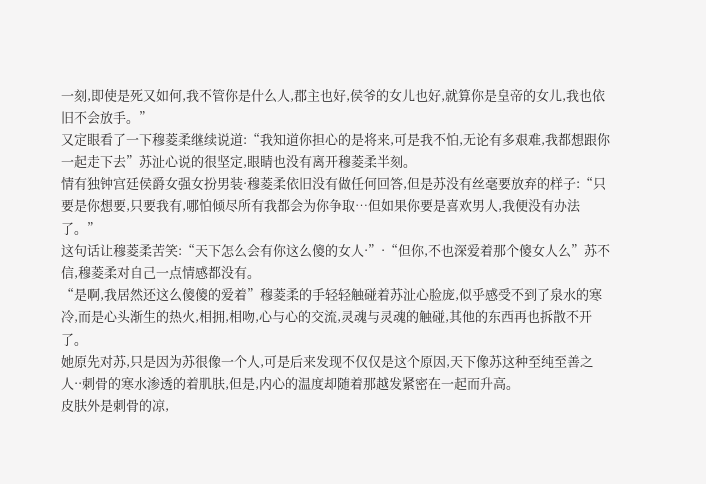一刻,即使是死又如何,我不管你是什么人,郡主也好,侯爷的女儿也好,就算你是皇帝的女儿,我也依旧不会放手。”
又定眼看了一下穆菱柔继续说道:“我知道你担心的是将来,可是我不怕,无论有多艰难,我都想跟你一起走下去”苏沚心说的很坚定,眼睛也没有离开穆菱柔半刻。
情有独钟宫廷侯爵女强女扮男装·穆菱柔依旧没有做任何回答,但是苏没有丝毫要放弃的样子:“只要是你想要,只要我有,哪怕倾尽所有我都会为你争取…但如果你要是喜欢男人,我便没有办法了。”
这句话让穆菱柔苦笑:“天下怎么会有你这么傻的女人·”·“但你,不也深爱着那个傻女人么”苏不信,穆菱柔对自己一点情感都没有。
“是啊,我居然还这么傻傻的爱着”穆菱柔的手轻轻触碰着苏沚心脸庞,似乎感受不到了泉水的寒冷,而是心头渐生的热火,相拥,相吻,心与心的交流,灵魂与灵魂的触碰,其他的东西再也拆散不开了。
她原先对苏,只是因为苏很像一个人,可是后来发现不仅仅是这个原因,天下像苏这种至纯至善之人··刺骨的寒水渗透的着肌肤,但是,内心的温度却随着那越发紧密在一起而升高。
皮肤外是刺骨的凉,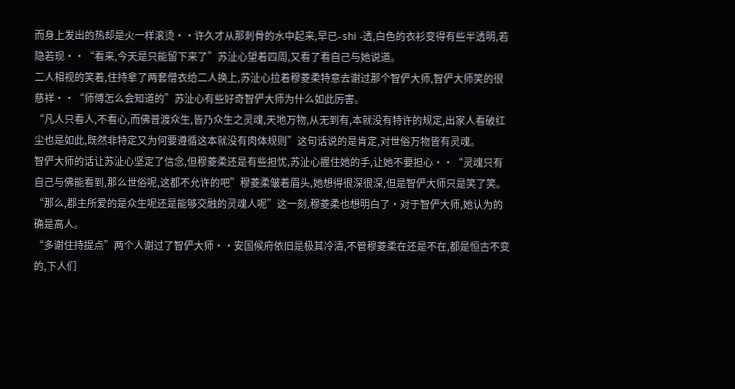而身上发出的热却是火一样滚烫··许久才从那刺骨的水中起来,早已- shi -透,白色的衣衫变得有些半透明,若隐若现··“看来,今天是只能留下来了”苏沚心望着四周,又看了看自己与她说道。
二人相视的笑着,住持拿了两套僧衣给二人换上,苏沚心拉着穆菱柔特意去谢过那个智俨大师,智俨大师笑的很慈祥··“师傅怎么会知道的”苏沚心有些好奇智俨大师为什么如此厉害。
“凡人只看人,不看心,而佛普渡众生,皆乃众生之灵魂,天地万物,从无到有,本就没有特许的规定,出家人看破红尘也是如此,既然非特定又为何要遵循这本就没有肉体规则”这句话说的是肯定,对世俗万物皆有灵魂。
智俨大师的话让苏沚心坚定了信念,但穆菱柔还是有些担忧,苏沚心握住她的手,让她不要担心··“灵魂只有自己与佛能看到,那么世俗呢,这都不允许的吧”穆菱柔皱着眉头,她想得很深很深,但是智俨大师只是笑了笑。
“那么,郡主所爱的是众生呢还是能够交融的灵魂人呢”这一刻,穆菱柔也想明白了·对于智俨大师,她认为的确是高人。
“多谢住持提点”两个人谢过了智俨大师··安国候府依旧是极其冷清,不管穆菱柔在还是不在,都是恒古不变的,下人们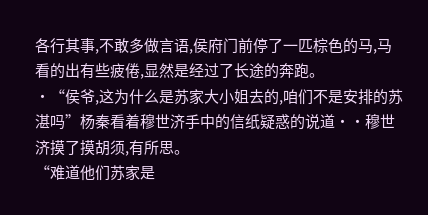各行其事,不敢多做言语,侯府门前停了一匹棕色的马,马看的出有些疲倦,显然是经过了长途的奔跑。
·“侯爷,这为什么是苏家大小姐去的,咱们不是安排的苏湛吗”杨秦看着穆世济手中的信纸疑惑的说道··穆世济摸了摸胡须,有所思。
“难道他们苏家是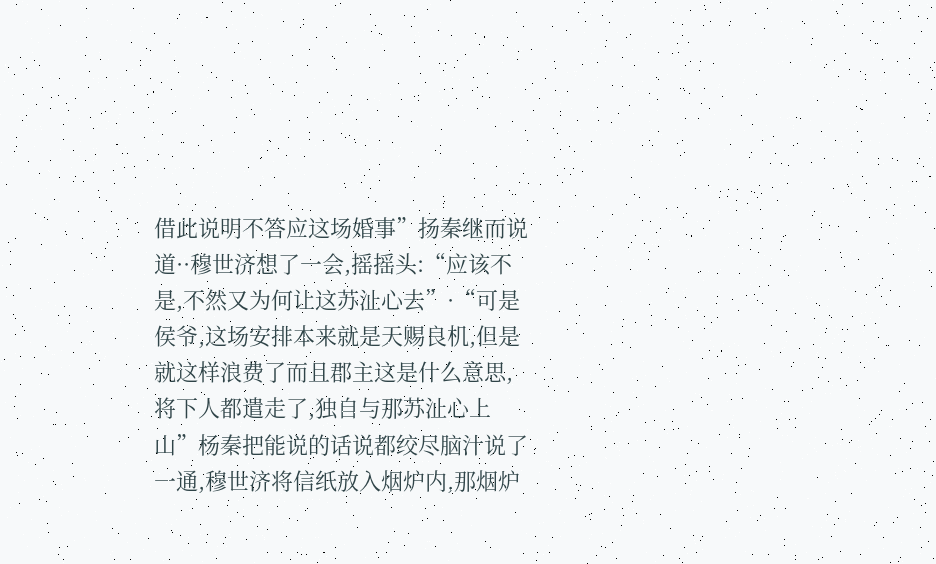借此说明不答应这场婚事”扬秦继而说道··穆世济想了一会,摇摇头:“应该不是,不然又为何让这苏沚心去”·“可是侯爷,这场安排本来就是天赐良机,但是就这样浪费了而且郡主这是什么意思,将下人都遣走了,独自与那苏沚心上山”杨秦把能说的话说都绞尽脑汁说了一通,穆世济将信纸放入烟炉内,那烟炉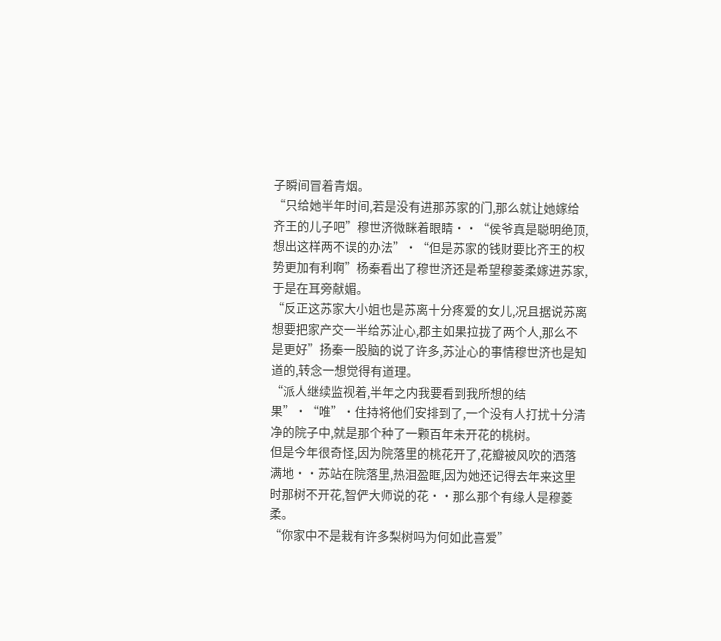子瞬间冒着青烟。
“只给她半年时间,若是没有进那苏家的门,那么就让她嫁给齐王的儿子吧”穆世济微眯着眼睛··“侯爷真是聪明绝顶,想出这样两不误的办法”·“但是苏家的钱财要比齐王的权势更加有利啊”杨秦看出了穆世济还是希望穆菱柔嫁进苏家,于是在耳旁献媚。
“反正这苏家大小姐也是苏离十分疼爱的女儿,况且据说苏离想要把家产交一半给苏沚心,郡主如果拉拢了两个人,那么不是更好”扬秦一股脑的说了许多,苏沚心的事情穆世济也是知道的,转念一想觉得有道理。
“派人继续监视着,半年之内我要看到我所想的结果”·“唯”·住持将他们安排到了,一个没有人打扰十分清净的院子中,就是那个种了一颗百年未开花的桃树。
但是今年很奇怪,因为院落里的桃花开了,花瓣被风吹的洒落满地··苏站在院落里,热泪盈眶,因为她还记得去年来这里时那树不开花,智俨大师说的花··那么那个有缘人是穆菱柔。
“你家中不是栽有许多梨树吗为何如此喜爱”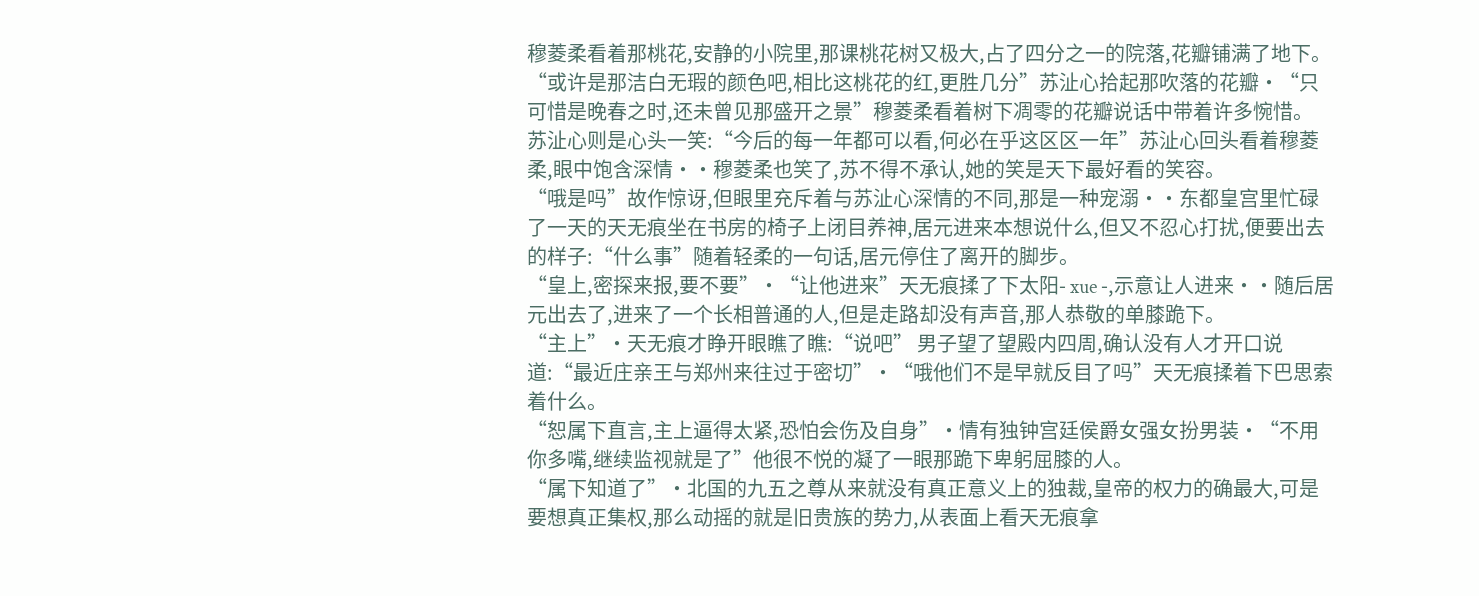穆菱柔看着那桃花,安静的小院里,那课桃花树又极大,占了四分之一的院落,花瓣铺满了地下。
“或许是那洁白无瑕的颜色吧,相比这桃花的红,更胜几分”苏沚心拾起那吹落的花瓣·“只可惜是晚春之时,还未曾见那盛开之景”穆菱柔看着树下凋零的花瓣说话中带着许多惋惜。
苏沚心则是心头一笑:“今后的每一年都可以看,何必在乎这区区一年”苏沚心回头看着穆菱柔,眼中饱含深情··穆菱柔也笑了,苏不得不承认,她的笑是天下最好看的笑容。
“哦是吗”故作惊讶,但眼里充斥着与苏沚心深情的不同,那是一种宠溺··东都皇宫里忙碌了一天的天无痕坐在书房的椅子上闭目养神,居元进来本想说什么,但又不忍心打扰,便要出去的样子:“什么事”随着轻柔的一句话,居元停住了离开的脚步。
“皇上,密探来报,要不要”·“让他进来”天无痕揉了下太阳- xue -,示意让人进来··随后居元出去了,进来了一个长相普通的人,但是走路却没有声音,那人恭敬的单膝跪下。
“主上”·天无痕才睁开眼瞧了瞧:“说吧” 男子望了望殿内四周,确认没有人才开口说道:“最近庄亲王与郑州来往过于密切”·“哦他们不是早就反目了吗”天无痕揉着下巴思索着什么。
“恕属下直言,主上逼得太紧,恐怕会伤及自身”·情有独钟宫廷侯爵女强女扮男装·“不用你多嘴,继续监视就是了”他很不悦的凝了一眼那跪下卑躬屈膝的人。
“属下知道了”·北国的九五之尊从来就没有真正意义上的独裁,皇帝的权力的确最大,可是要想真正集权,那么动摇的就是旧贵族的势力,从表面上看天无痕拿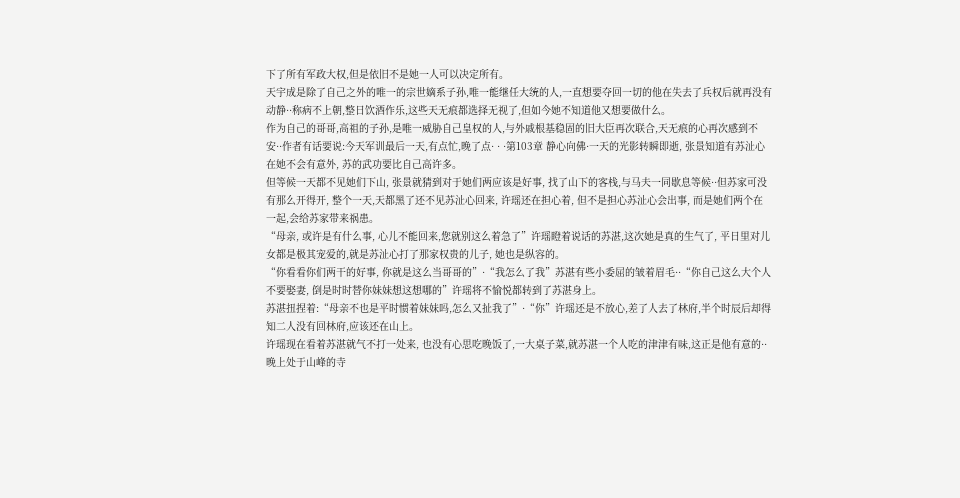下了所有军政大权,但是依旧不是她一人可以决定所有。
天宇成是除了自己之外的唯一的宗世嫡系子孙,唯一能继任大统的人,一直想要夺回一切的他在失去了兵权后就再没有动静··称病不上朝,整日饮酒作乐,这些天无痕都选择无视了,但如今她不知道他又想要做什么。
作为自己的哥哥,高祖的子孙,是唯一威胁自己皇权的人,与外戚根基稳固的旧大臣再次联合,天无痕的心再次感到不安··作者有话要说:今天军训最后一天,有点忙,晚了点· · ·第103章 静心向佛·一天的光影转瞬即逝, 张景知道有苏沚心在她不会有意外, 苏的武功要比自己高许多。
但等候一天都不见她们下山, 张景就猜到对于她们两应该是好事, 找了山下的客栈,与马夫一同歇息等候··但苏家可没有那么开得开, 整个一天,天都黑了还不见苏沚心回来, 许瑶还在担心着, 但不是担心苏沚心会出事, 而是她们两个在一起,会给苏家带来祸患。
“母亲, 或许是有什么事, 心儿不能回来,您就别这么着急了”许瑶瞪着说话的苏湛,这次她是真的生气了, 平日里对儿女都是极其宠爱的,就是苏沚心打了那家权贵的儿子, 她也是纵容的。
“你看看你们两干的好事, 你就是这么当哥哥的”·“我怎么了我”苏湛有些小委屈的皱着眉毛··“你自己这么大个人不要娶妻, 倒是时时替你妹妹想这想哪的”许瑶将不愉悦都转到了苏湛身上。
苏湛扭捏着:“母亲不也是平时惯着妹妹吗,怎么又扯我了”·“你”许瑶还是不放心,差了人去了林府,半个时辰后却得知二人没有回林府,应该还在山上。
许瑶现在看着苏湛就气不打一处来, 也没有心思吃晚饭了,一大桌子菜,就苏湛一个人吃的津津有味,这正是他有意的··晚上处于山峰的寺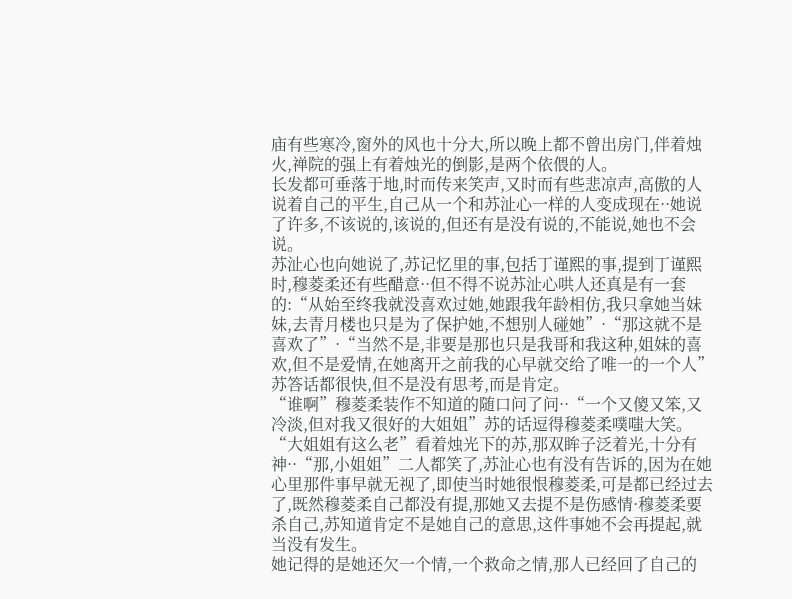庙有些寒冷,窗外的风也十分大,所以晚上都不曾出房门,伴着烛火,禅院的强上有着烛光的倒影,是两个依偎的人。
长发都可垂落于地,时而传来笑声,又时而有些悲凉声,高傲的人说着自己的平生,自己从一个和苏沚心一样的人变成现在··她说了许多,不该说的,该说的,但还有是没有说的,不能说,她也不会说。
苏沚心也向她说了,苏记忆里的事,包括丁谨熙的事,提到丁谨熙时,穆菱柔还有些醋意··但不得不说苏沚心哄人还真是有一套的:“从始至终我就没喜欢过她,她跟我年龄相仿,我只拿她当妹妹,去青月楼也只是为了保护她,不想别人碰她”·“那这就不是喜欢了”·“当然不是,非要是那也只是我哥和我这种,姐妹的喜欢,但不是爱情,在她离开之前我的心早就交给了唯一的一个人”苏答话都很快,但不是没有思考,而是肯定。
“谁啊”穆菱柔装作不知道的随口问了问··“一个又傻又笨,又冷淡,但对我又很好的大姐姐”苏的话逗得穆菱柔噗嗤大笑。
“大姐姐有这么老”看着烛光下的苏,那双眸子泛着光,十分有神··“那,小姐姐”二人都笑了,苏沚心也有没有告诉的,因为在她心里那件事早就无视了,即使当时她很恨穆菱柔,可是都已经过去了,既然穆菱柔自己都没有提,那她又去提不是伤感情·穆菱柔要杀自己,苏知道肯定不是她自己的意思,这件事她不会再提起,就当没有发生。
她记得的是她还欠一个情,一个救命之情,那人已经回了自己的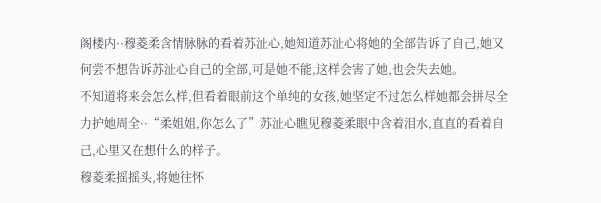阁楼内··穆菱柔含情脉脉的看着苏沚心,她知道苏沚心将她的全部告诉了自己,她又何尝不想告诉苏沚心自己的全部,可是她不能,这样会害了她,也会失去她。
不知道将来会怎么样,但看着眼前这个单纯的女孩,她坚定不过怎么样她都会拼尽全力护她周全··“柔姐姐,你怎么了”苏沚心瞧见穆菱柔眼中含着泪水,直直的看着自己,心里又在想什么的样子。
穆菱柔摇摇头,将她往怀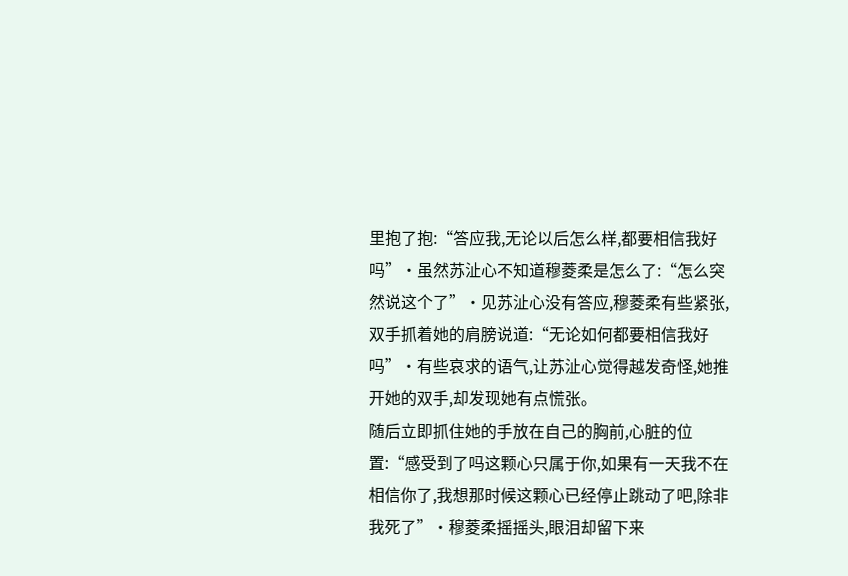里抱了抱:“答应我,无论以后怎么样,都要相信我好吗”·虽然苏沚心不知道穆菱柔是怎么了:“怎么突然说这个了”·见苏沚心没有答应,穆菱柔有些紧张,双手抓着她的肩膀说道:“无论如何都要相信我好吗”·有些哀求的语气,让苏沚心觉得越发奇怪,她推开她的双手,却发现她有点慌张。
随后立即抓住她的手放在自己的胸前,心脏的位置:“感受到了吗这颗心只属于你,如果有一天我不在相信你了,我想那时候这颗心已经停止跳动了吧,除非我死了”·穆菱柔摇摇头,眼泪却留下来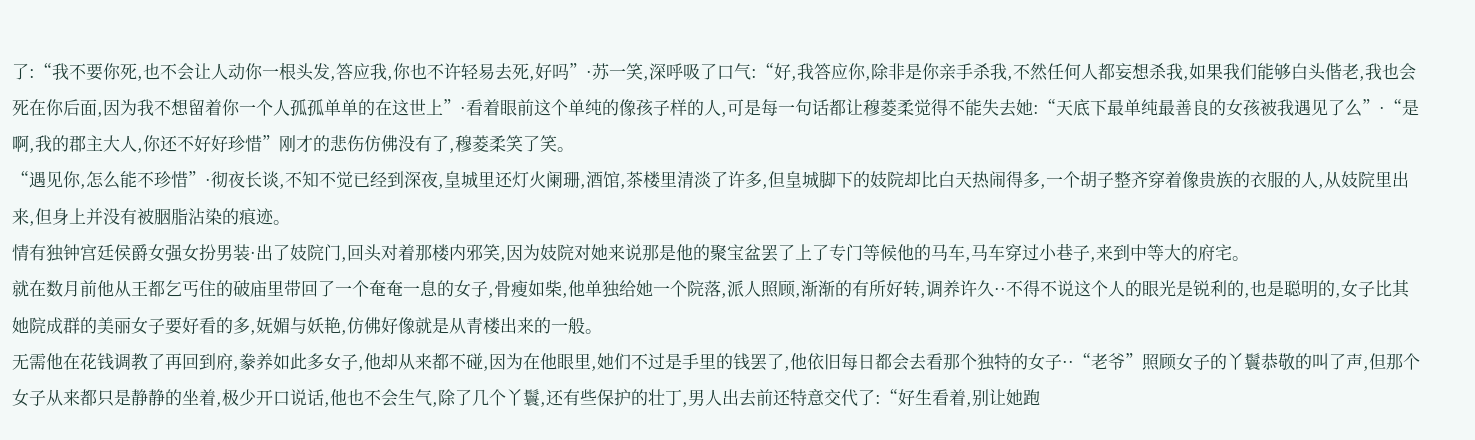了:“我不要你死,也不会让人动你一根头发,答应我,你也不许轻易去死,好吗”·苏一笑,深呼吸了口气:“好,我答应你,除非是你亲手杀我,不然任何人都妄想杀我,如果我们能够白头偕老,我也会死在你后面,因为我不想留着你一个人孤孤单单的在这世上”·看着眼前这个单纯的像孩子样的人,可是每一句话都让穆菱柔觉得不能失去她:“天底下最单纯最善良的女孩被我遇见了么”·“是啊,我的郡主大人,你还不好好珍惜”刚才的悲伤仿佛没有了,穆菱柔笑了笑。
“遇见你,怎么能不珍惜”·彻夜长谈,不知不觉已经到深夜,皇城里还灯火阑珊,酒馆,茶楼里清淡了许多,但皇城脚下的妓院却比白天热闹得多,一个胡子整齐穿着像贵族的衣服的人,从妓院里出来,但身上并没有被胭脂沾染的痕迹。
情有独钟宫廷侯爵女强女扮男装·出了妓院门,回头对着那楼内邪笑,因为妓院对她来说那是他的聚宝盆罢了上了专门等候他的马车,马车穿过小巷子,来到中等大的府宅。
就在数月前他从王都乞丐住的破庙里带回了一个奄奄一息的女子,骨瘦如柴,他单独给她一个院落,派人照顾,渐渐的有所好转,调养许久··不得不说这个人的眼光是锐利的,也是聪明的,女子比其她院成群的美丽女子要好看的多,妩媚与妖艳,仿佛好像就是从青楼出来的一般。
无需他在花钱调教了再回到府,豢养如此多女子,他却从来都不碰,因为在他眼里,她们不过是手里的钱罢了,他依旧每日都会去看那个独特的女子··“老爷”照顾女子的丫鬟恭敬的叫了声,但那个女子从来都只是静静的坐着,极少开口说话,他也不会生气,除了几个丫鬟,还有些保护的壮丁,男人出去前还特意交代了:“好生看着,别让她跑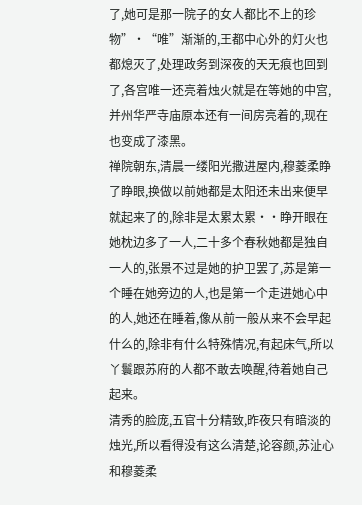了,她可是那一院子的女人都比不上的珍物”·“唯”渐渐的,王都中心外的灯火也都熄灭了,处理政务到深夜的天无痕也回到了,各宫唯一还亮着烛火就是在等她的中宫,并州华严寺庙原本还有一间房亮着的,现在也变成了漆黑。
禅院朝东,清晨一缕阳光撒进屋内,穆菱柔睁了睁眼,换做以前她都是太阳还未出来便早就起来了的,除非是太累太累··睁开眼在她枕边多了一人,二十多个春秋她都是独自一人的,张景不过是她的护卫罢了,苏是第一个睡在她旁边的人,也是第一个走进她心中的人,她还在睡着,像从前一般从来不会早起什么的,除非有什么特殊情况,有起床气,所以丫鬟跟苏府的人都不敢去唤醒,待着她自己起来。
清秀的脸庞,五官十分精致,昨夜只有暗淡的烛光,所以看得没有这么清楚,论容颜,苏沚心和穆菱柔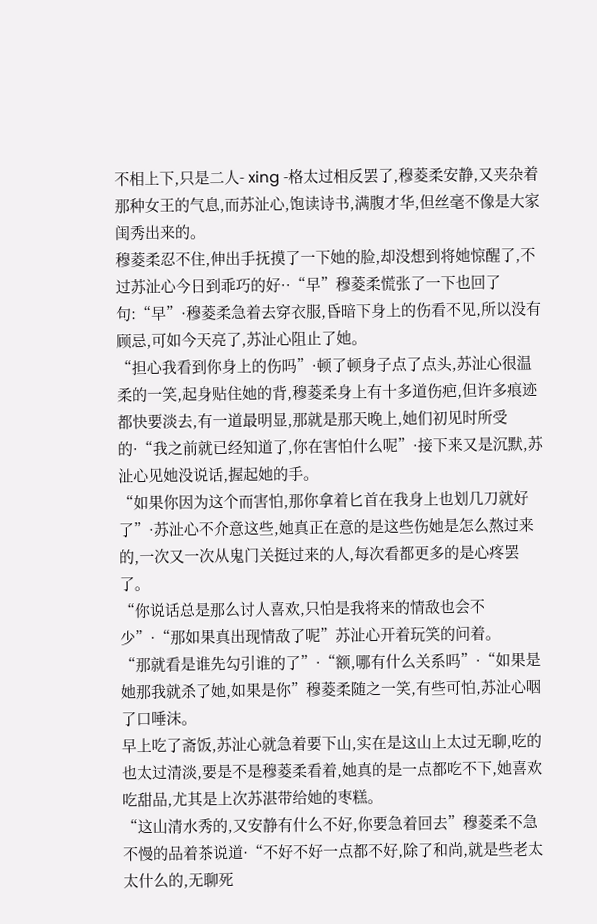不相上下,只是二人- xing -格太过相反罢了,穆菱柔安静,又夹杂着那种女王的气息,而苏沚心,饱读诗书,满腹才华,但丝毫不像是大家闺秀出来的。
穆菱柔忍不住,伸出手抚摸了一下她的脸,却没想到将她惊醒了,不过苏沚心今日到乖巧的好··“早”穆菱柔慌张了一下也回了句:“早”·穆菱柔急着去穿衣服,昏暗下身上的伤看不见,所以没有顾忌,可如今天亮了,苏沚心阻止了她。
“担心我看到你身上的伤吗”·顿了顿身子点了点头,苏沚心很温柔的一笑,起身贴住她的背,穆菱柔身上有十多道伤疤,但许多痕迹都快要淡去,有一道最明显,那就是那天晚上,她们初见时所受的·“我之前就已经知道了,你在害怕什么呢”·接下来又是沉默,苏沚心见她没说话,握起她的手。
“如果你因为这个而害怕,那你拿着匕首在我身上也划几刀就好了”·苏沚心不介意这些,她真正在意的是这些伤她是怎么熬过来的,一次又一次从鬼门关挺过来的人,每次看都更多的是心疼罢了。
“你说话总是那么讨人喜欢,只怕是我将来的情敌也会不少”·“那如果真出现情敌了呢”苏沚心开着玩笑的问着。
“那就看是谁先勾引谁的了”·“额,哪有什么关系吗”·“如果是她那我就杀了她,如果是你”穆菱柔随之一笑,有些可怕,苏沚心咽了口唾沫。
早上吃了斋饭,苏沚心就急着要下山,实在是这山上太过无聊,吃的也太过清淡,要是不是穆菱柔看着,她真的是一点都吃不下,她喜欢吃甜品,尤其是上次苏湛带给她的枣糕。
“这山清水秀的,又安静有什么不好,你要急着回去”穆菱柔不急不慢的品着茶说道·“不好不好一点都不好,除了和尚,就是些老太太什么的,无聊死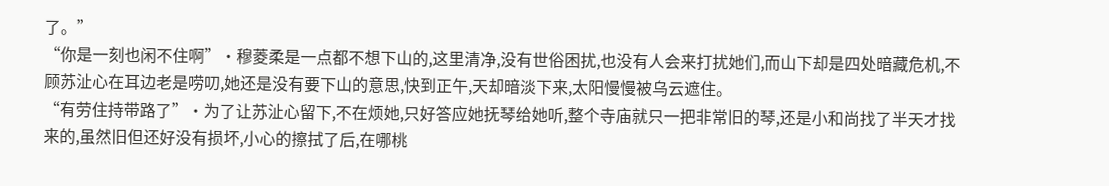了。”
“你是一刻也闲不住啊”·穆菱柔是一点都不想下山的,这里清净,没有世俗困扰,也没有人会来打扰她们,而山下却是四处暗藏危机,不顾苏沚心在耳边老是唠叨,她还是没有要下山的意思,快到正午,天却暗淡下来,太阳慢慢被乌云遮住。
“有劳住持带路了”·为了让苏沚心留下,不在烦她,只好答应她抚琴给她听,整个寺庙就只一把非常旧的琴,还是小和尚找了半天才找来的,虽然旧但还好没有损坏,小心的擦拭了后,在哪桃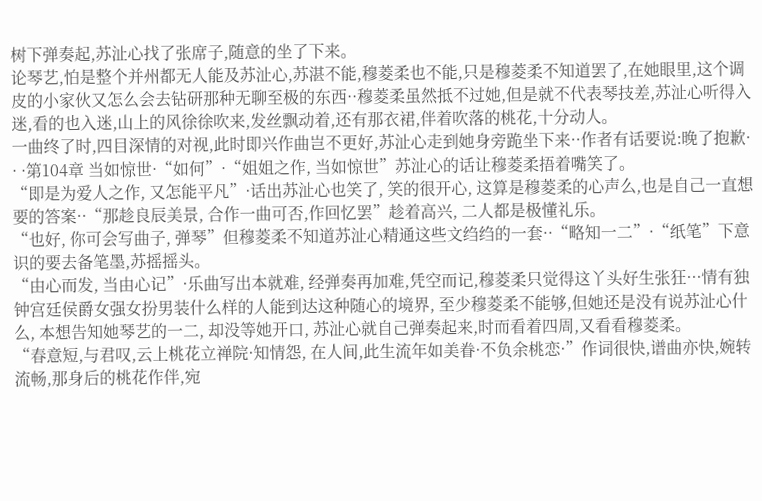树下弹奏起,苏沚心找了张席子,随意的坐了下来。
论琴艺,怕是整个并州都无人能及苏沚心,苏湛不能,穆菱柔也不能,只是穆菱柔不知道罢了,在她眼里,这个调皮的小家伙又怎么会去钻研那种无聊至极的东西··穆菱柔虽然抵不过她,但是就不代表琴技差,苏沚心听得入迷,看的也入迷,山上的风徐徐吹来,发丝飘动着,还有那衣裙,伴着吹落的桃花,十分动人。
一曲终了时,四目深情的对视,此时即兴作曲岂不更好,苏沚心走到她身旁跪坐下来··作者有话要说:晚了抱歉· · ·第104章 当如惊世·“如何”·“姐姐之作, 当如惊世”苏沚心的话让穆菱柔捂着嘴笑了。
“即是为爱人之作, 又怎能平凡”·话出苏沚心也笑了, 笑的很开心, 这算是穆菱柔的心声么,也是自己一直想要的答案··“那趁良辰美景, 合作一曲可否,作回忆罢”趁着高兴, 二人都是极懂礼乐。
“也好, 你可会写曲子, 弹琴”但穆菱柔不知道苏沚心精通这些文绉绉的一套··“略知一二”·“纸笔”下意识的要去备笔墨,苏摇摇头。
“由心而发, 当由心记”·乐曲写出本就难, 经弹奏再加难,凭空而记,穆菱柔只觉得这丫头好生张狂···情有独钟宫廷侯爵女强女扮男装什么样的人能到达这种随心的境界, 至少穆菱柔不能够,但她还是没有说苏沚心什么, 本想告知她琴艺的一二, 却没等她开口, 苏沚心就自己弹奏起来,时而看着四周,又看看穆菱柔。
“春意短,与君叹,云上桃花立禅院·知情怨, 在人间,此生流年如美眷·不负余桃恋·”作词很快,谱曲亦快,婉转流畅,那身后的桃花作伴,宛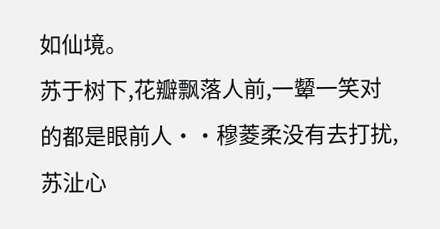如仙境。
苏于树下,花瓣飘落人前,一颦一笑对的都是眼前人··穆菱柔没有去打扰,苏沚心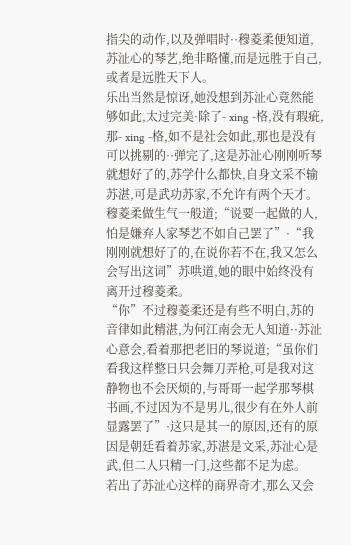指尖的动作,以及弹唱时··穆菱柔便知道,苏沚心的琴艺,绝非略懂,而是远胜于自己,或者是远胜天下人。
乐出当然是惊讶,她没想到苏沚心竟然能够如此,太过完美·除了- xing -格,没有瑕疵,那- xing -格,如不是社会如此,那也是没有可以挑剔的··弹完了,这是苏沚心刚刚听琴就想好了的,苏学什么都快,自身文采不输苏湛,可是武功苏家,不允许有两个天才。
穆菱柔做生气一般道;“说要一起做的人,怕是嫌弃人家琴艺不如自己罢了”·“我刚刚就想好了的,在说你若不在,我又怎么会写出这词”苏哄道,她的眼中始终没有离开过穆菱柔。
“你”不过穆菱柔还是有些不明白,苏的音律如此精湛,为何江南会无人知道··苏沚心意会,看着那把老旧的琴说道;“虽你们看我这样整日只会舞刀弄枪,可是我对这静物也不会厌烦的,与哥哥一起学那琴棋书画,不过因为不是男儿,很少有在外人前显露罢了”·这只是其一的原因,还有的原因是朝廷看着苏家,苏湛是文采,苏沚心是武,但二人只精一门,这些都不足为虑。
若出了苏沚心这样的商界奇才,那么又会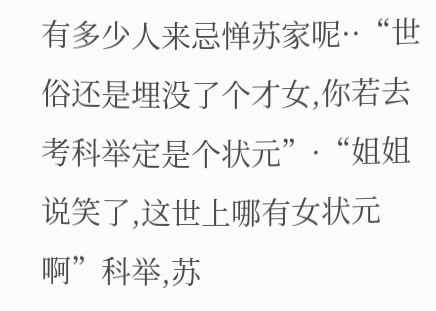有多少人来忌惮苏家呢··“世俗还是埋没了个才女,你若去考科举定是个状元”·“姐姐说笑了,这世上哪有女状元啊”科举,苏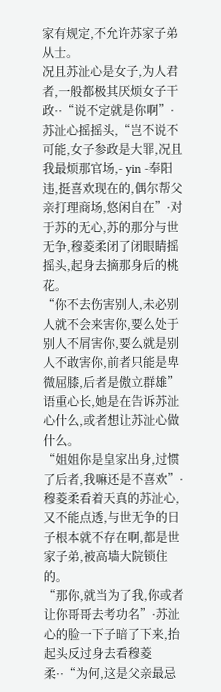家有规定,不允许苏家子弟从士。
况且苏沚心是女子,为人君者,一般都极其厌烦女子干政··“说不定就是你啊”·苏沚心摇摇头,“岂不说不可能,女子参政是大罪,况且我最烦那官场,- yin -奉阳违,挺喜欢现在的,偶尔帮父亲打理商场,悠闲自在”·对于苏的无心,苏的那分与世无争,穆菱柔闭了闭眼睛摇摇头,起身去摘那身后的桃花。
“你不去伤害别人,未必别人就不会来害你,要么处于别人不屑害你,要么就是别人不敢害你,前者只能是卑微屈膝,后者是傲立群雄”语重心长,她是在告诉苏沚心什么,或者想让苏沚心做什么。
“姐姐你是皇家出身,过惯了后者,我嘛还是不喜欢”·穆菱柔看着天真的苏沚心,又不能点透,与世无争的日子根本就不存在啊,都是世家子弟,被高墙大院锁住的。
“那你,就当为了我,你或者让你哥哥去考功名”·苏沚心的脸一下子暗了下来,抬起头反过身去看穆菱柔··“为何,这是父亲最忌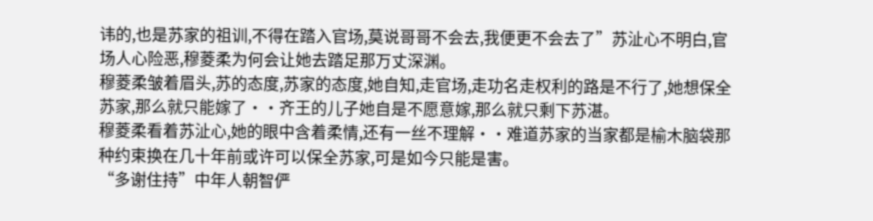讳的,也是苏家的祖训,不得在踏入官场,莫说哥哥不会去,我便更不会去了”苏沚心不明白,官场人心险恶,穆菱柔为何会让她去踏足那万丈深渊。
穆菱柔皱着眉头,苏的态度,苏家的态度,她自知,走官场,走功名走权利的路是不行了,她想保全苏家,那么就只能嫁了··齐王的儿子她自是不愿意嫁,那么就只剩下苏湛。
穆菱柔看着苏沚心,她的眼中含着柔情,还有一丝不理解··难道苏家的当家都是榆木脑袋那种约束换在几十年前或许可以保全苏家,可是如今只能是害。
“多谢住持”中年人朝智俨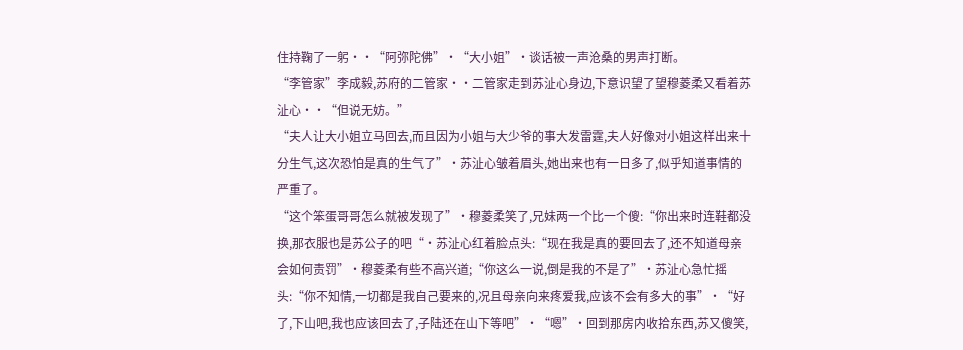住持鞠了一躬··“阿弥陀佛”·“大小姐”·谈话被一声沧桑的男声打断。
“李管家”李成毅,苏府的二管家··二管家走到苏沚心身边,下意识望了望穆菱柔又看着苏沚心··“但说无妨。”
“夫人让大小姐立马回去,而且因为小姐与大少爷的事大发雷霆,夫人好像对小姐这样出来十分生气,这次恐怕是真的生气了”·苏沚心皱着眉头,她出来也有一日多了,似乎知道事情的严重了。
“这个笨蛋哥哥怎么就被发现了”·穆菱柔笑了,兄妹两一个比一个傻:“你出来时连鞋都没换,那衣服也是苏公子的吧“·苏沚心红着脸点头:“现在我是真的要回去了,还不知道母亲会如何责罚”·穆菱柔有些不高兴道;“你这么一说,倒是我的不是了”·苏沚心急忙摇头:“你不知情,一切都是我自己要来的,况且母亲向来疼爱我,应该不会有多大的事”·“好了,下山吧,我也应该回去了,子陆还在山下等吧”·“嗯”·回到那房内收拾东西,苏又傻笑,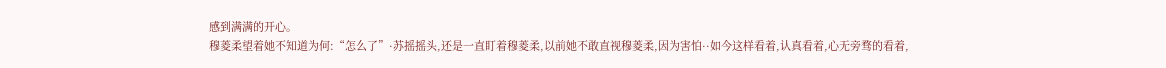感到满满的开心。
穆菱柔望着她不知道为何:“怎么了”·苏摇摇头,还是一直盯着穆菱柔,以前她不敢直视穆菱柔,因为害怕··如今这样看着,认真看着,心无旁骛的看着,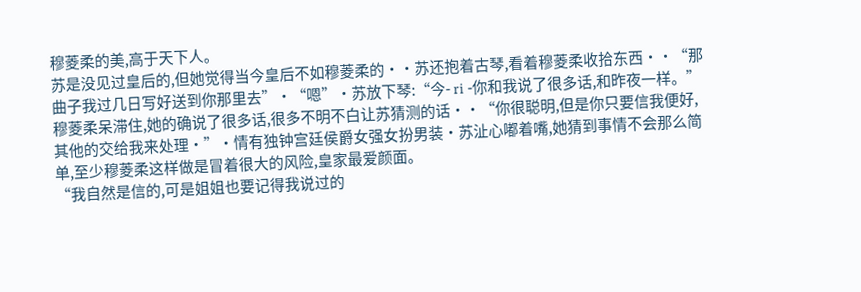穆菱柔的美,高于天下人。
苏是没见过皇后的,但她觉得当今皇后不如穆菱柔的··苏还抱着古琴,看着穆菱柔收拾东西··“那曲子我过几日写好送到你那里去”·“嗯”·苏放下琴:“今- ri -你和我说了很多话,和昨夜一样。”
穆菱柔呆滞住,她的确说了很多话,很多不明不白让苏猜测的话··“你很聪明,但是你只要信我便好,其他的交给我来处理·”·情有独钟宫廷侯爵女强女扮男装·苏沚心嘟着嘴,她猜到事情不会那么简单,至少穆菱柔这样做是冒着很大的风险,皇家最爱颜面。
“我自然是信的,可是姐姐也要记得我说过的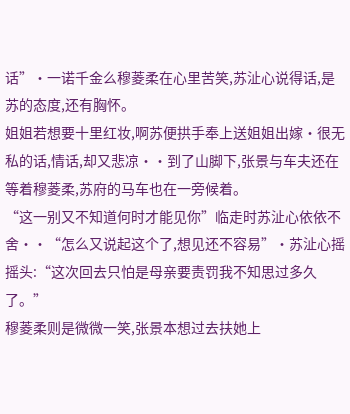话”·一诺千金么穆菱柔在心里苦笑,苏沚心说得话,是苏的态度,还有胸怀。
姐姐若想要十里红妆,啊苏便拱手奉上送姐姐出嫁·很无私的话,情话,却又悲凉··到了山脚下,张景与车夫还在等着穆菱柔,苏府的马车也在一旁候着。
“这一别又不知道何时才能见你”临走时苏沚心依依不舍··“怎么又说起这个了,想见还不容易”·苏沚心摇摇头:“这次回去只怕是母亲要责罚我不知思过多久了。”
穆菱柔则是微微一笑,张景本想过去扶她上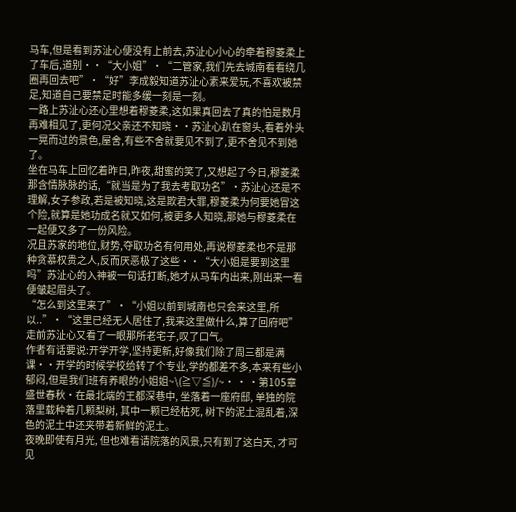马车,但是看到苏沚心便没有上前去,苏沚心小心的牵着穆菱柔上了车后,道别··“大小姐”·“二管家,我们先去城南看看绕几圈再回去吧”·“好”李成毅知道苏沚心素来爱玩,不喜欢被禁足,知道自己要禁足时能多缓一刻是一刻。
一路上苏沚心还心里想着穆菱柔,这如果真回去了真的怕是数月再难相见了,更何况父亲还不知晓··苏沚心趴在窗头,看着外头一晃而过的景色,屋舍,有些不舍就要见不到了,更不舍见不到她了。
坐在马车上回忆着昨日,昨夜,甜蜜的笑了,又想起了今日,穆菱柔那含情脉脉的话,“就当是为了我去考取功名”·苏沚心还是不理解,女子参政,若是被知晓,这是欺君大罪,穆菱柔为何要她冒这个险,就算是她功成名就又如何,被更多人知晓,那她与穆菱柔在一起便又多了一份风险。
况且苏家的地位,财势,夺取功名有何用处,再说穆菱柔也不是那种贪慕权贵之人,反而厌恶极了这些··“大小姐是要到这里吗”苏沚心的入神被一句话打断,她才从马车内出来,刚出来一看便皱起眉头了。
“怎么到这里来了”·“小姐以前到城南也只会来这里,所以..”·“这里已经无人居住了,我来这里做什么,算了回府吧”走前苏沚心又看了一眼那所老宅子,叹了口气。
作者有话要说:开学开学,坚持更新,好像我们除了周三都是满课··开学的时候学校给转了个专业,学的都差不多,本来有些小郁闷,但是我们班有养眼的小姐姐~\(≧▽≦)/~· · ·第105章 盛世春秋·在最北端的王都深巷中, 坐落着一座府邸, 单独的院落里载种着几颗梨树, 其中一颗已经枯死, 树下的泥土混乱着,深色的泥土中还夹带着新鲜的泥土。
夜晚即使有月光, 但也难看请院落的风景,只有到了这白天, 才可见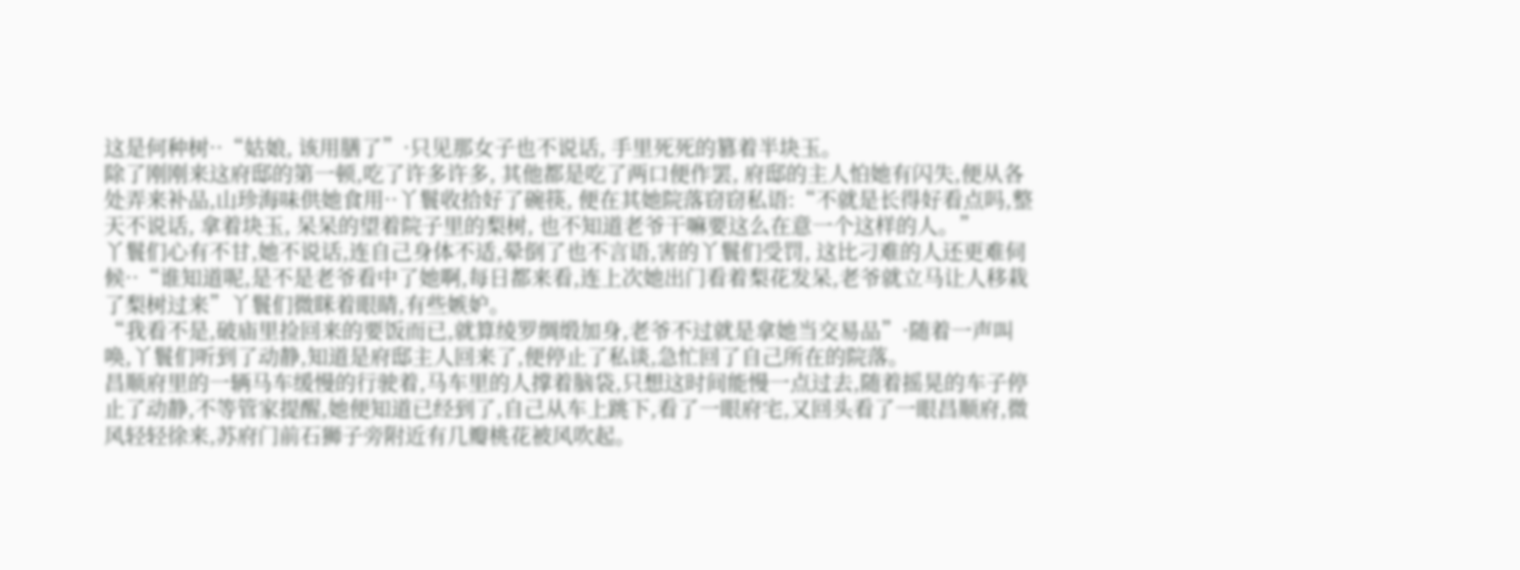这是何种树··“姑娘, 该用膳了”·只见那女子也不说话, 手里死死的篡着半块玉。
除了刚刚来这府邸的第一顿,吃了许多许多, 其他都是吃了两口便作罢, 府邸的主人怕她有闪失,便从各处弄来补品,山珍海味供她食用··丫鬟收拾好了碗筷, 便在其她院落窃窃私语:“不就是长得好看点吗,整天不说话, 拿着块玉, 呆呆的望着院子里的梨树, 也不知道老爷干嘛要这么在意一个这样的人。”
丫鬟们心有不甘,她不说话,连自己身体不适,晕倒了也不言语,害的丫鬟们受罚, 这比刁难的人还更难伺候··“谁知道呢,是不是老爷看中了她啊,每日都来看,连上次她出门看着梨花发呆,老爷就立马让人移栽了梨树过来”丫鬟们微眯着眼睛,有些嫉妒。
“我看不是,破庙里捡回来的要饭而已,就算绫罗绸缎加身,老爷不过就是拿她当交易品”·随着一声叫唤,丫鬟们听到了动静,知道是府邸主人回来了,便停止了私谈,急忙回了自己所在的院落。
昌顺府里的一辆马车缓慢的行驶着,马车里的人撑着脑袋,只想这时间能慢一点过去,随着摇晃的车子停止了动静,不等管家提醒,她便知道已经到了,自己从车上跳下,看了一眼府宅,又回头看了一眼昌顺府,微风轻轻徐来,苏府门前石狮子旁附近有几瓣桃花被风吹起。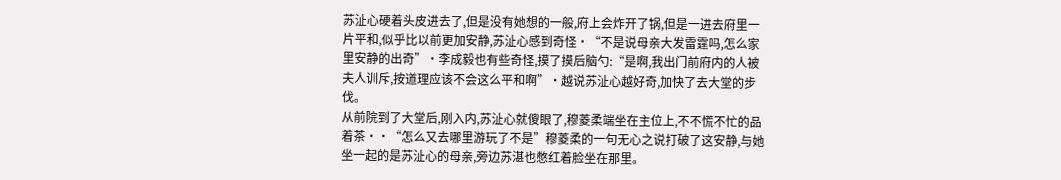苏沚心硬着头皮进去了,但是没有她想的一般,府上会炸开了锅,但是一进去府里一片平和,似乎比以前更加安静,苏沚心感到奇怪·“不是说母亲大发雷霆吗,怎么家里安静的出奇”·李成毅也有些奇怪,摸了摸后脑勺:“是啊,我出门前府内的人被夫人训斥,按道理应该不会这么平和啊”·越说苏沚心越好奇,加快了去大堂的步伐。
从前院到了大堂后,刚入内,苏沚心就傻眼了,穆菱柔端坐在主位上,不不慌不忙的品着茶··“怎么又去哪里游玩了不是”穆菱柔的一句无心之说打破了这安静,与她坐一起的是苏沚心的母亲,旁边苏湛也憋红着脸坐在那里。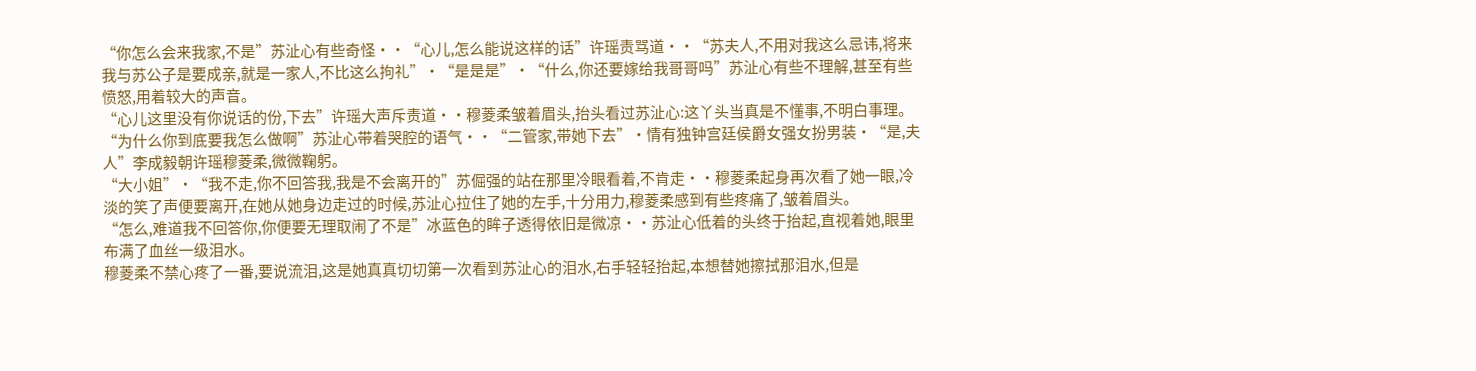“你怎么会来我家,不是”苏沚心有些奇怪··“心儿,怎么能说这样的话”许瑶责骂道··“苏夫人,不用对我这么忌讳,将来我与苏公子是要成亲,就是一家人,不比这么拘礼”·“是是是”·“什么,你还要嫁给我哥哥吗”苏沚心有些不理解,甚至有些愤怒,用着较大的声音。
“心儿这里没有你说话的份,下去”许瑶大声斥责道··穆菱柔皱着眉头,抬头看过苏沚心:这丫头当真是不懂事,不明白事理。
“为什么你到底要我怎么做啊”苏沚心带着哭腔的语气··“二管家,带她下去”·情有独钟宫廷侯爵女强女扮男装·“是,夫人”李成毅朝许瑶穆菱柔,微微鞠躬。
“大小姐”·“我不走,你不回答我,我是不会离开的”苏倔强的站在那里冷眼看着,不肯走··穆菱柔起身再次看了她一眼,冷淡的笑了声便要离开,在她从她身边走过的时候,苏沚心拉住了她的左手,十分用力,穆菱柔感到有些疼痛了,皱着眉头。
“怎么,难道我不回答你,你便要无理取闹了不是”冰蓝色的眸子透得依旧是微凉··苏沚心低着的头终于抬起,直视着她,眼里布满了血丝一级泪水。
穆菱柔不禁心疼了一番,要说流泪,这是她真真切切第一次看到苏沚心的泪水,右手轻轻抬起,本想替她擦拭那泪水,但是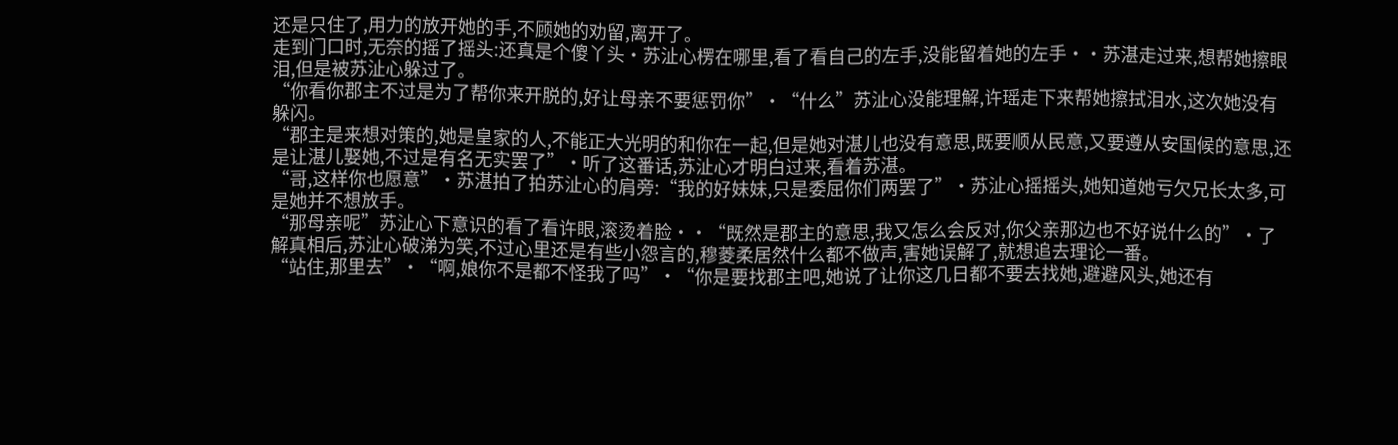还是只住了,用力的放开她的手,不顾她的劝留,离开了。
走到门口时,无奈的摇了摇头:还真是个傻丫头·苏沚心楞在哪里,看了看自己的左手,没能留着她的左手··苏湛走过来,想帮她擦眼泪,但是被苏沚心躲过了。
“你看你郡主不过是为了帮你来开脱的,好让母亲不要惩罚你”·“什么”苏沚心没能理解,许瑶走下来帮她擦拭泪水,这次她没有躲闪。
“郡主是来想对策的,她是皇家的人,不能正大光明的和你在一起,但是她对湛儿也没有意思,既要顺从民意,又要遵从安国候的意思,还是让湛儿娶她,不过是有名无实罢了”·听了这番话,苏沚心才明白过来,看着苏湛。
“哥,这样你也愿意”·苏湛拍了拍苏沚心的肩旁:“我的好妹妹,只是委屈你们两罢了”·苏沚心摇摇头,她知道她亏欠兄长太多,可是她并不想放手。
“那母亲呢”苏沚心下意识的看了看许眼,滚烫着脸··“既然是郡主的意思,我又怎么会反对,你父亲那边也不好说什么的”·了解真相后,苏沚心破涕为笑,不过心里还是有些小怨言的,穆菱柔居然什么都不做声,害她误解了,就想追去理论一番。
“站住,那里去”·“啊,娘你不是都不怪我了吗”·“你是要找郡主吧,她说了让你这几日都不要去找她,避避风头,她还有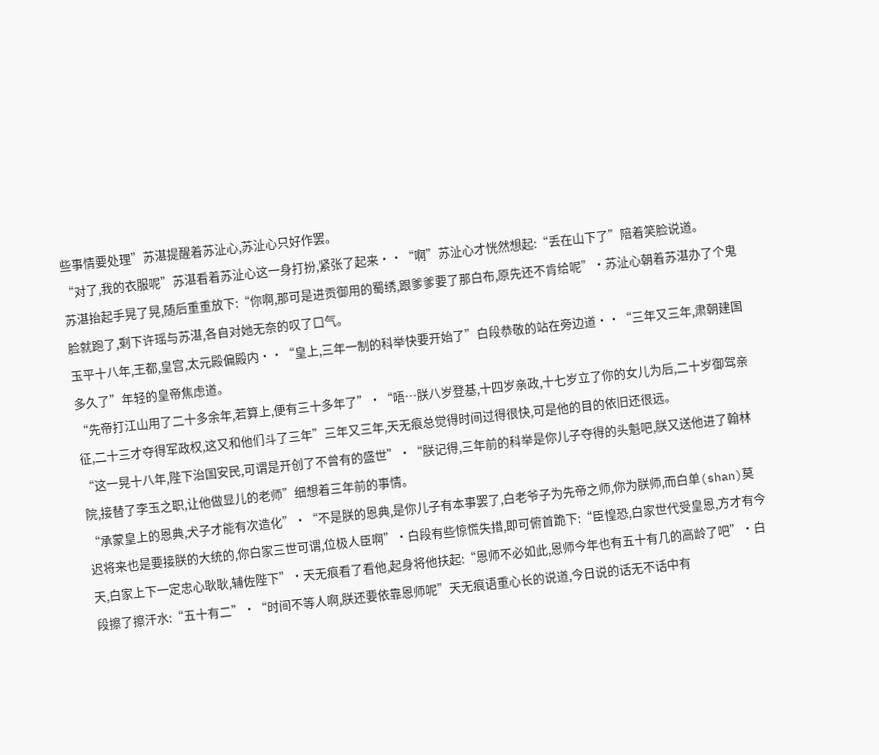些事情要处理”苏湛提醒着苏沚心,苏沚心只好作罢。
“对了,我的衣服呢”苏湛看着苏沚心这一身打扮,紧张了起来··“啊”苏沚心才恍然想起:“丢在山下了”陪着笑脸说道。
苏湛抬起手晃了晃,随后重重放下:“你啊,那可是进贡御用的蜀绣,跟爹爹要了那白布,原先还不肯给呢”·苏沚心朝着苏湛办了个鬼脸就跑了,剩下许瑶与苏湛,各自对她无奈的叹了口气。
玉平十八年,王都,皇宫,太元殿偏殿内··“皇上,三年一制的科举快要开始了”白段恭敬的站在旁边道··“三年又三年,肃朝建国多久了”年轻的皇帝焦虑道。
“先帝打江山用了二十多余年,若算上,便有三十多年了”·“唔…朕八岁登基,十四岁亲政,十七岁立了你的女儿为后,二十岁御驾亲征,二十三才夺得军政权,这又和他们斗了三年”三年又三年,天无痕总觉得时间过得很快,可是他的目的依旧还很远。
“这一晃十八年,陛下治国安民,可谓是开创了不曾有的盛世”·“朕记得,三年前的科举是你儿子夺得的头魁吧,朕又送他进了翰林院,接替了李玉之职,让他做显儿的老师”细想着三年前的事情。
“承蒙皇上的恩典,犬子才能有次造化”·“不是朕的恩典,是你儿子有本事罢了,白老爷子为先帝之师,你为朕师,而白单(shan)莫迟将来也是要接朕的大统的,你白家三世可谓,位极人臣啊”·白段有些惊慌失措,即可俯首跪下:“臣惶恐,白家世代受皇恩,方才有今天,白家上下一定忠心耿耿,辅佐陛下”·天无痕看了看他,起身将他扶起:“恩师不必如此,恩师今年也有五十有几的高龄了吧”·白段擦了擦汗水:“五十有二”·“时间不等人啊,朕还要依靠恩师呢”天无痕语重心长的说道,今日说的话无不话中有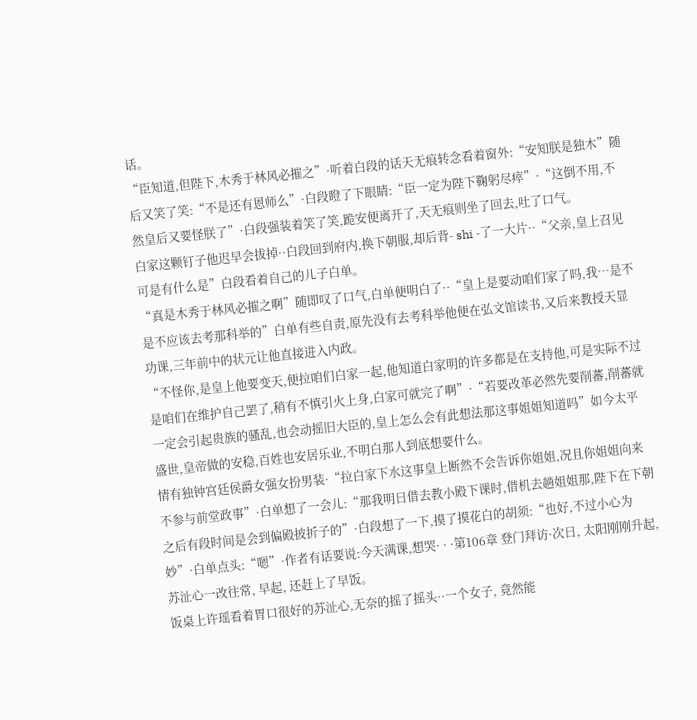话。
“臣知道,但陛下,木秀于林风必摧之”·听着白段的话天无痕转念看着窗外:“安知朕是独木”随后又笑了笑:“不是还有恩师么”·白段瞪了下眼睛:“臣一定为陛下鞠躬尽瘁”·“这倒不用,不然皇后又要怪朕了”·白段强装着笑了笑,跪安便离开了,天无痕则坐了回去,吐了口气。
白家这颗钉子他迟早会拔掉··白段回到府内,换下朝服,却后背- shi -了一大片··“父亲,皇上召见可是有什么是”白段看着自己的儿子白单。
“真是木秀于林风必摧之啊”随即叹了口气,白单便明白了··“皇上是要动咱们家了吗,我…是不是不应该去考那科举的”白单有些自责,原先没有去考科举他便在弘文馆读书,又后来教授天显功课,三年前中的状元让他直接进入内政。
“不怪你,是皇上他要变天,便拉咱们白家一起,他知道白家明的许多都是在支持他,可是实际不过是咱们在维护自己罢了,稍有不慎引火上身,白家可就完了啊”·“若要改革必然先要削蕃,削蕃就一定会引起贵族的骚乱,也会动摇旧大臣的,皇上怎么会有此想法那这事姐姐知道吗”如今太平盛世,皇帝做的安稳,百姓也安居乐业,不明白那人到底想要什么。
情有独钟宫廷侯爵女强女扮男装·“拉白家下水这事皇上断然不会告诉你姐姐,况且你姐姐向来不参与前堂政事”·白单想了一会儿:“那我明日借去教小殿下课时,借机去趟姐姐那,陛下在下朝之后有段时间是会到偏殿披折子的”·白段想了一下,摸了摸花白的胡须:“也好,不过小心为妙”·白单点头:“嗯”·作者有话要说:今天满课,想哭· · ·第106章 登门拜访·次日, 太阳刚刚升起, 苏沚心一改往常, 早起, 还赶上了早饭。
饭桌上许瑶看着胃口很好的苏沚心,无奈的摇了摇头··一个女子, 竟然能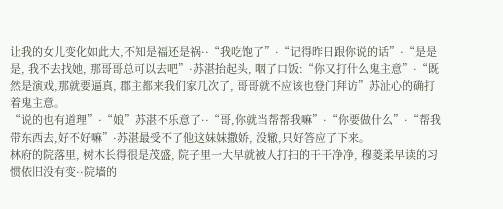让我的女儿变化如此大,不知是福还是祸··“我吃饱了”·“记得昨日跟你说的话”·“是是是, 我不去找她, 那哥哥总可以去吧”·苏湛抬起头, 咽了口饭:“你又打什么鬼主意”·“既然是演戏,那就要逼真, 郡主都来我们家几次了, 哥哥就不应该也登门拜访”苏沚心的确打着鬼主意。
“说的也有道理”·“娘”苏湛不乐意了··“哥,你就当帮帮我嘛”·“你要做什么”·“帮我带东西去,好不好嘛”·苏湛最受不了他这妹妹撒娇, 没辙,只好答应了下来。
林府的院落里, 树木长得很是茂盛, 院子里一大早就被人打扫的干干净净, 穆菱柔早读的习惯依旧没有变··院墙的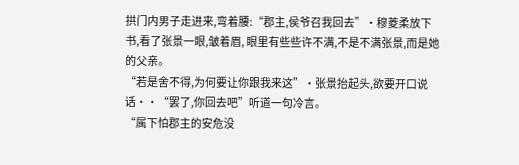拱门内男子走进来,弯着腰:“郡主,侯爷召我回去”·穆菱柔放下书,看了张景一眼,皱着眉, 眼里有些些许不满,不是不满张景,而是她的父亲。
“若是舍不得,为何要让你跟我来这”·张景抬起头,欲要开口说话··“罢了,你回去吧”听道一句冷言。
“属下怕郡主的安危没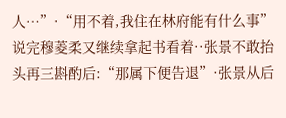人…”·“用不着,我住在林府能有什么事”说完穆菱柔又继续拿起书看着··张景不敢抬头再三斟酌后:“那属下便告退”·张景从后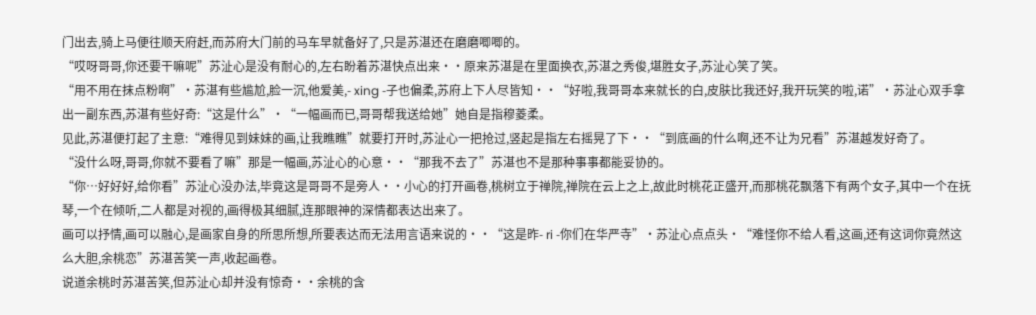门出去,骑上马便往顺天府赶,而苏府大门前的马车早就备好了,只是苏湛还在磨磨唧唧的。
“哎呀哥哥,你还要干嘛呢”苏沚心是没有耐心的,左右盼着苏湛快点出来··原来苏湛是在里面换衣,苏湛之秀俊,堪胜女子,苏沚心笑了笑。
“用不用在抹点粉啊”·苏湛有些尴尬,脸一沉,他爱美,- xing -子也偏柔,苏府上下人尽皆知··“好啦,我哥哥本来就长的白,皮肤比我还好,我开玩笑的啦,诺”·苏沚心双手拿出一副东西,苏湛有些好奇:“这是什么”·“一幅画而已,哥哥帮我送给她”她自是指穆菱柔。
见此,苏湛便打起了主意:“难得见到妹妹的画,让我瞧瞧”就要打开时,苏沚心一把抢过,竖起是指左右摇晃了下··“到底画的什么啊,还不让为兄看”苏湛越发好奇了。
“没什么呀,哥哥,你就不要看了嘛”那是一幅画,苏沚心的心意··“那我不去了”苏湛也不是那种事事都能妥协的。
“你…好好好,给你看”苏沚心没办法,毕竟这是哥哥不是旁人··小心的打开画卷,桃树立于禅院,禅院在云上之上,故此时桃花正盛开,而那桃花飘落下有两个女子,其中一个在抚琴,一个在倾听,二人都是对视的,画得极其细腻,连那眼神的深情都表达出来了。
画可以抒情,画可以融心,是画家自身的所思所想,所要表达而无法用言语来说的··“这是昨- ri -你们在华严寺”·苏沚心点点头·“难怪你不给人看,这画,还有这词你竟然这么大胆,余桃恋”苏湛苦笑一声,收起画卷。
说道余桃时苏湛苦笑,但苏沚心却并没有惊奇··余桃的含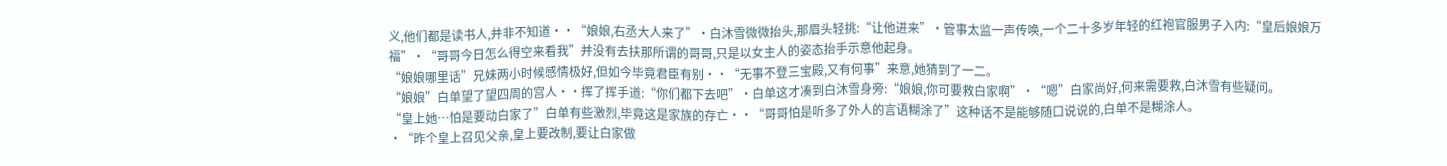义,他们都是读书人,并非不知道··“娘娘,右丞大人来了”·白沐雪微微抬头,那眉头轻挑:“让他进来”·管事太监一声传唤,一个二十多岁年轻的红袍官服男子入内:“皇后娘娘万福”·“哥哥今日怎么得空来看我”并没有去扶那所谓的哥哥,只是以女主人的姿态抬手示意他起身。
“娘娘哪里话”兄妹两小时候感情极好,但如今毕竟君臣有别··“无事不登三宝殿,又有何事”来意,她猜到了一二。
“娘娘”白单望了望四周的宫人··挥了挥手道:“你们都下去吧”·白单这才凑到白沐雪身旁:“娘娘,你可要救白家啊”·“嗯”白家尚好,何来需要救,白沐雪有些疑问。
“皇上她…怕是要动白家了”白单有些激烈,毕竟这是家族的存亡··“哥哥怕是听多了外人的言语糊涂了”这种话不是能够随口说说的,白单不是糊涂人。
·“昨个皇上召见父亲,皇上要改制,要让白家做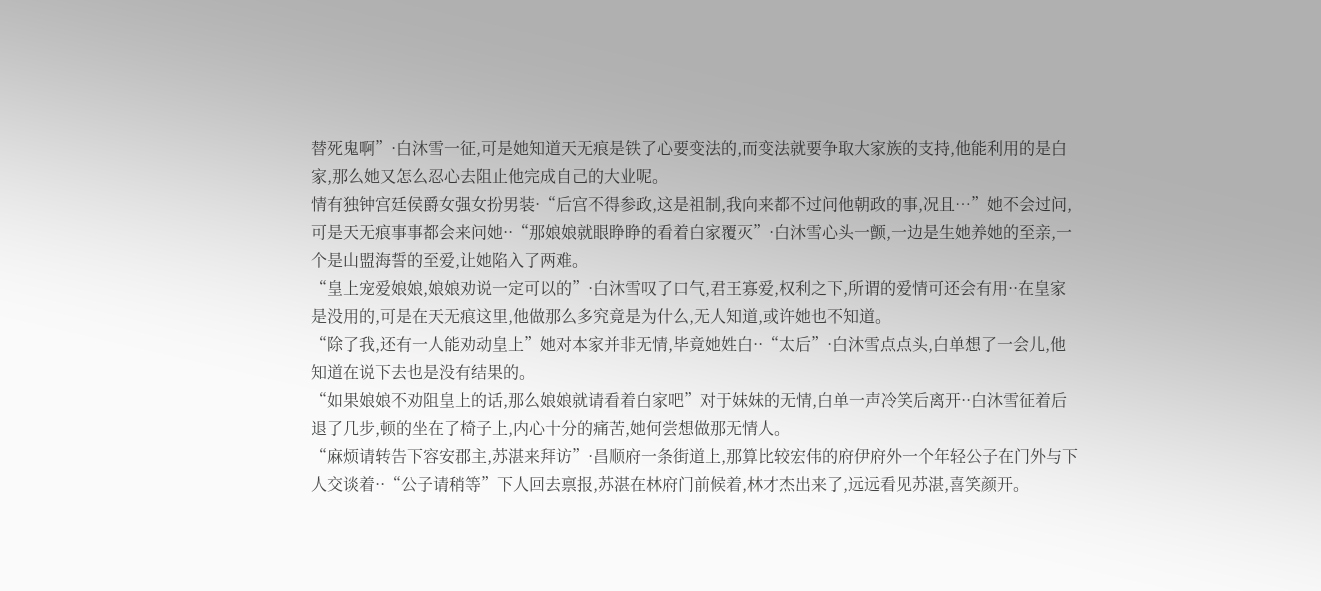替死鬼啊”·白沐雪一征,可是她知道天无痕是铁了心要变法的,而变法就要争取大家族的支持,他能利用的是白家,那么她又怎么忍心去阻止他完成自己的大业呢。
情有独钟宫廷侯爵女强女扮男装·“后宫不得参政,这是祖制,我向来都不过问他朝政的事,况且…”她不会过问,可是天无痕事事都会来问她··“那娘娘就眼睁睁的看着白家覆灭”·白沐雪心头一颤,一边是生她养她的至亲,一个是山盟海誓的至爱,让她陷入了两难。
“皇上宠爱娘娘,娘娘劝说一定可以的”·白沐雪叹了口气,君王寡爱,权利之下,所谓的爱情可还会有用··在皇家是没用的,可是在天无痕这里,他做那么多究竟是为什么,无人知道,或许她也不知道。
“除了我,还有一人能劝动皇上”她对本家并非无情,毕竟她姓白··“太后”·白沐雪点点头,白单想了一会儿,他知道在说下去也是没有结果的。
“如果娘娘不劝阻皇上的话,那么娘娘就请看着白家吧”对于妹妹的无情,白单一声冷笑后离开··白沐雪征着后退了几步,顿的坐在了椅子上,内心十分的痛苦,她何尝想做那无情人。
“麻烦请转告下容安郡主,苏湛来拜访”·昌顺府一条街道上,那算比较宏伟的府伊府外一个年轻公子在门外与下人交谈着··“公子请稍等”下人回去禀报,苏湛在林府门前候着,林才杰出来了,远远看见苏湛,喜笑颜开。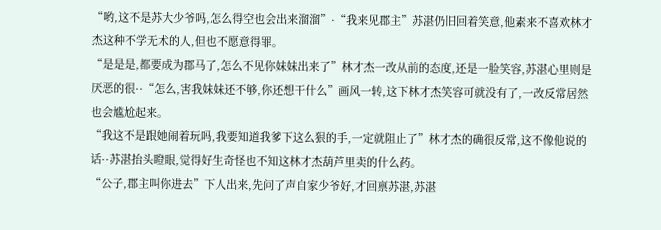“哟,这不是苏大少爷吗,怎么得空也会出来溜溜”·“我来见郡主”苏湛仍旧回着笑意,他素来不喜欢林才杰这种不学无术的人,但也不愿意得罪。
“是是是,都要成为郡马了,怎么不见你妹妹出来了”林才杰一改从前的态度,还是一脸笑容,苏湛心里则是厌恶的很··“怎么,害我妹妹还不够,你还想干什么”画风一转,这下林才杰笑容可就没有了,一改反常居然也会尴尬起来。
“我这不是跟她闹着玩吗,我要知道我爹下这么狠的手,一定就阻止了”林才杰的确很反常,这不像他说的话··苏湛抬头瞪眼,觉得好生奇怪也不知这林才杰葫芦里卖的什么药。
“公子,郡主叫你进去”下人出来,先问了声自家少爷好,才回禀苏湛,苏湛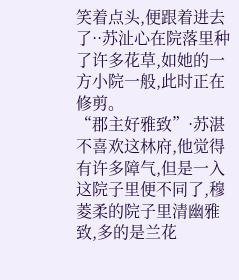笑着点头,便跟着进去了··苏沚心在院落里种了许多花草,如她的一方小院一般,此时正在修剪。
“郡主好雅致”·苏湛不喜欢这林府,他觉得有许多障气,但是一入这院子里便不同了,穆菱柔的院子里清幽雅致,多的是兰花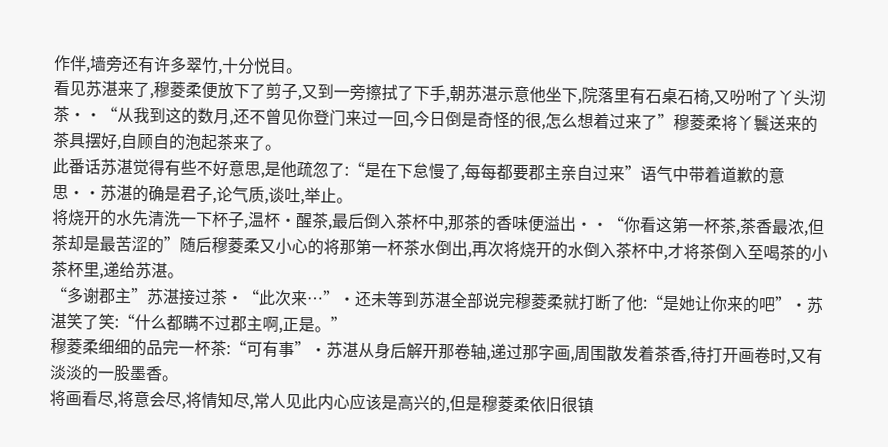作伴,墙旁还有许多翠竹,十分悦目。
看见苏湛来了,穆菱柔便放下了剪子,又到一旁擦拭了下手,朝苏湛示意他坐下,院落里有石桌石椅,又吩咐了丫头沏茶··“从我到这的数月,还不曾见你登门来过一回,今日倒是奇怪的很,怎么想着过来了”穆菱柔将丫鬟送来的茶具摆好,自顾自的泡起茶来了。
此番话苏湛觉得有些不好意思,是他疏忽了:“是在下怠慢了,每每都要郡主亲自过来”语气中带着道歉的意思··苏湛的确是君子,论气质,谈吐,举止。
将烧开的水先清洗一下杯子,温杯·醒茶,最后倒入茶杯中,那茶的香味便溢出··“你看这第一杯茶,茶香最浓,但茶却是最苦涩的”随后穆菱柔又小心的将那第一杯茶水倒出,再次将烧开的水倒入茶杯中,才将茶倒入至喝茶的小茶杯里,递给苏湛。
“多谢郡主”苏湛接过茶·“此次来…”·还未等到苏湛全部说完穆菱柔就打断了他:“是她让你来的吧”·苏湛笑了笑:“什么都瞒不过郡主啊,正是。”
穆菱柔细细的品完一杯茶:“可有事”·苏湛从身后解开那卷轴,递过那字画,周围散发着茶香,待打开画卷时,又有淡淡的一股墨香。
将画看尽,将意会尽,将情知尽,常人见此内心应该是高兴的,但是穆菱柔依旧很镇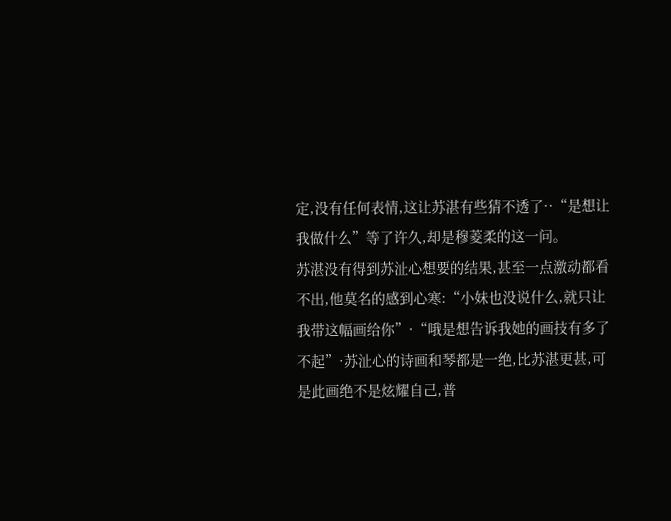定,没有任何表情,这让苏湛有些猜不透了··“是想让我做什么”等了许久,却是穆菱柔的这一问。
苏湛没有得到苏沚心想要的结果,甚至一点激动都看不出,他莫名的感到心寒:“小妹也没说什么,就只让我带这幅画给你”·“哦是想告诉我她的画技有多了不起”·苏沚心的诗画和琴都是一绝,比苏湛更甚,可是此画绝不是炫耀自己,普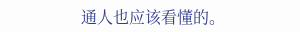通人也应该看懂的。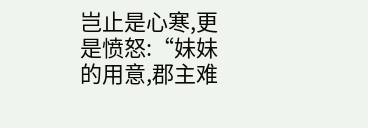岂止是心寒,更是愤怒:“妹妹的用意,郡主难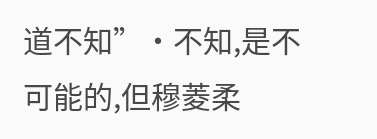道不知”·不知,是不可能的,但穆菱柔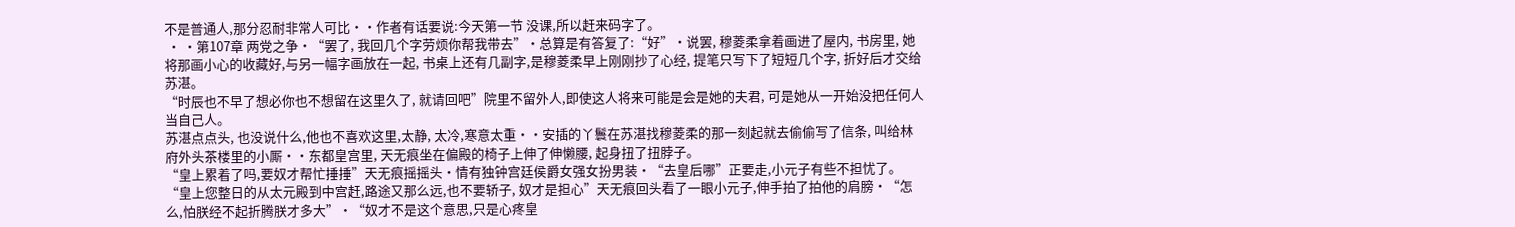不是普通人,那分忍耐非常人可比··作者有话要说:今天第一节 没课,所以赶来码字了。
 · ·第107章 两党之争·“罢了, 我回几个字劳烦你帮我带去”·总算是有答复了:“好”·说罢, 穆菱柔拿着画进了屋内, 书房里, 她将那画小心的收藏好,与另一幅字画放在一起, 书桌上还有几副字,是穆菱柔早上刚刚抄了心经, 提笔只写下了短短几个字, 折好后才交给苏湛。
“时辰也不早了想必你也不想留在这里久了, 就请回吧”院里不留外人,即使这人将来可能是会是她的夫君, 可是她从一开始没把任何人当自己人。
苏湛点点头, 也没说什么,他也不喜欢这里,太静, 太冷,寒意太重··安插的丫鬟在苏湛找穆菱柔的那一刻起就去偷偷写了信条, 叫给林府外头茶楼里的小厮··东都皇宫里, 天无痕坐在偏殿的椅子上伸了伸懒腰, 起身扭了扭脖子。
“皇上累着了吗,要奴才帮忙捶捶”天无痕摇摇头·情有独钟宫廷侯爵女强女扮男装·“去皇后哪”正要走,小元子有些不担忧了。
“皇上您整日的从太元殿到中宫赶,路途又那么远,也不要轿子, 奴才是担心”天无痕回头看了一眼小元子,伸手拍了拍他的肩膀·“怎么,怕朕经不起折腾朕才多大”·“奴才不是这个意思,只是心疼皇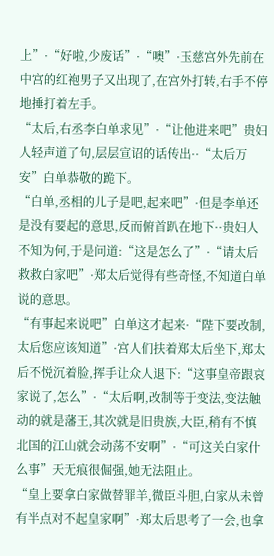上”·“好啦,少废话”·“噢”·玉慈宫外先前在中宫的红袍男子又出现了,在宫外打转,右手不停地捶打着左手。
“太后,右丞李白单求见”·“让他进来吧”贵妇人轻声道了句,层层宣诏的话传出··“太后万安”白单恭敬的跪下。
“白单,丞相的儿子是吧,起来吧”·但是李单还是没有要起的意思,反而俯首趴在地下··贵妇人不知为何,于是问道:“这是怎么了”·“请太后救救白家吧”·郑太后觉得有些奇怪,不知道白单说的意思。
“有事起来说吧”白单这才起来·“陛下要改制,太后您应该知道”·宫人们扶着郑太后坐下,郑太后不悦沉着脸,挥手让众人退下:“这事皇帝跟哀家说了,怎么”·“太后啊,改制等于变法,变法触动的就是藩王,其次就是旧贵族,大臣,稍有不慎北国的江山就会动荡不安啊”·“可这关白家什么事”天无痕很倔强,她无法阻止。
“皇上要拿白家做替罪羊,微臣斗胆,白家从未曾有半点对不起皇家啊”·郑太后思考了一会,也拿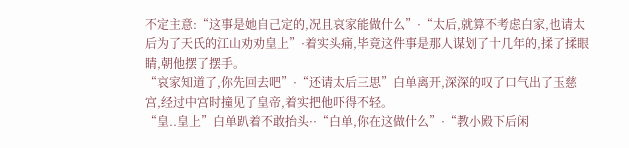不定主意:“这事是她自己定的,况且哀家能做什么”·“太后,就算不考虑白家,也请太后为了天氏的江山劝劝皇上”·着实头痛,毕竟这件事是那人谋划了十几年的,揉了揉眼睛,朝他摆了摆手。
“哀家知道了,你先回去吧”·“还请太后三思”白单离开,深深的叹了口气出了玉慈宫,经过中宫时撞见了皇帝,着实把他吓得不轻。
“皇..皇上”白单趴着不敢抬头··“白单,你在这做什么”·“教小殿下后闲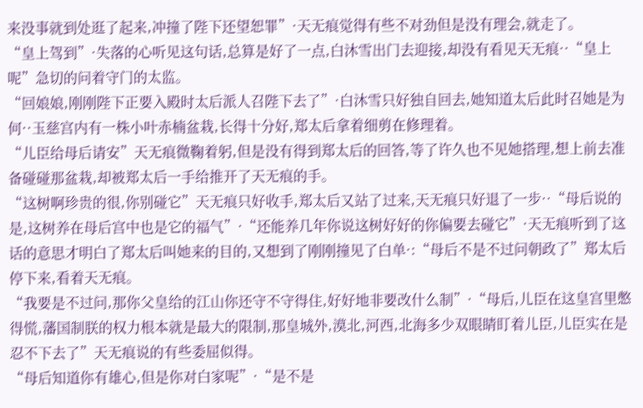来没事就到处逛了起来,冲撞了陛下还望恕罪”·天无痕觉得有些不对劲但是没有理会,就走了。
“皇上驾到”·失落的心听见这句话,总算是好了一点,白沐雪出门去迎接,却没有看见天无痕··“皇上呢”急切的问着守门的太监。
“回娘娘,刚刚陛下正要入殿时太后派人召陛下去了”·白沐雪只好独自回去,她知道太后此时召她是为何··玉慈宫内有一株小叶赤楠盆栽,长得十分好,郑太后拿着细剪在修理着。
“儿臣给母后请安”天无痕微鞠着躬,但是没有得到郑太后的回答,等了许久也不见她搭理,想上前去准备碰碰那盆栽,却被郑太后一手给推开了天无痕的手。
“这树啊珍贵的很,你别碰它”天无痕只好收手,郑太后又站了过来,天无痕只好退了一步··“母后说的是,这树养在母后宫中也是它的福气”·“还能养几年你说这树好好的你偏要去碰它”·天无痕听到了这话的意思才明白了郑太后叫她来的目的,又想到了刚刚撞见了白单·:“母后不是不过问朝政了”郑太后停下来,看着天无痕。
“我要是不过问,那你父皇给的江山你还守不守得住,好好地非要改什么制”·“母后,儿臣在这皇宫里憋得慌,藩国制朕的权力根本就是最大的限制,那皇城外,漠北,河西,北海多少双眼睛盯着儿臣,儿臣实在是忍不下去了”天无痕说的有些委屈似得。
“母后知道你有雄心,但是你对白家呢”·“是不是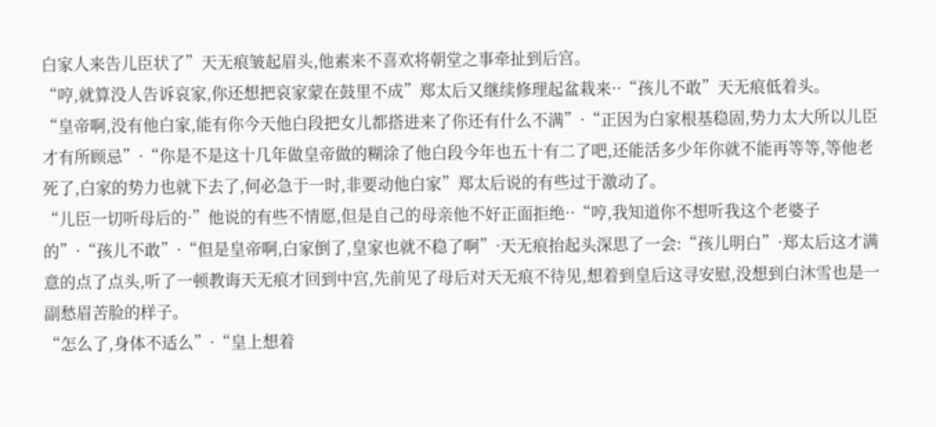白家人来告儿臣状了”天无痕皱起眉头,他素来不喜欢将朝堂之事牵扯到后宫。
“哼,就算没人告诉哀家,你还想把哀家蒙在鼓里不成”郑太后又继续修理起盆栽来··“孩儿不敢”天无痕低着头。
“皇帝啊,没有他白家,能有你今天他白段把女儿都搭进来了你还有什么不满”·“正因为白家根基稳固,势力太大所以儿臣才有所顾忌”·“你是不是这十几年做皇帝做的糊涂了他白段今年也五十有二了吧,还能活多少年你就不能再等等,等他老死了,白家的势力也就下去了,何必急于一时,非要动他白家”郑太后说的有些过于激动了。
“儿臣一切听母后的·”他说的有些不情愿,但是自己的母亲他不好正面拒绝··“哼,我知道你不想听我这个老婆子的”·“孩儿不敢”·“但是皇帝啊,白家倒了,皇家也就不稳了啊”·天无痕抬起头深思了一会:“孩儿明白”·郑太后这才满意的点了点头,听了一顿教诲天无痕才回到中宫,先前见了母后对天无痕不待见,想着到皇后这寻安慰,没想到白沐雪也是一副愁眉苦脸的样子。
“怎么了,身体不适么”·“皇上想着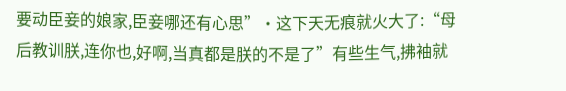要动臣妾的娘家,臣妾哪还有心思”·这下天无痕就火大了:“母后教训朕,连你也,好啊,当真都是朕的不是了”有些生气,拂袖就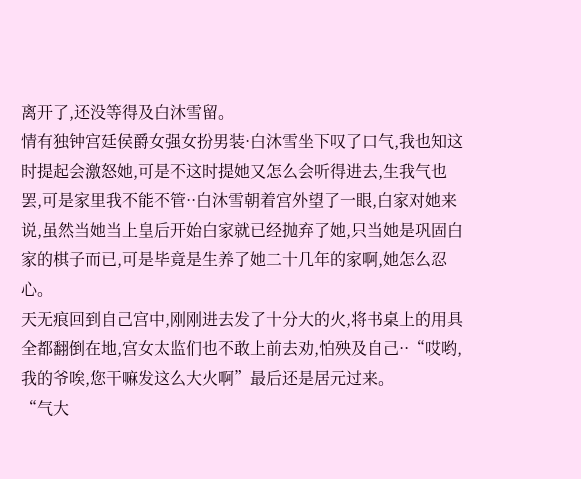离开了,还没等得及白沐雪留。
情有独钟宫廷侯爵女强女扮男装·白沐雪坐下叹了口气,我也知这时提起会激怒她,可是不这时提她又怎么会听得进去,生我气也罢,可是家里我不能不管··白沐雪朝着宫外望了一眼,白家对她来说,虽然当她当上皇后开始白家就已经抛弃了她,只当她是巩固白家的棋子而已,可是毕竟是生养了她二十几年的家啊,她怎么忍心。
天无痕回到自己宫中,刚刚进去发了十分大的火,将书桌上的用具全都翻倒在地,宫女太监们也不敢上前去劝,怕殃及自己··“哎哟,我的爷唉,您干嘛发这么大火啊”最后还是居元过来。
“气大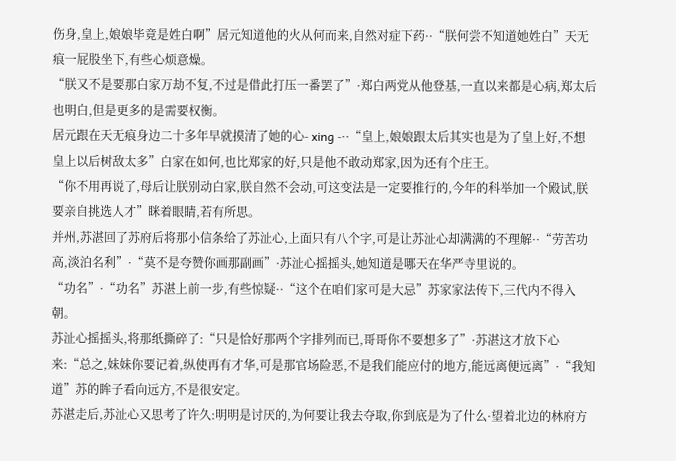伤身,皇上,娘娘毕竟是姓白啊”居元知道他的火从何而来,自然对症下药··“朕何尝不知道她姓白”天无痕一屁股坐下,有些心烦意燥。
“朕又不是要那白家万劫不复,不过是借此打压一番罢了”·郑白两党从他登基,一直以来都是心病,郑太后也明白,但是更多的是需要权衡。
居元跟在天无痕身边二十多年早就摸清了她的心- xing -··“皇上,娘娘跟太后其实也是为了皇上好,不想皇上以后树敌太多”白家在如何,也比郑家的好,只是他不敢动郑家,因为还有个庄王。
“你不用再说了,母后让朕别动白家,朕自然不会动,可这变法是一定要推行的,今年的科举加一个殿试,朕要亲自挑选人才”眯着眼睛,若有所思。
并州,苏湛回了苏府后将那小信条给了苏沚心,上面只有八个字,可是让苏沚心却满满的不理解··“劳苦功高,淡泊名利”·“莫不是夸赞你画那副画”·苏沚心摇摇头,她知道是哪天在华严寺里说的。
“功名”·“功名”苏湛上前一步,有些惊疑··“这个在咱们家可是大忌”苏家家法传下,三代内不得入朝。
苏沚心摇摇头,将那纸撕碎了:“只是恰好那两个字排列而已,哥哥你不要想多了”·苏湛这才放下心来:“总之,妹妹你要记着,纵使再有才华,可是那官场险恶,不是我们能应付的地方,能远离便远离”·“我知道”苏的眸子看向远方,不是很安定。
苏湛走后,苏沚心又思考了许久:明明是讨厌的,为何要让我去夺取,你到底是为了什么·望着北边的林府方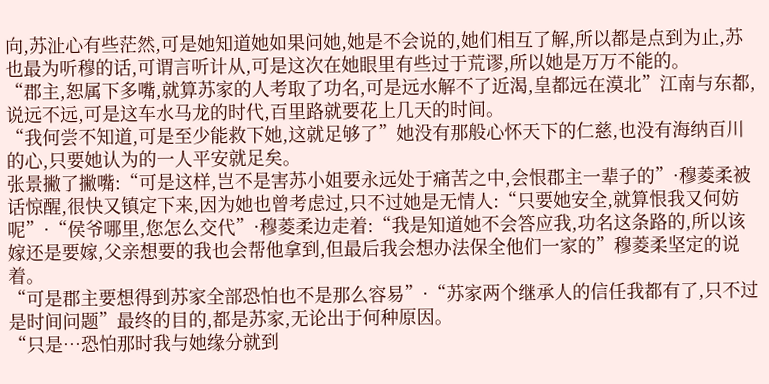向,苏沚心有些茫然,可是她知道她如果问她,她是不会说的,她们相互了解,所以都是点到为止,苏也最为听穆的话,可谓言听计从,可是这次在她眼里有些过于荒谬,所以她是万万不能的。
“郡主,恕属下多嘴,就算苏家的人考取了功名,可是远水解不了近渴,皇都远在漠北”江南与东都,说远不远,可是这车水马龙的时代,百里路就要花上几天的时间。
“我何尝不知道,可是至少能救下她,这就足够了”她没有那般心怀天下的仁慈,也没有海纳百川的心,只要她认为的一人平安就足矣。
张景撇了撇嘴:“可是这样,岂不是害苏小姐要永远处于痛苦之中,会恨郡主一辈子的”·穆菱柔被话惊醒,很快又镇定下来,因为她也曾考虑过,只不过她是无情人:“只要她安全,就算恨我又何妨呢”·“侯爷哪里,您怎么交代”·穆菱柔边走着:“我是知道她不会答应我,功名这条路的,所以该嫁还是要嫁,父亲想要的我也会帮他拿到,但最后我会想办法保全他们一家的”穆菱柔坚定的说着。
“可是郡主要想得到苏家全部恐怕也不是那么容易”·“苏家两个继承人的信任我都有了,只不过是时间问题”最终的目的,都是苏家,无论出于何种原因。
“只是…恐怕那时我与她缘分就到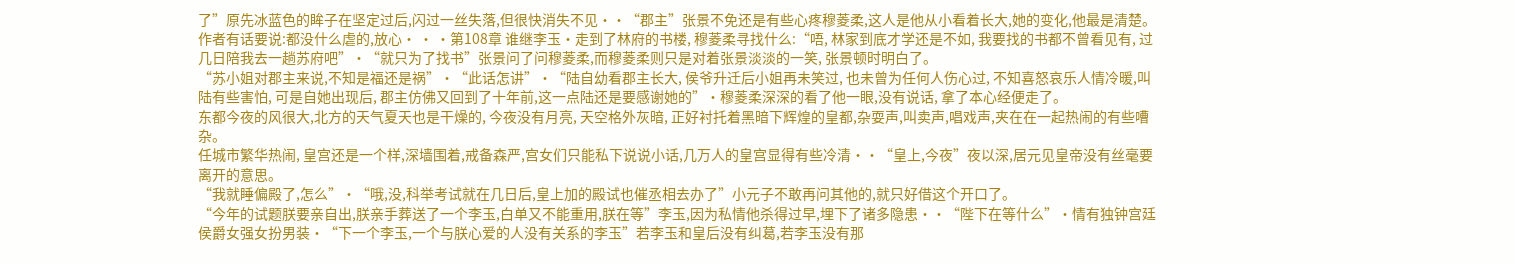了”原先冰蓝色的眸子在坚定过后,闪过一丝失落,但很快消失不见··“郡主”张景不免还是有些心疼穆菱柔,这人是他从小看着长大,她的变化,他最是清楚。
作者有话要说:都没什么虐的,放心· · ·第108章 谁继李玉·走到了林府的书楼, 穆菱柔寻找什么:“唔, 林家到底才学还是不如, 我要找的书都不曾看见有, 过几日陪我去一趟苏府吧”·“就只为了找书”张景问了问穆菱柔,而穆菱柔则只是对着张景淡淡的一笑, 张景顿时明白了。
“苏小姐对郡主来说,不知是福还是祸”·“此话怎讲”·“陆自幼看郡主长大, 侯爷升迁后小姐再未笑过, 也未曾为任何人伤心过, 不知喜怒哀乐人情冷暖,叫陆有些害怕, 可是自她出现后, 郡主仿佛又回到了十年前,这一点陆还是要感谢她的”·穆菱柔深深的看了他一眼,没有说话, 拿了本心经便走了。
东都今夜的风很大,北方的天气夏天也是干燥的, 今夜没有月亮, 天空格外灰暗, 正好衬托着黑暗下辉煌的皇都,杂耍声,叫卖声,唱戏声,夹在在一起热闹的有些嘈杂。
任城市繁华热闹, 皇宫还是一个样,深墙围着,戒备森严,宫女们只能私下说说小话,几万人的皇宫显得有些冷清··“皇上,今夜”夜以深,居元见皇帝没有丝毫要离开的意思。
“我就睡偏殿了,怎么”·“哦,没,科举考试就在几日后,皇上加的殿试也催丞相去办了”小元子不敢再问其他的,就只好借这个开口了。
“今年的试题朕要亲自出,朕亲手葬送了一个李玉,白单又不能重用,朕在等”李玉,因为私情他杀得过早,埋下了诸多隐患··“陛下在等什么”·情有独钟宫廷侯爵女强女扮男装·“下一个李玉,一个与朕心爱的人没有关系的李玉”若李玉和皇后没有纠葛,若李玉没有那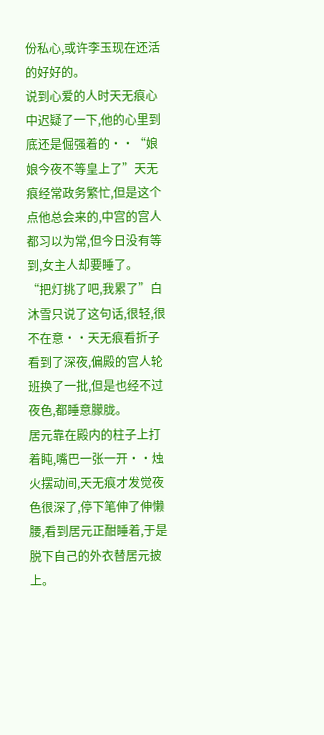份私心,或许李玉现在还活的好好的。
说到心爱的人时天无痕心中迟疑了一下,他的心里到底还是倔强着的··“娘娘今夜不等皇上了”天无痕经常政务繁忙,但是这个点他总会来的,中宫的宫人都习以为常,但今日没有等到,女主人却要睡了。
“把灯挑了吧,我累了”白沐雪只说了这句话,很轻,很不在意··天无痕看折子看到了深夜,偏殿的宫人轮班换了一批,但是也经不过夜色,都睡意朦胧。
居元靠在殿内的柱子上打着盹,嘴巴一张一开··烛火摆动间,天无痕才发觉夜色很深了,停下笔伸了伸懒腰,看到居元正酣睡着,于是脱下自己的外衣替居元披上。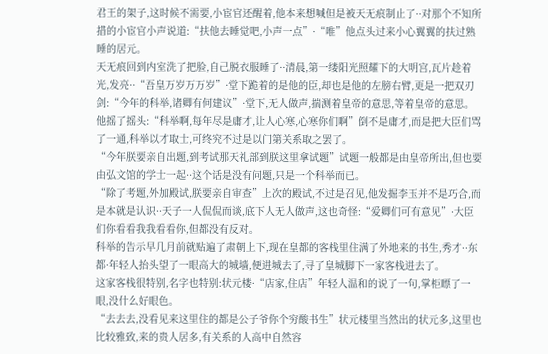君王的架子,这时候不需要,小宦官还醒着,他本来想喊但是被天无痕制止了··对那个不知所措的小宦官小声说道:“扶他去睡觉吧,小声一点”·“唯”他点头过来小心翼翼的扶过熟睡的居元。
天无痕回到内室洗了把脸,自己脱衣服睡了··清晨,第一缕阳光照耀下的大明宫,瓦片趁着光,发亮··“吾皇万岁万万岁”·堂下跪着的是他的臣,却也是他的左膀右臂,更是一把双刃剑:“今年的科举,诸卿有何建议”·堂下,无人做声,揣测着皇帝的意思,等着皇帝的意思。
他摇了摇头:“科举啊,每年尽是庸才,让人心寒,心寒你们啊”倒不是庸才,而是把大臣们骂了一通,科举以才取士,可终究不过是以门第关系取之罢了。
“今年朕要亲自出题,到考试那天礼部到朕这里拿试题”试题一般都是由皇帝所出,但也要由弘文馆的学士一起··这个话是没有问题,只是一个科举而已。
“除了考题,外加殿试,朕要亲自审查”上次的殿试,不过是召见,他发掘李玉并不是巧合,而是本就是认识··天子一人侃侃而谈,底下人无人做声,这也奇怪:“爱卿们可有意见”·大臣们你看看我我看看你,但都没有反对。
科举的告示早几月前就贴遍了肃朝上下,现在皇都的客栈里住满了外地来的书生,秀才··东都·年轻人抬头望了一眼高大的城墙,便进城去了,寻了皇城脚下一家客栈进去了。
这家客栈很特别,名字也特别:状元楼·“店家,住店”年轻人温和的说了一句,掌柜瞟了一眼,没什么好眼色。
“去去去,没看见来这里住的都是公子爷你个穷酸书生”状元楼里当然出的状元多,这里也比较雅致,来的贵人居多,有关系的人高中自然容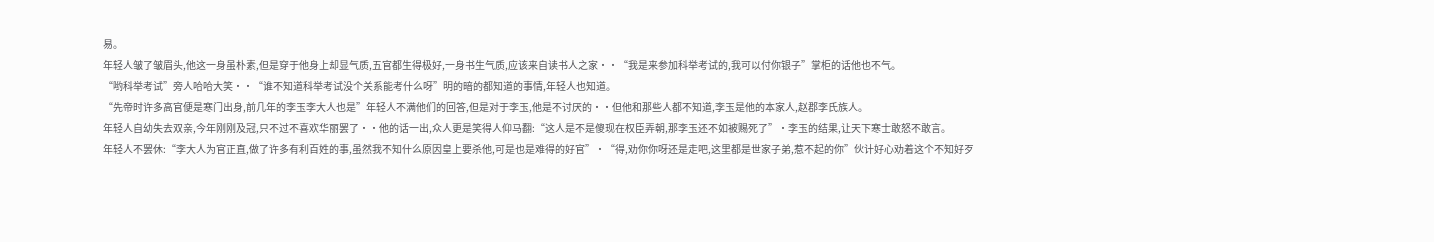易。
年轻人皱了皱眉头,他这一身虽朴素,但是穿于他身上却显气质,五官都生得极好,一身书生气质,应该来自读书人之家··“我是来参加科举考试的,我可以付你银子”掌柜的话他也不气。
“哟科举考试”旁人哈哈大笑··“谁不知道科举考试没个关系能考什么呀”明的暗的都知道的事情,年轻人也知道。
“先帝时许多高官便是寒门出身,前几年的李玉李大人也是”年轻人不满他们的回答,但是对于李玉,他是不讨厌的··但他和那些人都不知道,李玉是他的本家人,赵郡李氏族人。
年轻人自幼失去双亲,今年刚刚及冠,只不过不喜欢华丽罢了··他的话一出,众人更是笑得人仰马翻:“这人是不是傻现在权臣弄朝,那李玉还不如被赐死了”·李玉的结果,让天下寒士敢怒不敢言。
年轻人不罢休:“李大人为官正直,做了许多有利百姓的事,虽然我不知什么原因皇上要杀他,可是也是难得的好官”·“得,劝你你呀还是走吧,这里都是世家子弟,惹不起的你”伙计好心劝着这个不知好歹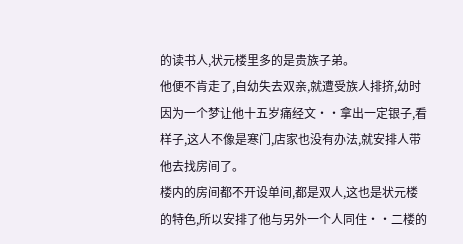的读书人,状元楼里多的是贵族子弟。
他便不肯走了,自幼失去双亲,就遭受族人排挤,幼时因为一个梦让他十五岁痛经文··拿出一定银子,看样子,这人不像是寒门,店家也没有办法,就安排人带他去找房间了。
楼内的房间都不开设单间,都是双人,这也是状元楼的特色,所以安排了他与另外一个人同住··二楼的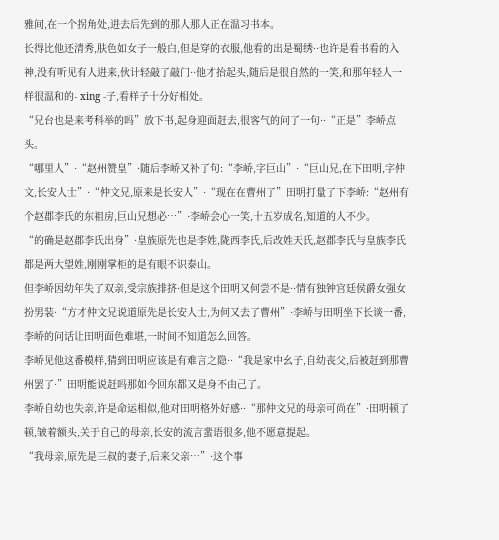雅间,在一个拐角处,进去后先到的那人那人正在温习书本。
长得比他还清秀,肤色如女子一般白,但是穿的衣服,他看的出是蜀绣··也许是看书看的入神,没有听见有人进来,伙计轻敲了敲门··他才抬起头,随后是很自然的一笑,和那年轻人一样很温和的- xing -子,看样子十分好相处。
“兄台也是来考科举的吗”放下书,起身迎面赶去,很客气的问了一句··“正是”李峤点头。
“哪里人”·“赵州赞皇”·随后李峤又补了句:“李峤,字巨山”·“巨山兄,在下田明,字仲文,长安人士”·“仲文兄,原来是长安人”·“现在在曹州了”田明打量了下李峤:“赵州有个赵郡李氏的东祖房,巨山兄想必…”·李峤会心一笑,十五岁成名,知道的人不少。
“的确是赵郡李氏出身”·皇族原先也是李姓,陇西李氏,后改姓天氏,赵郡李氏与皇族李氏都是两大望姓,刚刚掌柜的是有眼不识泰山。
但李峤因幼年失了双亲,受宗族排挤·但是这个田明又何尝不是··情有独钟宫廷侯爵女强女扮男装·“方才仲文兄说道原先是长安人士,为何又去了曹州”·李峤与田明坐下长谈一番,李峤的问话让田明面色难堪,一时间不知道怎么回答。
李峤见他这番模样,猜到田明应该是有难言之隐··“我是家中幺子,自幼丧父,后被赶到那曹州罢了·”田明能说赶吗那如今回东都又是身不由己了。
李峤自幼也失亲,许是命运相似,他对田明格外好感··“那仲文兄的母亲可尚在”·田明顿了顿,皱着额头,关于自己的母亲,长安的流言蜚语很多,他不愿意提起。
“我母亲,原先是三叔的妻子,后来父亲…”·这个事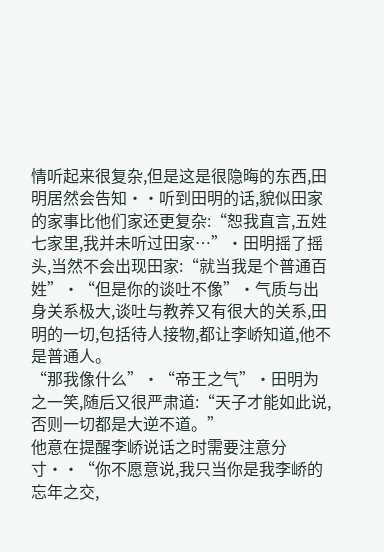情听起来很复杂,但是这是很隐晦的东西,田明居然会告知··听到田明的话,貌似田家的家事比他们家还更复杂:“恕我直言,五姓七家里,我并未听过田家…”·田明摇了摇头,当然不会出现田家:“就当我是个普通百姓”·“但是你的谈吐不像”·气质与出身关系极大,谈吐与教养又有很大的关系,田明的一切,包括待人接物,都让李峤知道,他不是普通人。
“那我像什么”·“帝王之气”·田明为之一笑,随后又很严肃道:“天子才能如此说,否则一切都是大逆不道。”
他意在提醒李峤说话之时需要注意分寸··“你不愿意说,我只当你是我李峤的忘年之交,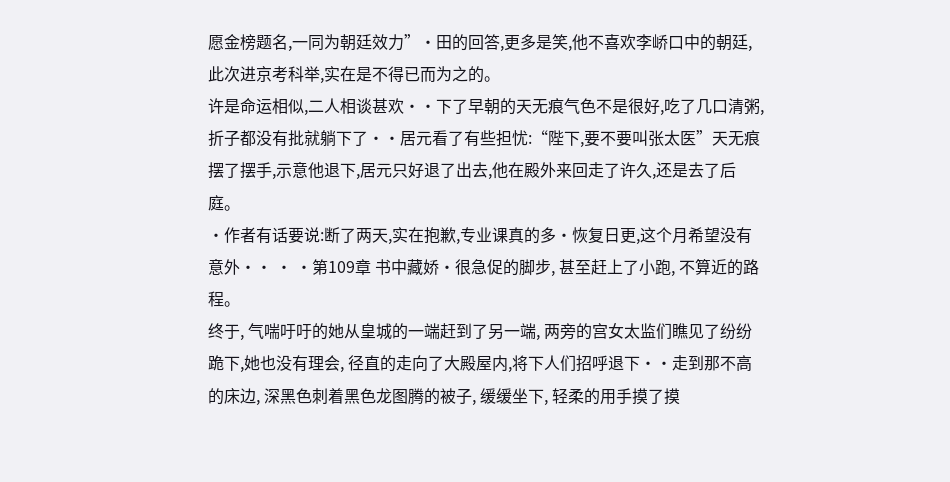愿金榜题名,一同为朝廷效力”·田的回答,更多是笑,他不喜欢李峤口中的朝廷,此次进京考科举,实在是不得已而为之的。
许是命运相似,二人相谈甚欢··下了早朝的天无痕气色不是很好,吃了几口清粥,折子都没有批就躺下了··居元看了有些担忧:“陛下,要不要叫张太医”天无痕摆了摆手,示意他退下,居元只好退了出去,他在殿外来回走了许久,还是去了后庭。
·作者有话要说:断了两天,实在抱歉,专业课真的多·恢复日更,这个月希望没有意外·· · ·第109章 书中藏娇·很急促的脚步, 甚至赶上了小跑, 不算近的路程。
终于, 气喘吁吁的她从皇城的一端赶到了另一端, 两旁的宫女太监们瞧见了纷纷跪下,她也没有理会, 径直的走向了大殿屋内,将下人们招呼退下··走到那不高的床边, 深黑色刺着黑色龙图腾的被子, 缓缓坐下, 轻柔的用手摸了摸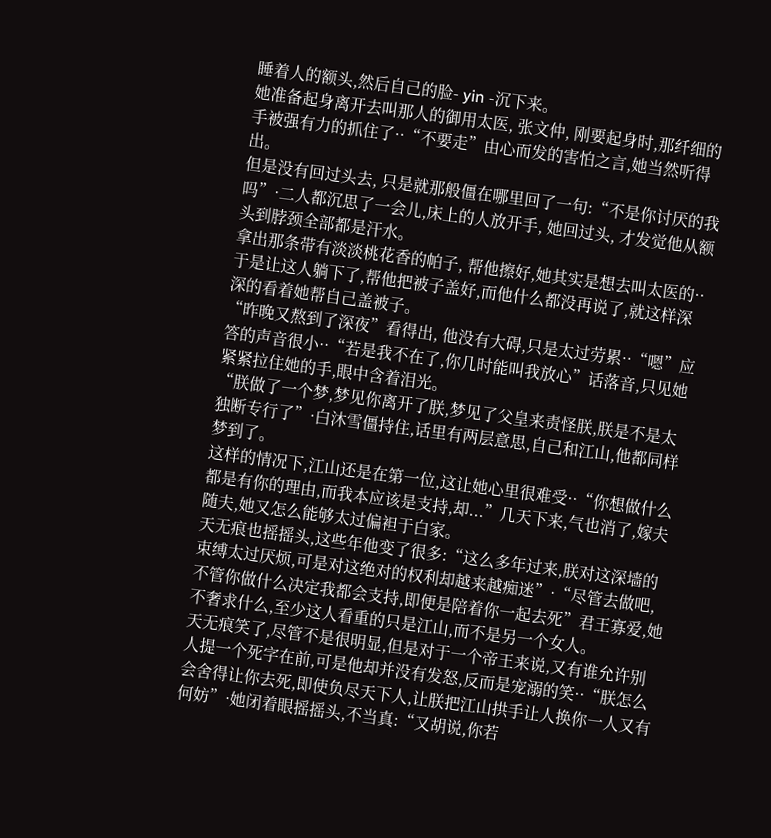睡着人的额头,然后自己的脸- yin -沉下来。
她准备起身离开去叫那人的御用太医, 张文仲, 刚要起身时,那纤细的手被强有力的抓住了··“不要走”由心而发的害怕之言,她当然听得出。
但是没有回过头去, 只是就那般僵在哪里回了一句:“不是你讨厌的我吗”·二人都沉思了一会儿,床上的人放开手, 她回过头, 才发觉他从额头到脖颈全部都是汗水。
拿出那条带有淡淡桃花香的帕子, 帮他擦好,她其实是想去叫太医的··于是让这人躺下了,帮他把被子盖好,而他什么都没再说了,就这样深深的看着她帮自己盖被子。
“昨晚又熬到了深夜”看得出, 他没有大碍,只是太过劳累··“嗯”应答的声音很小··“若是我不在了,你几时能叫我放心”话落音,只见她紧紧拉住她的手,眼中含着泪光。
“朕做了一个梦,梦见你离开了朕,梦见了父皇来责怪朕,朕是不是太独断专行了”·白沐雪僵持住,话里有两层意思,自己和江山,他都同样梦到了。
这样的情况下,江山还是在第一位,这让她心里很难受··“你想做什么都是有你的理由,而我本应该是支持,却...”几天下来,气也消了,嫁夫随夫,她又怎么能够太过偏袒于白家。
天无痕也摇摇头,这些年他变了很多:“这么多年过来,朕对这深墙的束缚太过厌烦,可是对这绝对的权利却越来越痴迷”·“尽管去做吧,不管你做什么决定我都会支持,即便是陪着你一起去死”君王寡爱,她不奢求什么,至少这人看重的只是江山,而不是另一个女人。
天无痕笑了,尽管不是很明显,但是对于一个帝王来说,又有谁允许别人提一个死字在前,可是他却并没有发怒,反而是宠溺的笑··“朕怎么会舍得让你去死,即使负尽天下人,让朕把江山拱手让人换你一人又有何妨”·她闭着眼摇摇头,不当真:“又胡说,你若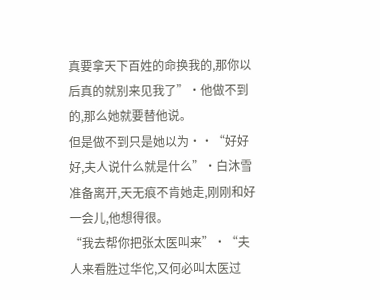真要拿天下百姓的命换我的,那你以后真的就别来见我了”·他做不到的,那么她就要替他说。
但是做不到只是她以为··“好好好,夫人说什么就是什么”·白沐雪准备离开,天无痕不肯她走,刚刚和好一会儿,他想得很。
“我去帮你把张太医叫来”·“夫人来看胜过华佗,又何必叫太医过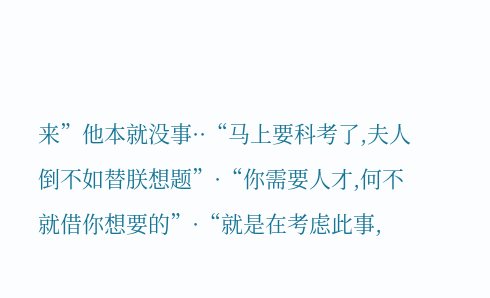来”他本就没事··“马上要科考了,夫人倒不如替朕想题”·“你需要人才,何不就借你想要的”·“就是在考虑此事,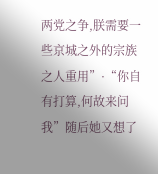两党之争,朕需要一些京城之外的宗族之人重用”·“你自有打算,何故来问我”随后她又想了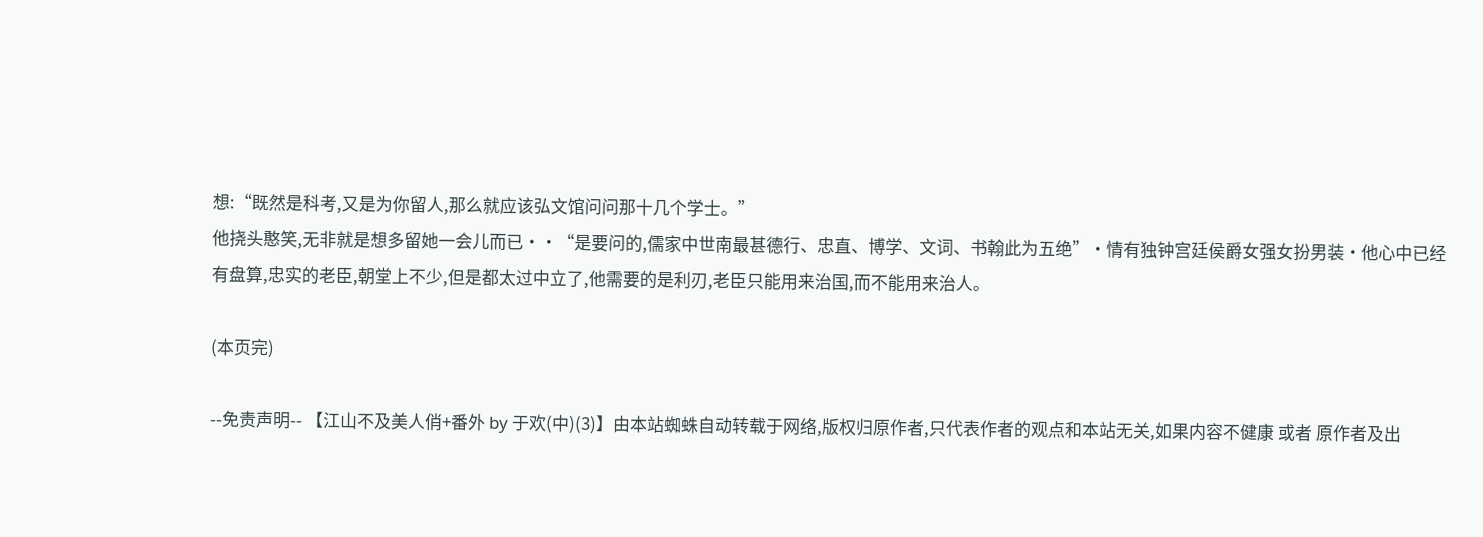想:“既然是科考,又是为你留人,那么就应该弘文馆问问那十几个学士。”
他挠头憨笑,无非就是想多留她一会儿而已··“是要问的,儒家中世南最甚德行、忠直、博学、文词、书翰此为五绝”·情有独钟宫廷侯爵女强女扮男装·他心中已经有盘算,忠实的老臣,朝堂上不少,但是都太过中立了,他需要的是利刃,老臣只能用来治国,而不能用来治人。

(本页完)

--免责声明-- 【江山不及美人俏+番外 by 于欢(中)(3)】由本站蜘蛛自动转载于网络,版权归原作者,只代表作者的观点和本站无关,如果内容不健康 或者 原作者及出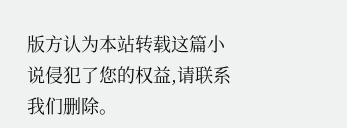版方认为本站转载这篇小说侵犯了您的权益,请联系我们删除。